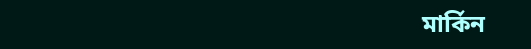মার্কিন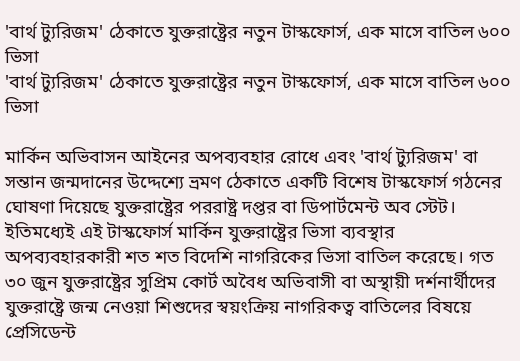'বার্থ ট্যুরিজম' ঠেকাতে যুক্তরাষ্ট্রের নতুন টাস্কফোর্স, এক মাসে বাতিল ৬০০ ভিসা
'বার্থ ট্যুরিজম' ঠেকাতে যুক্তরাষ্ট্রের নতুন টাস্কফোর্স, এক মাসে বাতিল ৬০০ ভিসা

মার্কিন অভিবাসন আইনের অপব্যবহার রোধে এবং 'বার্থ ট্যুরিজম' বা সন্তান জন্মদানের উদ্দেশ্যে ভ্রমণ ঠেকাতে একটি বিশেষ টাস্কফোর্স গঠনের ঘোষণা দিয়েছে যুক্তরাষ্ট্রের পররাষ্ট্র দপ্তর বা ডিপার্টমেন্ট অব স্টেট। ইতিমধ্যেই এই টাস্কফোর্স মার্কিন যুক্তরাষ্ট্রের ভিসা ব্যবস্থার অপব্যবহারকারী শত শত বিদেশি নাগরিকের ভিসা বাতিল করেছে। গত ৩০ জুন যুক্তরাষ্ট্রের সুপ্রিম কোর্ট অবৈধ অভিবাসী বা অস্থায়ী দর্শনার্থীদের যুক্তরাষ্ট্রে জন্ম নেওয়া শিশুদের স্বয়ংক্রিয় নাগরিকত্ব বাতিলের বিষয়ে প্রেসিডেন্ট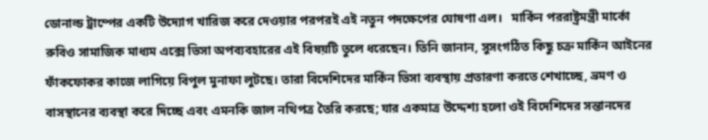ডোনাল্ড ট্রাম্পের একটি উদ্যোগ খারিজ করে দেওয়ার পরপরই এই নতুন পদক্ষেপের ঘোষণা এল।   মার্কিন পররাষ্ট্রমন্ত্রী মার্কো রুবিও সামাজিক মাধ্যম এক্সে ভিসা অপব্যবহারের এই বিষয়টি তুলে ধরেছেন। তিনি জানান, সুসংগঠিত কিছু চক্র মার্কিন আইনের ফাঁকফোকর কাজে লাগিয়ে বিপুল মুনাফা লুটছে। তারা বিদেশিদের মার্কিন ভিসা ব্যবস্থায় প্রতারণা করতে শেখাচ্ছে, ভ্রমণ ও বাসস্থানের ব্যবস্থা করে দিচ্ছে এবং এমনকি জাল নথিপত্র তৈরি করছে; যার একমাত্র উদ্দেশ্য হলো ওই বিদেশিদের সন্তানদের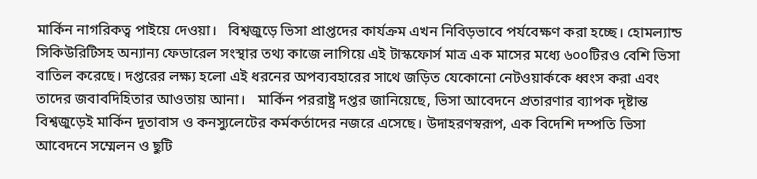মার্কিন নাগরিকত্ব পাইয়ে দেওয়া।   বিশ্বজুড়ে ভিসা প্রাপ্তদের কার্যক্রম এখন নিবিড়ভাবে পর্যবেক্ষণ করা হচ্ছে। হোমল্যান্ড সিকিউরিটিসহ অন্যান্য ফেডারেল সংস্থার তথ্য কাজে লাগিয়ে এই টাস্কফোর্স মাত্র এক মাসের মধ্যে ৬০০টিরও বেশি ভিসা বাতিল করেছে। দপ্তরের লক্ষ্য হলো এই ধরনের অপব্যবহারের সাথে জড়িত যেকোনো নেটওয়ার্ককে ধ্বংস করা এবং তাদের জবাবদিহিতার আওতায় আনা।   মার্কিন পররাষ্ট্র দপ্তর জানিয়েছে, ভিসা আবেদনে প্রতারণার ব্যাপক দৃষ্টান্ত বিশ্বজুড়েই মার্কিন দূতাবাস ও কনস্যুলেটের কর্মকর্তাদের নজরে এসেছে। উদাহরণস্বরূপ, এক বিদেশি দম্পতি ভিসা আবেদনে সম্মেলন ও ছুটি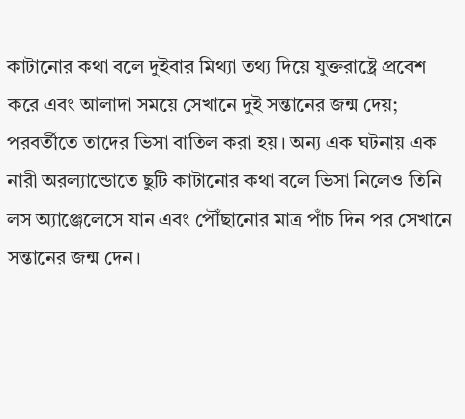কাটানোর কথা বলে দুইবার মিথ্যা তথ্য দিয়ে যুক্তরাষ্ট্রে প্রবেশ করে এবং আলাদা সময়ে সেখানে দুই সন্তানের জন্ম দেয়; পরবর্তীতে তাদের ভিসা বাতিল করা হয়। অন্য এক ঘটনায় এক নারী অরল্যান্ডোতে ছুটি কাটানোর কথা বলে ভিসা নিলেও তিনি লস অ্যাঞ্জেলেসে যান এবং পৌঁছানোর মাত্র পাঁচ দিন পর সেখানে সন্তানের জন্ম দেন।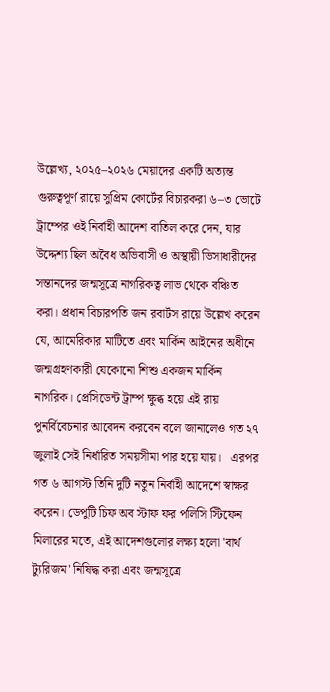উল্লেখ্য, ২০২৫–২০২৬ মেয়াদের একটি অত্যন্ত গুরুত্বপূর্ণ রায়ে সুপ্রিম কোর্টের বিচারকরা ৬–৩ ভোটে ট্রাম্পের ওই নির্বাহী আদেশ বাতিল করে দেন, যার উদ্দেশ্য ছিল অবৈধ অভিবাসী ও অস্থায়ী ভিসাধারীদের সন্তানদের জন্মসূত্রে নাগরিকত্ব লাভ থেকে বঞ্চিত করা। প্রধান বিচারপতি জন রবার্টস রায়ে উল্লেখ করেন যে, আমেরিকার মাটিতে এবং মার্কিন আইনের অধীনে জন্মগ্রহণকারী যেকোনো শিশু একজন মার্কিন নাগরিক। প্রেসিডেন্ট ট্রাম্প ক্ষুব্ধ হয়ে এই রায় পুনর্বিবেচনার আবেদন করবেন বলে জানালেও গত ২৭ জুলাই সেই নির্ধারিত সময়সীমা পার হয়ে যায়।   এরপর গত ৬ আগস্ট তিনি দুটি নতুন নির্বাহী আদেশে স্বাক্ষর করেন। ডেপুটি চিফ অব স্টাফ ফর পলিসি স্টিফেন মিলারের মতে, এই আদেশগুলোর লক্ষ্য হলো 'বার্থ ট্যুরিজম' নিষিদ্ধ করা এবং জন্মসূত্রে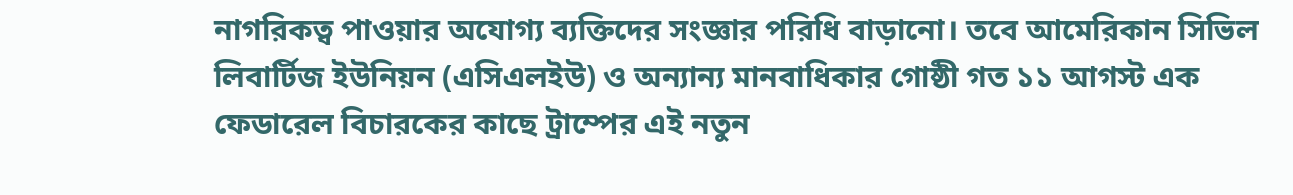নাগরিকত্ব পাওয়ার অযোগ্য ব্যক্তিদের সংজ্ঞার পরিধি বাড়ানো। তবে আমেরিকান সিভিল লিবার্টিজ ইউনিয়ন (এসিএলইউ) ও অন্যান্য মানবাধিকার গোষ্ঠী গত ১১ আগস্ট এক ফেডারেল বিচারকের কাছে ট্রাম্পের এই নতুন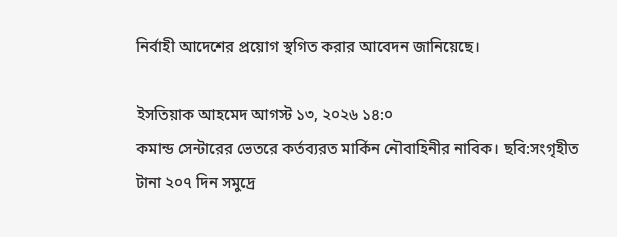নির্বাহী আদেশের প্রয়োগ স্থগিত করার আবেদন জানিয়েছে।

ইসতিয়াক আহমেদ আগস্ট ১৩, ২০২৬ ১৪:০
কমান্ড সেন্টারের ভেতরে কর্তব্যরত মার্কিন নৌবাহিনীর নাবিক। ছবি:সংগৃহীত
টানা ২০৭ দিন সমুদ্রে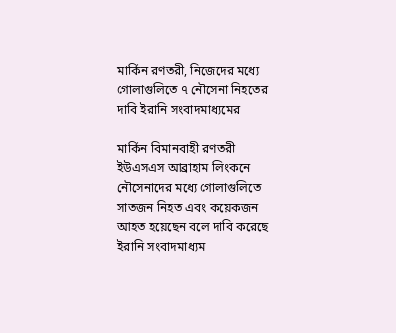মার্কিন রণতরী, নিজেদের মধ্যে গোলাগুলিতে ৭ নৌসেনা নিহতের দাবি ইরানি সংবাদমাধ্যমের

মার্কিন বিমানবাহী রণতরী ইউএসএস আব্রাহাম লিংকনে নৌসেনাদের মধ্যে গোলাগুলিতে সাতজন নিহত এবং কয়েকজন আহত হয়েছেন বলে দাবি করেছে ইরানি সংবাদমাধ্যম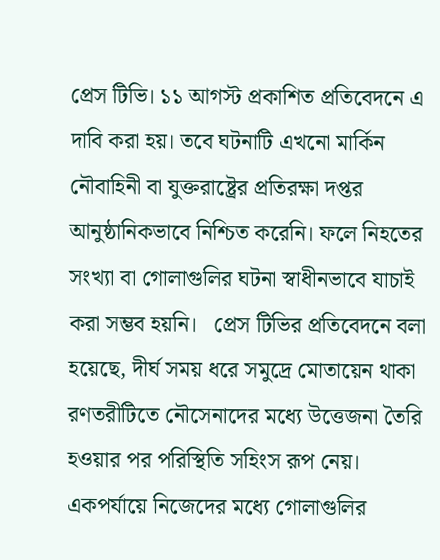প্রেস টিভি। ১১ আগস্ট প্রকাশিত প্রতিবেদনে এ দাবি করা হয়। তবে ঘটনাটি এখনো মার্কিন নৌবাহিনী বা যুক্তরাষ্ট্রের প্রতিরক্ষা দপ্তর আনুষ্ঠানিকভাবে নিশ্চিত করেনি। ফলে নিহতের সংখ্যা বা গোলাগুলির ঘটনা স্বাধীনভাবে যাচাই করা সম্ভব হয়নি।   প্রেস টিভির প্রতিবেদনে বলা হয়েছে, দীর্ঘ সময় ধরে সমুদ্রে মোতায়েন থাকা রণতরীটিতে নৌসেনাদের মধ্যে উত্তেজনা তৈরি হওয়ার পর পরিস্থিতি সহিংস রূপ নেয়। একপর্যায়ে নিজেদের মধ্যে গোলাগুলির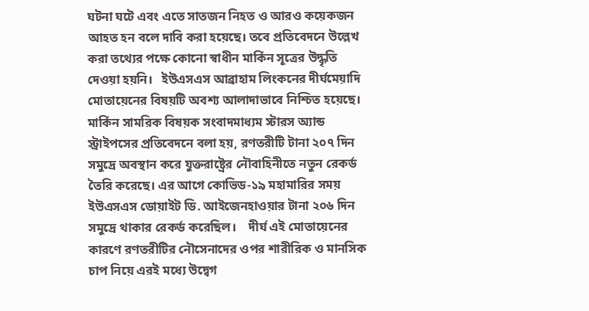ঘটনা ঘটে এবং এতে সাতজন নিহত ও আরও কয়েকজন আহত হন বলে দাবি করা হয়েছে। তবে প্রতিবেদনে উল্লেখ করা তথ্যের পক্ষে কোনো স্বাধীন মার্কিন সূত্রের উদ্ধৃতি দেওয়া হয়নি।   ইউএসএস আব্রাহাম লিংকনের দীর্ঘমেয়াদি মোতায়েনের বিষয়টি অবশ্য আলাদাভাবে নিশ্চিত হয়েছে। মার্কিন সামরিক বিষয়ক সংবাদমাধ্যম স্টারস অ্যান্ড স্ট্রাইপসের প্রতিবেদনে বলা হয়, রণতরীটি টানা ২০৭ দিন সমুদ্রে অবস্থান করে যুক্তরাষ্ট্রের নৌবাহিনীতে নতুন রেকর্ড তৈরি করেছে। এর আগে কোভিড-১৯ মহামারির সময় ইউএসএস ডোয়াইট ডি. আইজেনহাওয়ার টানা ২০৬ দিন সমুদ্রে থাকার রেকর্ড করেছিল।    দীর্ঘ এই মোতায়েনের কারণে রণতরীটির নৌসেনাদের ওপর শারীরিক ও মানসিক চাপ নিয়ে এরই মধ্যে উদ্বেগ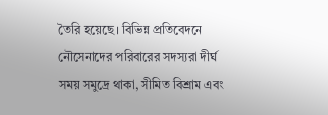তৈরি হয়েছে। বিভিন্ন প্রতিবেদনে নৌসেনাদের পরিবারের সদস্যরা দীর্ঘ সময় সমুদ্রে থাকা, সীমিত বিশ্রাম এবং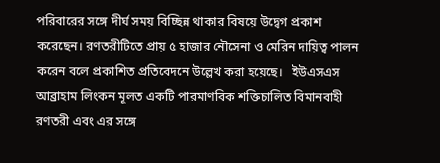পরিবারের সঙ্গে দীর্ঘ সময় বিচ্ছিন্ন থাকার বিষয়ে উদ্বেগ প্রকাশ করেছেন। রণতরীটিতে প্রায় ৫ হাজার নৌসেনা ও মেরিন দায়িত্ব পালন করেন বলে প্রকাশিত প্রতিবেদনে উল্লেখ করা হয়েছে।   ইউএসএস আব্রাহাম লিংকন মূলত একটি পারমাণবিক শক্তিচালিত বিমানবাহী রণতরী এবং এর সঙ্গে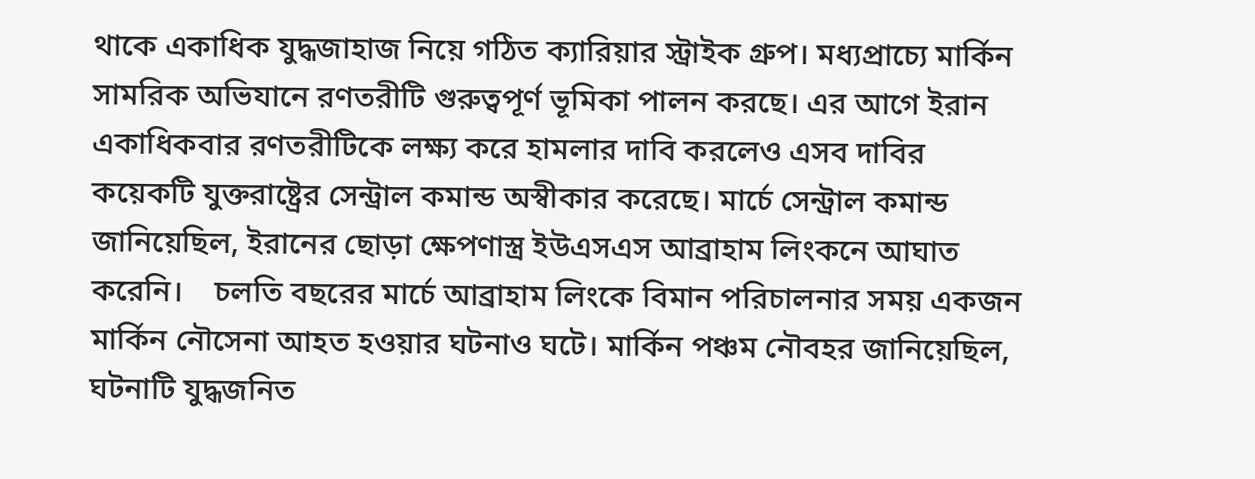থাকে একাধিক যুদ্ধজাহাজ নিয়ে গঠিত ক্যারিয়ার স্ট্রাইক গ্রুপ। মধ্যপ্রাচ্যে মার্কিন সামরিক অভিযানে রণতরীটি গুরুত্বপূর্ণ ভূমিকা পালন করছে। এর আগে ইরান একাধিকবার রণতরীটিকে লক্ষ্য করে হামলার দাবি করলেও এসব দাবির কয়েকটি যুক্তরাষ্ট্রের সেন্ট্রাল কমান্ড অস্বীকার করেছে। মার্চে সেন্ট্রাল কমান্ড জানিয়েছিল, ইরানের ছোড়া ক্ষেপণাস্ত্র ইউএসএস আব্রাহাম লিংকনে আঘাত করেনি।    চলতি বছরের মার্চে আব্রাহাম লিংকে বিমান পরিচালনার সময় একজন মার্কিন নৌসেনা আহত হওয়ার ঘটনাও ঘটে। মার্কিন পঞ্চম নৌবহর জানিয়েছিল, ঘটনাটি যুদ্ধজনিত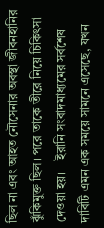ছিল না এবং আহত নৌসেনার অবস্থা জীবনহানির ঝুঁকিমুক্ত ছিল। পরে তাকে তীরে নিয়ে চিকিৎসা দেওয়া হয়।    ইরানি সংবাদমাধ্যমের সর্বশেষ দাবিটি এমন এক সময়ে সামনে এসেছে, যখন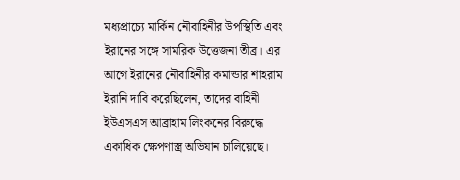মধ্যপ্রাচ্যে মার্কিন নৌবাহিনীর উপস্থিতি এবং ইরানের সঙ্গে সামরিক উত্তেজনা তীব্র। এর আগে ইরানের নৌবাহিনীর কমান্ডার শাহরাম ইরানি দাবি করেছিলেন, তাদের বাহিনী ইউএসএস আব্রাহাম লিংকনের বিরুদ্ধে একাধিক ক্ষেপণাস্ত্র অভিযান চালিয়েছে।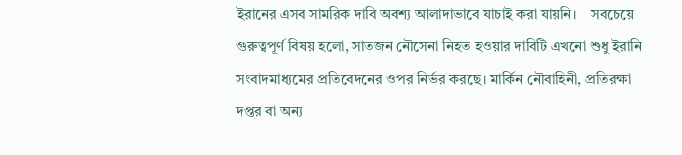ইরানের এসব সামরিক দাবি অবশ্য আলাদাভাবে যাচাই করা যায়নি।    সবচেয়ে গুরুত্বপূর্ণ বিষয় হলো, সাতজন নৌসেনা নিহত হওয়ার দাবিটি এখনো শুধু ইরানি সংবাদমাধ্যমের প্রতিবেদনের ওপর নির্ভর করছে। মার্কিন নৌবাহিনী, প্রতিরক্ষা দপ্তর বা অন্য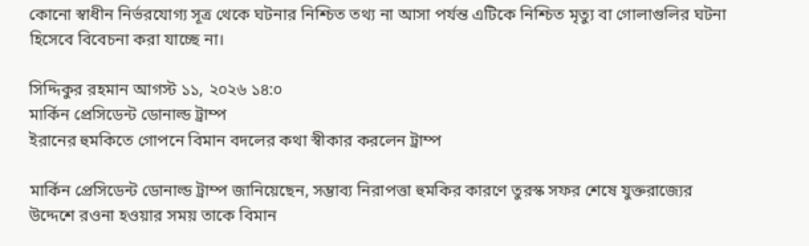কোনো স্বাধীন নির্ভরযোগ্য সূত্র থেকে ঘটনার নিশ্চিত তথ্য না আসা পর্যন্ত এটিকে নিশ্চিত মৃত্যু বা গোলাগুলির ঘটনা হিসেবে বিবেচনা করা যাচ্ছে না।

সিদ্দিকুর রহমান আগস্ট ১১, ২০২৬ ১৪:০
মার্কিন প্রেসিডেন্ট ডোনাল্ড ট্রাম্প
ইরানের হুমকিতে গোপনে বিমান বদলের কথা স্বীকার করলেন ট্রাম্প

মার্কিন প্রেসিডেন্ট ডোনাল্ড ট্রাম্প জানিয়েছেন, সম্ভাব্য নিরাপত্তা হুমকির কারণে তুরস্ক সফর শেষে যুক্তরাজ্যের উদ্দেশে রওনা হওয়ার সময় তাকে বিমান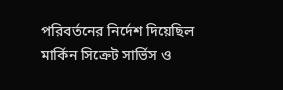পরিবর্তনের নির্দেশ দিয়েছিল মার্কিন সিক্রেট সার্ভিস ও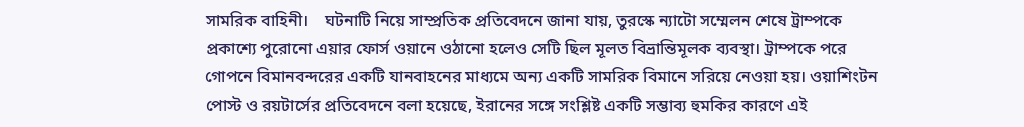সামরিক বাহিনী।    ঘটনাটি নিয়ে সাম্প্রতিক প্রতিবেদনে জানা যায়, তুরস্কে ন্যাটো সম্মেলন শেষে ট্রাম্পকে প্রকাশ্যে পুরোনো এয়ার ফোর্স ওয়ানে ওঠানো হলেও সেটি ছিল মূলত বিভ্রান্তিমূলক ব্যবস্থা। ট্রাম্পকে পরে গোপনে বিমানবন্দরের একটি যানবাহনের মাধ্যমে অন্য একটি সামরিক বিমানে সরিয়ে নেওয়া হয়। ওয়াশিংটন পোস্ট ও রয়টার্সের প্রতিবেদনে বলা হয়েছে, ইরানের সঙ্গে সংশ্লিষ্ট একটি সম্ভাব্য হুমকির কারণে এই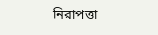নিরাপত্তা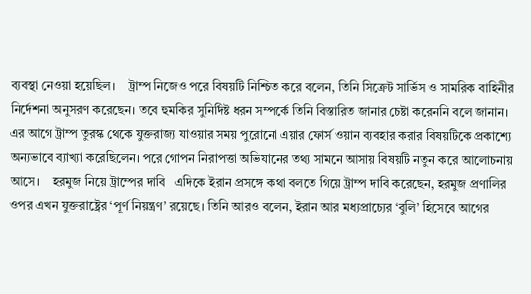ব্যবস্থা নেওয়া হয়েছিল।    ট্রাম্প নিজেও পরে বিষয়টি নিশ্চিত করে বলেন, তিনি সিক্রেট সার্ভিস ও সামরিক বাহিনীর নির্দেশনা অনুসরণ করেছেন। তবে হুমকির সুনির্দিষ্ট ধরন সম্পর্কে তিনি বিস্তারিত জানার চেষ্টা করেননি বলে জানান।    এর আগে ট্রাম্প তুরস্ক থেকে যুক্তরাজ্য যাওয়ার সময় পুরোনো এয়ার ফোর্স ওয়ান ব্যবহার করার বিষয়টিকে প্রকাশ্যে অন্যভাবে ব্যাখ্যা করেছিলেন। পরে গোপন নিরাপত্তা অভিযানের তথ্য সামনে আসায় বিষয়টি নতুন করে আলোচনায় আসে।    হরমুজ নিয়ে ট্রাম্পের দাবি   এদিকে ইরান প্রসঙ্গে কথা বলতে গিয়ে ট্রাম্প দাবি করেছেন, হরমুজ প্রণালির ওপর এখন যুক্তরাষ্ট্রের ‘পূর্ণ নিয়ন্ত্রণ’ রয়েছে। তিনি আরও বলেন, ইরান আর মধ্যপ্রাচ্যের ‘বুলি’ হিসেবে আগের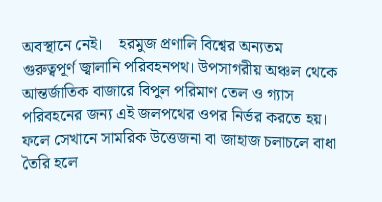অবস্থানে নেই।    হরমুজ প্রণালি বিশ্বের অন্যতম গুরুত্বপূর্ণ জ্বালানি পরিবহনপথ। উপসাগরীয় অঞ্চল থেকে আন্তর্জাতিক বাজারে বিপুল পরিমাণ তেল ও গ্যাস পরিবহনের জন্য এই জলপথের ওপর নির্ভর করতে হয়। ফলে সেখানে সামরিক উত্তেজনা বা জাহাজ চলাচলে বাধা তৈরি হলে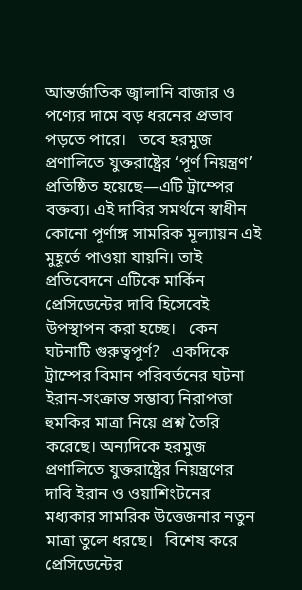আন্তর্জাতিক জ্বালানি বাজার ও পণ্যের দামে বড় ধরনের প্রভাব পড়তে পারে।   তবে হরমুজ প্রণালিতে যুক্তরাষ্ট্রের ‘পূর্ণ নিয়ন্ত্রণ’ প্রতিষ্ঠিত হয়েছে—এটি ট্রাম্পের বক্তব্য। এই দাবির সমর্থনে স্বাধীন কোনো পূর্ণাঙ্গ সামরিক মূল্যায়ন এই মুহূর্তে পাওয়া যায়নি। তাই প্রতিবেদনে এটিকে মার্কিন প্রেসিডেন্টের দাবি হিসেবেই উপস্থাপন করা হচ্ছে।   কেন ঘটনাটি গুরুত্বপূর্ণ?   একদিকে ট্রাম্পের বিমান পরিবর্তনের ঘটনা ইরান-সংক্রান্ত সম্ভাব্য নিরাপত্তা হুমকির মাত্রা নিয়ে প্রশ্ন তৈরি করেছে। অন্যদিকে হরমুজ প্রণালিতে যুক্তরাষ্ট্রের নিয়ন্ত্রণের দাবি ইরান ও ওয়াশিংটনের মধ্যকার সামরিক উত্তেজনার নতুন মাত্রা তুলে ধরছে।   বিশেষ করে প্রেসিডেন্টের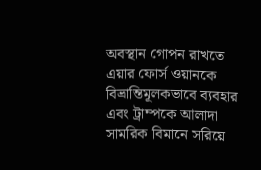অবস্থান গোপন রাখতে এয়ার ফোর্স ওয়ানকে বিভ্রান্তিমূলকভাবে ব্যবহার এবং ট্রাম্পকে আলাদা সামরিক বিমানে সরিয়ে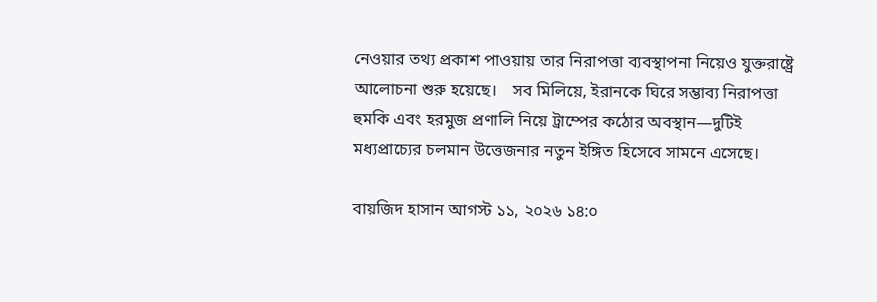নেওয়ার তথ্য প্রকাশ পাওয়ায় তার নিরাপত্তা ব্যবস্থাপনা নিয়েও যুক্তরাষ্ট্রে আলোচনা শুরু হয়েছে।    সব মিলিয়ে, ইরানকে ঘিরে সম্ভাব্য নিরাপত্তা হুমকি এবং হরমুজ প্রণালি নিয়ে ট্রাম্পের কঠোর অবস্থান—দুটিই মধ্যপ্রাচ্যের চলমান উত্তেজনার নতুন ইঙ্গিত হিসেবে সামনে এসেছে।

বায়জিদ হাসান আগস্ট ১১, ২০২৬ ১৪:০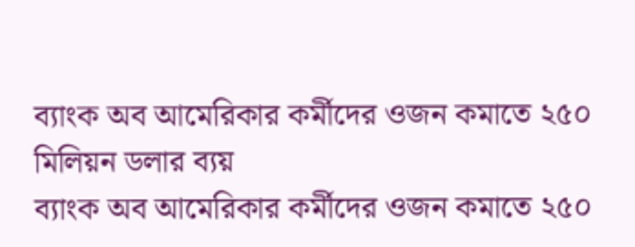ব্যাংক অব আমেরিকার কর্মীদের ওজন কমাতে ২৫০ মিলিয়ন ডলার ব্যয়
ব্যাংক অব আমেরিকার কর্মীদের ওজন কমাতে ২৫০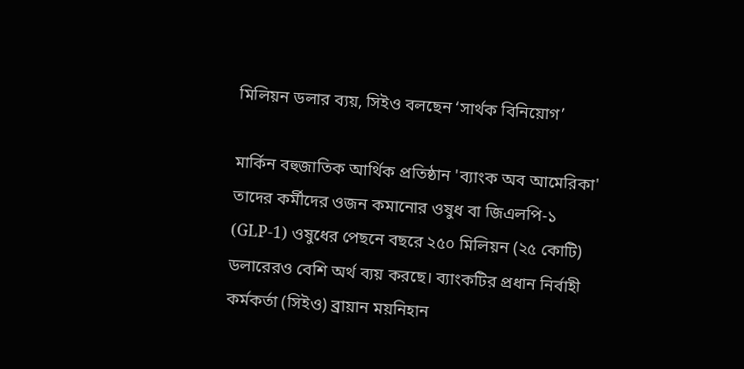মিলিয়ন ডলার ব্যয়, সিইও বলছেন ‘সার্থক বিনিয়োগ’

মার্কিন বহুজাতিক আর্থিক প্রতিষ্ঠান 'ব্যাংক অব আমেরিকা' তাদের কর্মীদের ওজন কমানোর ওষুধ বা জিএলপি-১ (GLP-1) ওষুধের পেছনে বছরে ২৫০ মিলিয়ন (২৫ কোটি) ডলারেরও বেশি অর্থ ব্যয় করছে। ব্যাংকটির প্রধান নির্বাহী কর্মকর্তা (সিইও) ব্রায়ান ময়নিহান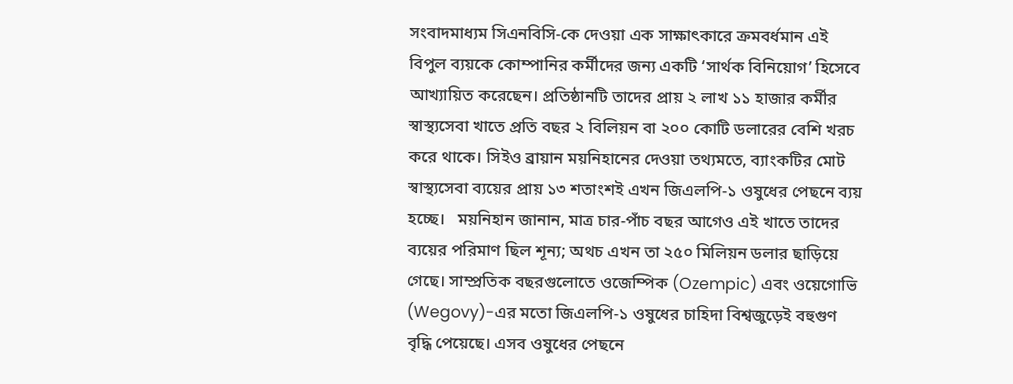সংবাদমাধ্যম সিএনবিসি-কে দেওয়া এক সাক্ষাৎকারে ক্রমবর্ধমান এই বিপুল ব্যয়কে কোম্পানির কর্মীদের জন্য একটি ‘সার্থক বিনিয়োগ’ হিসেবে আখ্যায়িত করেছেন। প্রতিষ্ঠানটি তাদের প্রায় ২ লাখ ১১ হাজার কর্মীর স্বাস্থ্যসেবা খাতে প্রতি বছর ২ বিলিয়ন বা ২০০ কোটি ডলারের বেশি খরচ করে থাকে। সিইও ব্রায়ান ময়নিহানের দেওয়া তথ্যমতে, ব্যাংকটির মোট স্বাস্থ্যসেবা ব্যয়ের প্রায় ১৩ শতাংশই এখন জিএলপি-১ ওষুধের পেছনে ব্যয় হচ্ছে।   ময়নিহান জানান, মাত্র চার-পাঁচ বছর আগেও এই খাতে তাদের ব্যয়ের পরিমাণ ছিল শূন্য; অথচ এখন তা ২৫০ মিলিয়ন ডলার ছাড়িয়ে গেছে। সাম্প্রতিক বছরগুলোতে ওজেম্পিক (Ozempic) এবং ওয়েগোভি (Wegovy)-এর মতো জিএলপি-১ ওষুধের চাহিদা বিশ্বজুড়েই বহুগুণ বৃদ্ধি পেয়েছে। এসব ওষুধের পেছনে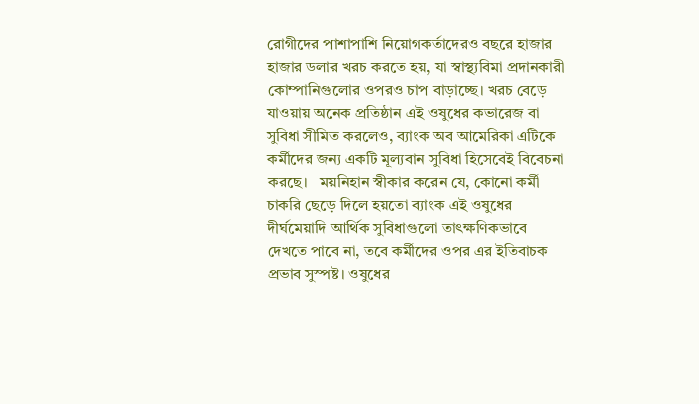রোগীদের পাশাপাশি নিয়োগকর্তাদেরও বছরে হাজার হাজার ডলার খরচ করতে হয়, যা স্বাস্থ্যবিমা প্রদানকারী কোম্পানিগুলোর ওপরও চাপ বাড়াচ্ছে। খরচ বেড়ে যাওয়ায় অনেক প্রতিষ্ঠান এই ওষুধের কভারেজ বা সুবিধা সীমিত করলেও, ব্যাংক অব আমেরিকা এটিকে কর্মীদের জন্য একটি মূল্যবান সুবিধা হিসেবেই বিবেচনা করছে।   ময়নিহান স্বীকার করেন যে, কোনো কর্মী চাকরি ছেড়ে দিলে হয়তো ব্যাংক এই ওষুধের দীর্ঘমেয়াদি আর্থিক সুবিধাগুলো তাৎক্ষণিকভাবে দেখতে পাবে না, তবে কর্মীদের ওপর এর ইতিবাচক প্রভাব সুস্পষ্ট। ওষুধের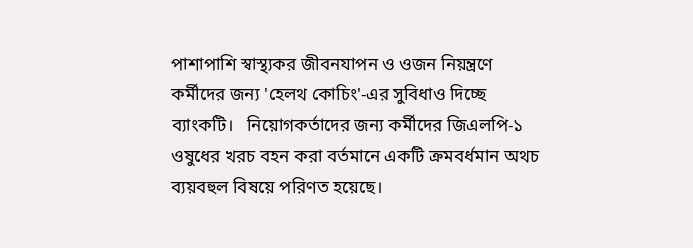পাশাপাশি স্বাস্থ্যকর জীবনযাপন ও ওজন নিয়ন্ত্রণে কর্মীদের জন্য 'হেলথ কোচিং'-এর সুবিধাও দিচ্ছে ব্যাংকটি।   নিয়োগকর্তাদের জন্য কর্মীদের জিএলপি-১ ওষুধের খরচ বহন করা বর্তমানে একটি ক্রমবর্ধমান অথচ ব্যয়বহুল বিষয়ে পরিণত হয়েছে।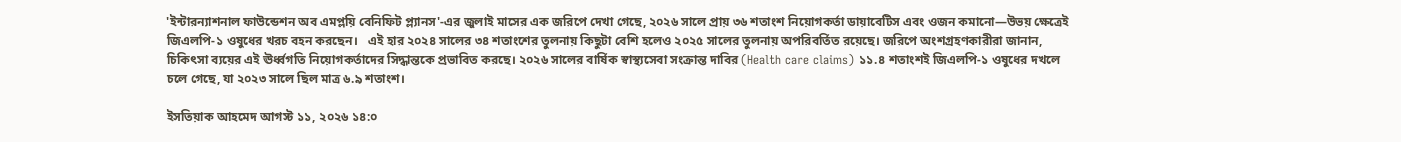'ইন্টারন্যাশনাল ফাউন্ডেশন অব এমপ্লয়ি বেনিফিট প্ল্যানস'-এর জুলাই মাসের এক জরিপে দেখা গেছে, ২০২৬ সালে প্রায় ৩৬ শতাংশ নিয়োগকর্তা ডায়াবেটিস এবং ওজন কমানো—উভয় ক্ষেত্রেই জিএলপি-১ ওষুধের খরচ বহন করছেন।   এই হার ২০২৪ সালের ৩৪ শতাংশের তুলনায় কিছুটা বেশি হলেও ২০২৫ সালের তুলনায় অপরিবর্তিত রয়েছে। জরিপে অংশগ্রহণকারীরা জানান, চিকিৎসা ব্যয়ের এই ঊর্ধ্বগতি নিয়োগকর্তাদের সিদ্ধান্তকে প্রভাবিত করছে। ২০২৬ সালের বার্ষিক স্বাস্থ্যসেবা সংক্রান্ত দাবির (Health care claims) ১১.৪ শতাংশই জিএলপি-১ ওষুধের দখলে চলে গেছে, যা ২০২৩ সালে ছিল মাত্র ৬.৯ শতাংশ।

ইসতিয়াক আহমেদ আগস্ট ১১, ২০২৬ ১৪:০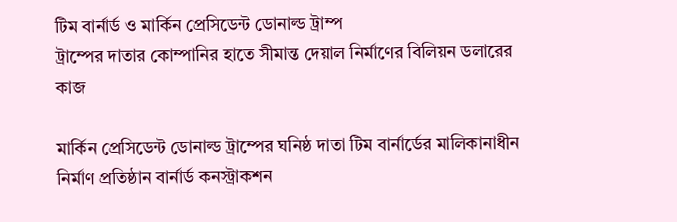টিম বার্নার্ড ও মার্কিন প্রেসিডেন্ট ডোনাল্ড ট্রাম্প
ট্রাম্পের দাতার কোম্পানির হাতে সীমান্ত দেয়াল নির্মাণের বিলিয়ন ডলারের কাজ

মার্কিন প্রেসিডেন্ট ডোনাল্ড ট্রাম্পের ঘনিষ্ঠ দাতা টিম বার্নার্ডের মালিকানাধীন নির্মাণ প্রতিষ্ঠান বার্নার্ড কনস্ট্রাকশন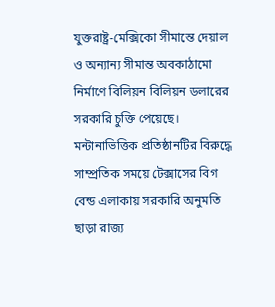যুক্তরাষ্ট্র-মেক্সিকো সীমান্তে দেয়াল ও অন্যান্য সীমান্ত অবকাঠামো নির্মাণে বিলিয়ন বিলিয়ন ডলারের সরকারি চুক্তি পেয়েছে।   মন্টানাভিত্তিক প্রতিষ্ঠানটির বিরুদ্ধে সাম্প্রতিক সময়ে টেক্সাসের বিগ বেন্ড এলাকায় সরকারি অনুমতি ছাড়া রাজ্য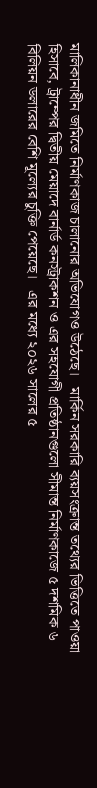মালিকানাধীন জমিতে নির্মাণকাজ চালানোর অভিযোগও উঠেছে।   মার্কিন সরকারি ব্যয়সংক্রান্ত তথ্যের ভিত্তিতে পাওয়া হিসাবে, ট্রাম্পের দ্বিতীয় মেয়াদে বার্নার্ড কনস্ট্রাকশন ও এর সহযোগী প্রতিষ্ঠানগুলো সীমান্ত নির্মাণকাজে ৫ দশমিক ৬ বিলিয়ন ডলারের বেশি মূল্যের চুক্তি পেয়েছে।   এর মধ্যে ২০২৬ সালের ৫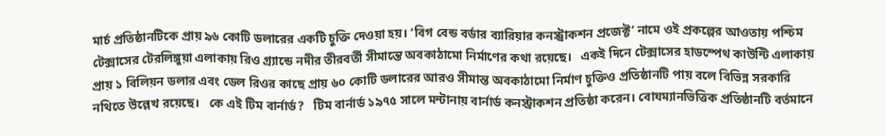মার্চ প্রতিষ্ঠানটিকে প্রায় ৯৬ কোটি ডলারের একটি চুক্তি দেওয়া হয়। ‘বিগ বেন্ড বর্ডার ব্যারিয়ার কনস্ট্রাকশন প্রজেক্ট’ নামে ওই প্রকল্পের আওতায় পশ্চিম টেক্সাসের টেরলিঙ্গুয়া এলাকায় রিও গ্র্যান্ডে নদীর তীরবর্তী সীমান্তে অবকাঠামো নির্মাণের কথা রয়েছে।   একই দিনে টেক্সাসের হাডস্পেথ কাউন্টি এলাকায় প্রায় ১ বিলিয়ন ডলার এবং ডেল রিওর কাছে প্রায় ৬০ কোটি ডলারের আরও সীমান্ত অবকাঠামো নির্মাণ চুক্তিও প্রতিষ্ঠানটি পায় বলে বিভিন্ন সরকারি নথিতে উল্লেখ রয়েছে।   কে এই টিম বার্নার্ড?   টিম বার্নার্ড ১৯৭৫ সালে মন্টানায় বার্নার্ড কনস্ট্রাকশন প্রতিষ্ঠা করেন। বোযম্যানভিত্তিক প্রতিষ্ঠানটি বর্তমানে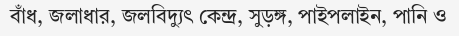বাঁধ, জলাধার, জলবিদ্যুৎ কেন্দ্র, সুড়ঙ্গ, পাইপলাইন, পানি ও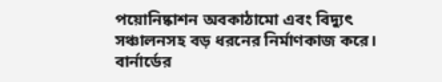পয়োনিষ্কাশন অবকাঠামো এবং বিদ্যুৎ সঞ্চালনসহ বড় ধরনের নির্মাণকাজ করে।   বার্নার্ডের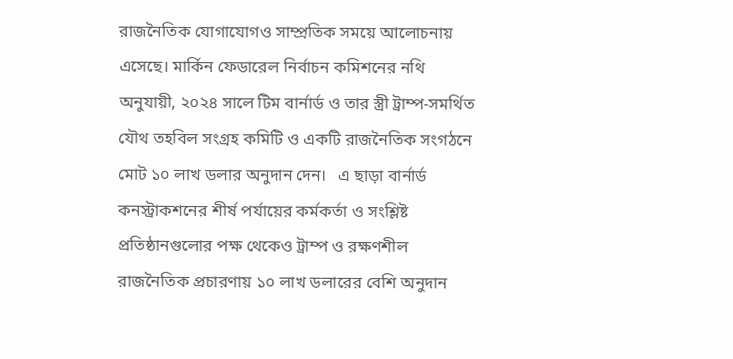রাজনৈতিক যোগাযোগও সাম্প্রতিক সময়ে আলোচনায় এসেছে। মার্কিন ফেডারেল নির্বাচন কমিশনের নথি অনুযায়ী, ২০২৪ সালে টিম বার্নার্ড ও তার স্ত্রী ট্রাম্প-সমর্থিত যৌথ তহবিল সংগ্রহ কমিটি ও একটি রাজনৈতিক সংগঠনে মোট ১০ লাখ ডলার অনুদান দেন।   এ ছাড়া বার্নার্ড কনস্ট্রাকশনের শীর্ষ পর্যায়ের কর্মকর্তা ও সংশ্লিষ্ট প্রতিষ্ঠানগুলোর পক্ষ থেকেও ট্রাম্প ও রক্ষণশীল রাজনৈতিক প্রচারণায় ১০ লাখ ডলারের বেশি অনুদান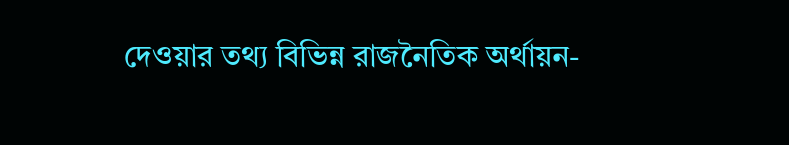দেওয়ার তথ্য বিভিন্ন রাজনৈতিক অর্থায়ন-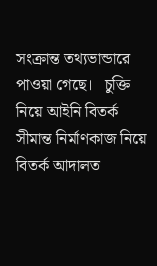সংক্রান্ত তথ্যভান্ডারে পাওয়া গেছে।   চুক্তি নিয়ে আইনি বিতর্ক   সীমান্ত নির্মাণকাজ নিয়ে বিতর্ক আদালত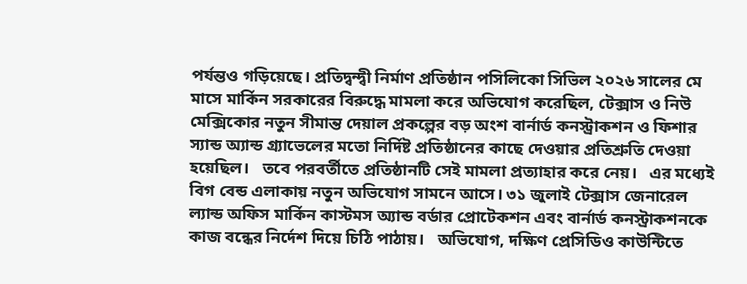পর্যন্তও গড়িয়েছে। প্রতিদ্বন্দ্বী নির্মাণ প্রতিষ্ঠান পসিলিকো সিভিল ২০২৬ সালের মে মাসে মার্কিন সরকারের বিরুদ্ধে মামলা করে অভিযোগ করেছিল, টেক্সাস ও নিউ মেক্সিকোর নতুন সীমান্ত দেয়াল প্রকল্পের বড় অংশ বার্নার্ড কনস্ট্রাকশন ও ফিশার স্যান্ড অ্যান্ড গ্র্যাভেলের মতো নির্দিষ্ট প্রতিষ্ঠানের কাছে দেওয়ার প্রতিশ্রুতি দেওয়া হয়েছিল।   তবে পরবর্তীতে প্রতিষ্ঠানটি সেই মামলা প্রত্যাহার করে নেয়।   এর মধ্যেই বিগ বেন্ড এলাকায় নতুন অভিযোগ সামনে আসে। ৩১ জুলাই টেক্সাস জেনারেল ল্যান্ড অফিস মার্কিন কাস্টমস অ্যান্ড বর্ডার প্রোটেকশন এবং বার্নার্ড কনস্ট্রাকশনকে কাজ বন্ধের নির্দেশ দিয়ে চিঠি পাঠায়।   অভিযোগ, দক্ষিণ প্রেসিডিও কাউন্টিতে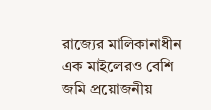রাজ্যের মালিকানাধীন এক মাইলেরও বেশি জমি প্রয়োজনীয়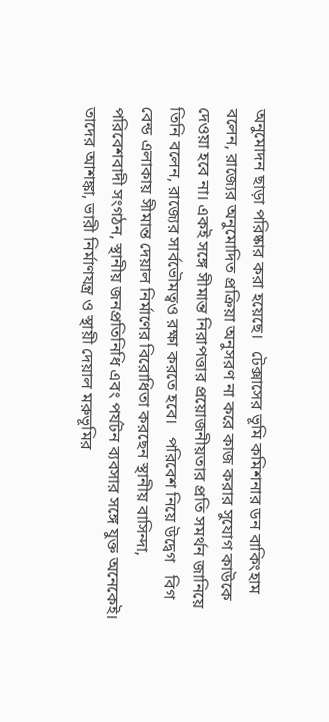অনুমোদন ছাড়া পরিষ্কার করা হয়েছে।   টেক্সাসের ভূমি কমিশনার ডন বাকিংহাম বলেন, রাজ্যের অনুমোদিত প্রক্রিয়া অনুসরণ না করে কাজ করার সুযোগ কাউকে দেওয়া হবে না। একই সঙ্গে সীমান্ত নিরাপত্তার প্রয়োজনীয়তার প্রতি সমর্থন জানিয়ে তিনি বলেন, রাজ্যের সার্বভৌমত্বও রক্ষা করতে হবে।   পরিবেশ নিয়ে উদ্বেগ   বিগ বেন্ড এলাকায় সীমান্ত দেয়াল নির্মাণের বিরোধিতা করছেন স্থানীয় বাসিন্দা, পরিবেশবাদী সংগঠন, স্থানীয় জনপ্রতিনিধি এবং পর্যটন ব্যবসার সঙ্গে যুক্ত অনেকেই।   তাদের আশঙ্কা, ভারী নির্মাণযন্ত্র ও স্থায়ী দেয়াল মরুভূমির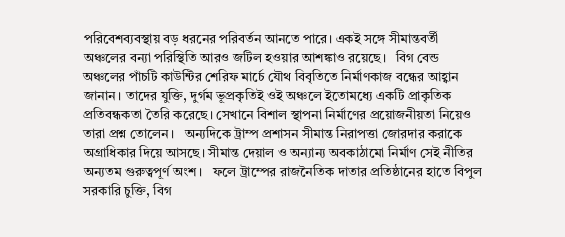পরিবেশব্যবস্থায় বড় ধরনের পরিবর্তন আনতে পারে। একই সঙ্গে সীমান্তবর্তী অঞ্চলের বন্যা পরিস্থিতি আরও জটিল হওয়ার আশঙ্কাও রয়েছে।   বিগ বেন্ড অঞ্চলের পাঁচটি কাউন্টির শেরিফ মার্চে যৌথ বিবৃতিতে নির্মাণকাজ বন্ধের আহ্বান জানান। তাদের যুক্তি, দুর্গম ভূপ্রকৃতিই ওই অঞ্চলে ইতোমধ্যে একটি প্রাকৃতিক প্রতিবন্ধকতা তৈরি করেছে। সেখানে বিশাল স্থাপনা নির্মাণের প্রয়োজনীয়তা নিয়েও তারা প্রশ্ন তোলেন।   অন্যদিকে ট্রাম্প প্রশাসন সীমান্ত নিরাপত্তা জোরদার করাকে অগ্রাধিকার দিয়ে আসছে। সীমান্ত দেয়াল ও অন্যান্য অবকাঠামো নির্মাণ সেই নীতির অন্যতম গুরুত্বপূর্ণ অংশ।   ফলে ট্রাম্পের রাজনৈতিক দাতার প্রতিষ্ঠানের হাতে বিপুল সরকারি চুক্তি, বিগ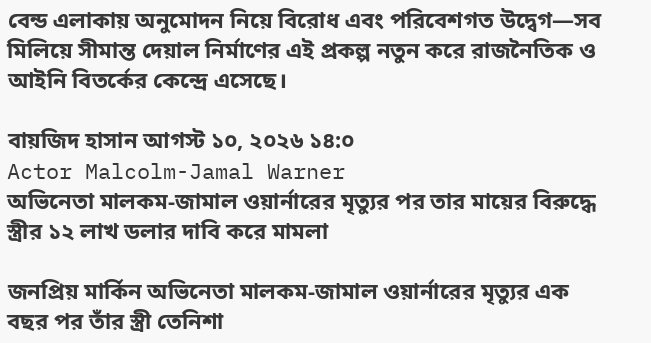বেন্ড এলাকায় অনুমোদন নিয়ে বিরোধ এবং পরিবেশগত উদ্বেগ—সব মিলিয়ে সীমান্ত দেয়াল নির্মাণের এই প্রকল্প নতুন করে রাজনৈতিক ও আইনি বিতর্কের কেন্দ্রে এসেছে।

বায়জিদ হাসান আগস্ট ১০, ২০২৬ ১৪:০
Actor Malcolm-Jamal Warner
অভিনেতা মালকম-জামাল ওয়ার্নারের মৃত্যুর পর তার মায়ের বিরুদ্ধে স্ত্রীর ১২ লাখ ডলার দাবি করে মামলা

জনপ্রিয় মার্কিন অভিনেতা মালকম-জামাল ওয়ার্নারের মৃত্যুর এক বছর পর তাঁর স্ত্রী তেনিশা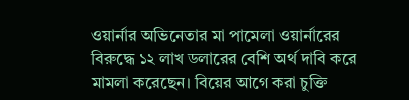ওয়ার্নার অভিনেতার মা পামেলা ওয়ার্নারের বিরুদ্ধে ১২ লাখ ডলারের বেশি অর্থ দাবি করে মামলা করেছেন। বিয়ের আগে করা চুক্তি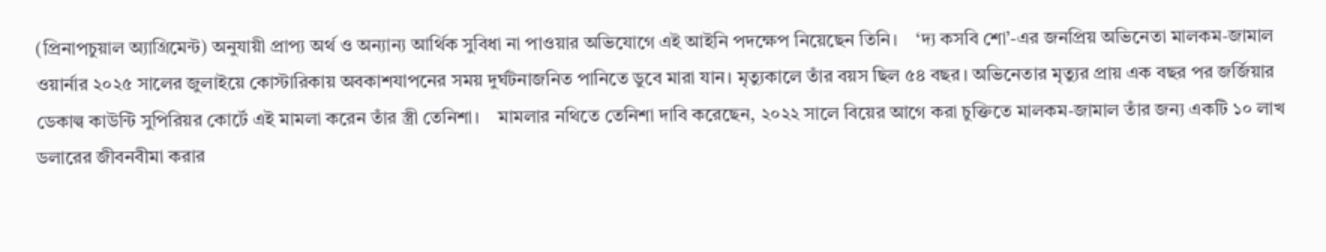(প্রিনাপচুয়াল অ্যাগ্রিমেন্ট) অনুযায়ী প্রাপ্য অর্থ ও অন্যান্য আর্থিক সুবিধা না পাওয়ার অভিযোগে এই আইনি পদক্ষেপ নিয়েছেন তিনি।    ‘দ্য কসবি শো’-এর জনপ্রিয় অভিনেতা মালকম-জামাল ওয়ার্নার ২০২৫ সালের জুলাইয়ে কোস্টারিকায় অবকাশযাপনের সময় দুর্ঘটনাজনিত পানিতে ডুবে মারা যান। মৃত্যুকালে তাঁর বয়স ছিল ৫৪ বছর। অভিনেতার মৃত্যুর প্রায় এক বছর পর জর্জিয়ার ডেকাল্ব কাউন্টি সুপিরিয়র কোর্টে এই মামলা করেন তাঁর স্ত্রী তেনিশা।    মামলার নথিতে তেনিশা দাবি করেছেন, ২০২২ সালে বিয়ের আগে করা চুক্তিতে মালকম-জামাল তাঁর জন্য একটি ১০ লাখ ডলারের জীবনবীমা করার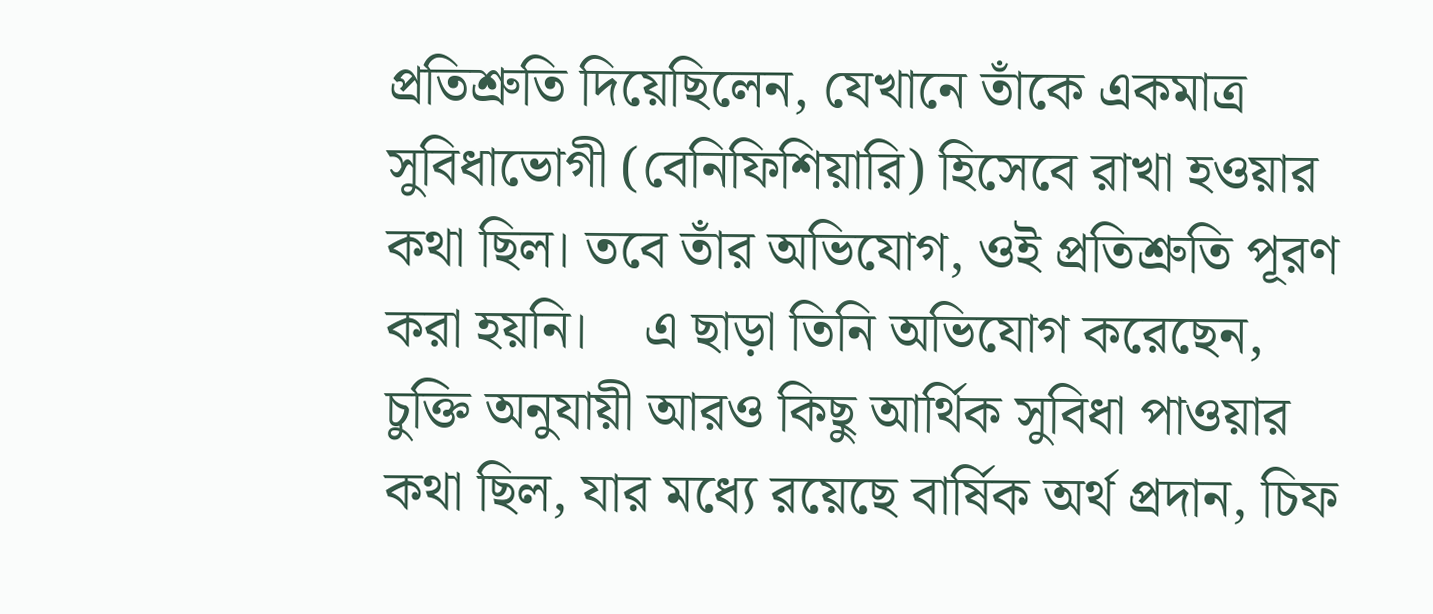প্রতিশ্রুতি দিয়েছিলেন, যেখানে তাঁকে একমাত্র সুবিধাভোগী (বেনিফিশিয়ারি) হিসেবে রাখা হওয়ার কথা ছিল। তবে তাঁর অভিযোগ, ওই প্রতিশ্রুতি পূরণ করা হয়নি।    এ ছাড়া তিনি অভিযোগ করেছেন, চুক্তি অনুযায়ী আরও কিছু আর্থিক সুবিধা পাওয়ার কথা ছিল, যার মধ্যে রয়েছে বার্ষিক অর্থ প্রদান, চিফ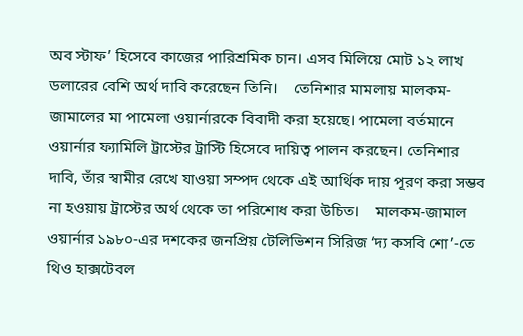অব স্টাফ’ হিসেবে কাজের পারিশ্রমিক চান। এসব মিলিয়ে মোট ১২ লাখ ডলারের বেশি অর্থ দাবি করেছেন তিনি।    তেনিশার মামলায় মালকম-জামালের মা পামেলা ওয়ার্নারকে বিবাদী করা হয়েছে। পামেলা বর্তমানে ওয়ার্নার ফ্যামিলি ট্রাস্টের ট্রাস্টি হিসেবে দায়িত্ব পালন করছেন। তেনিশার দাবি, তাঁর স্বামীর রেখে যাওয়া সম্পদ থেকে এই আর্থিক দায় পূরণ করা সম্ভব না হওয়ায় ট্রাস্টের অর্থ থেকে তা পরিশোধ করা উচিত।    মালকম-জামাল ওয়ার্নার ১৯৮০-এর দশকের জনপ্রিয় টেলিভিশন সিরিজ ‘দ্য কসবি শো’-তে থিও হাক্সটেবল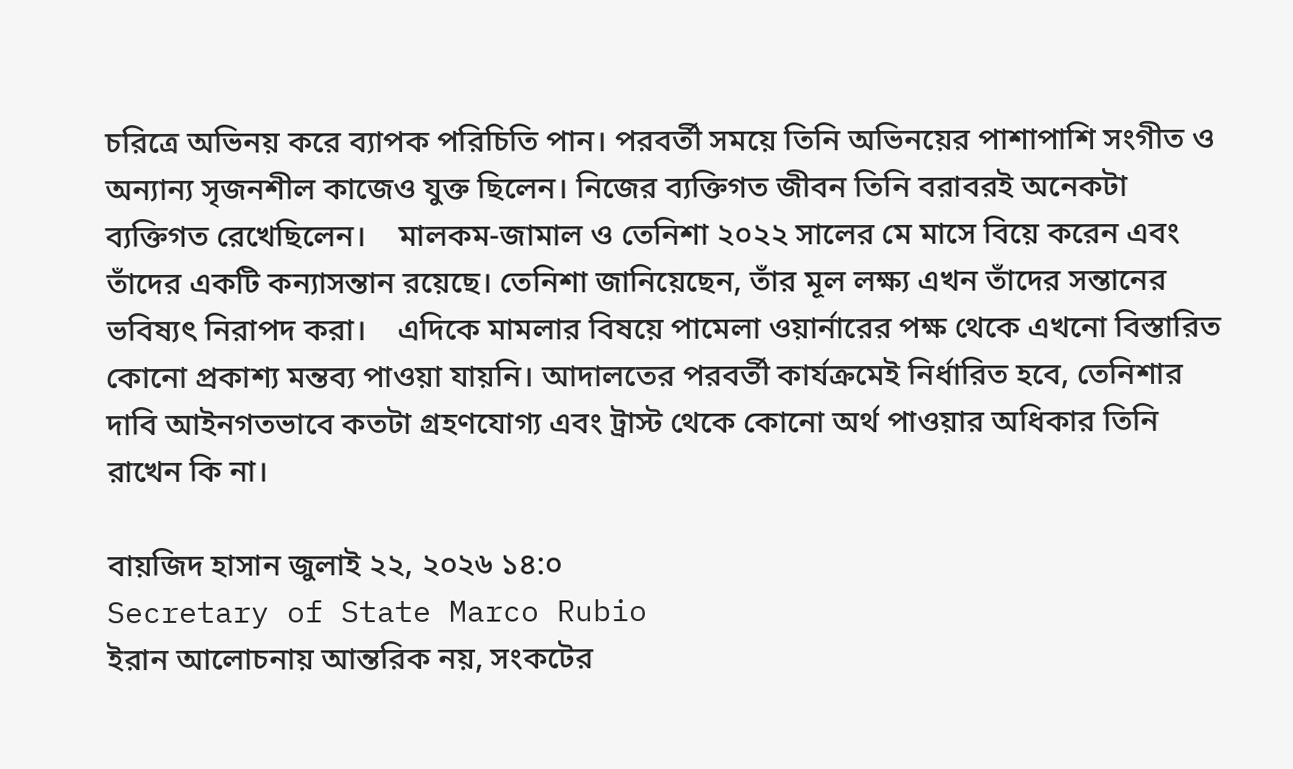চরিত্রে অভিনয় করে ব্যাপক পরিচিতি পান। পরবর্তী সময়ে তিনি অভিনয়ের পাশাপাশি সংগীত ও অন্যান্য সৃজনশীল কাজেও যুক্ত ছিলেন। নিজের ব্যক্তিগত জীবন তিনি বরাবরই অনেকটা ব্যক্তিগত রেখেছিলেন।    মালকম-জামাল ও তেনিশা ২০২২ সালের মে মাসে বিয়ে করেন এবং তাঁদের একটি কন্যাসন্তান রয়েছে। তেনিশা জানিয়েছেন, তাঁর মূল লক্ষ্য এখন তাঁদের সন্তানের ভবিষ্যৎ নিরাপদ করা।    এদিকে মামলার বিষয়ে পামেলা ওয়ার্নারের পক্ষ থেকে এখনো বিস্তারিত কোনো প্রকাশ্য মন্তব্য পাওয়া যায়নি। আদালতের পরবর্তী কার্যক্রমেই নির্ধারিত হবে, তেনিশার দাবি আইনগতভাবে কতটা গ্রহণযোগ্য এবং ট্রাস্ট থেকে কোনো অর্থ পাওয়ার অধিকার তিনি রাখেন কি না।

বায়জিদ হাসান জুলাই ২২, ২০২৬ ১৪:০
Secretary of State Marco Rubio
ইরান আলোচনায় আন্তরিক নয়, সংকটের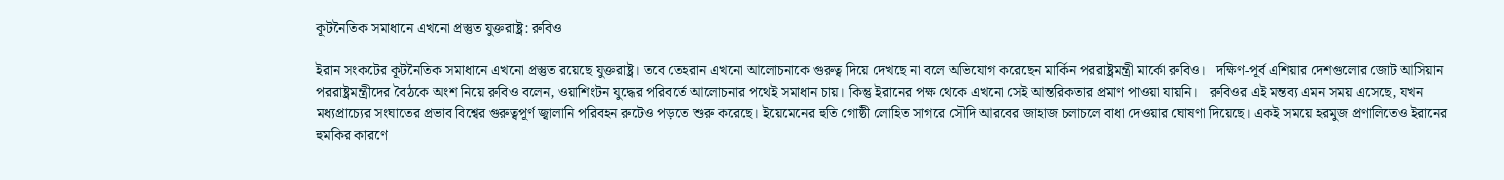কূটনৈতিক সমাধানে এখনো প্রস্তুত যুক্তরাষ্ট্র: রুবিও

ইরান সংকটের কূটনৈতিক সমাধানে এখনো প্রস্তুত রয়েছে যুক্তরাষ্ট্র। তবে তেহরান এখনো আলোচনাকে গুরুত্ব দিয়ে দেখছে না বলে অভিযোগ করেছেন মার্কিন পররাষ্ট্রমন্ত্রী মার্কো রুবিও।   দক্ষিণ-পূর্ব এশিয়ার দেশগুলোর জোট আসিয়ান পররাষ্ট্রমন্ত্রীদের বৈঠকে অংশ নিয়ে রুবিও বলেন, ওয়াশিংটন যুদ্ধের পরিবর্তে আলোচনার পথেই সমাধান চায়। কিন্তু ইরানের পক্ষ থেকে এখনো সেই আন্তরিকতার প্রমাণ পাওয়া যায়নি।   রুবিওর এই মন্তব্য এমন সময় এসেছে, যখন মধ্যপ্রাচ্যের সংঘাতের প্রভাব বিশ্বের গুরুত্বপূর্ণ জ্বালানি পরিবহন রুটেও পড়তে শুরু করেছে। ইয়েমেনের হুতি গোষ্ঠী লোহিত সাগরে সৌদি আরবের জাহাজ চলাচলে বাধা দেওয়ার ঘোষণা দিয়েছে। একই সময়ে হরমুজ প্রণালিতেও ইরানের হুমকির কারণে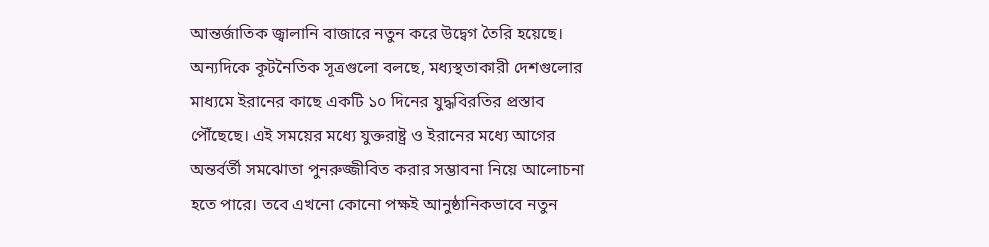আন্তর্জাতিক জ্বালানি বাজারে নতুন করে উদ্বেগ তৈরি হয়েছে।   অন্যদিকে কূটনৈতিক সূত্রগুলো বলছে, মধ্যস্থতাকারী দেশগুলোর মাধ্যমে ইরানের কাছে একটি ১০ দিনের যুদ্ধবিরতির প্রস্তাব পৌঁছেছে। এই সময়ের মধ্যে যুক্তরাষ্ট্র ও ইরানের মধ্যে আগের অন্তর্বর্তী সমঝোতা পুনরুজ্জীবিত করার সম্ভাবনা নিয়ে আলোচনা হতে পারে। তবে এখনো কোনো পক্ষই আনুষ্ঠানিকভাবে নতুন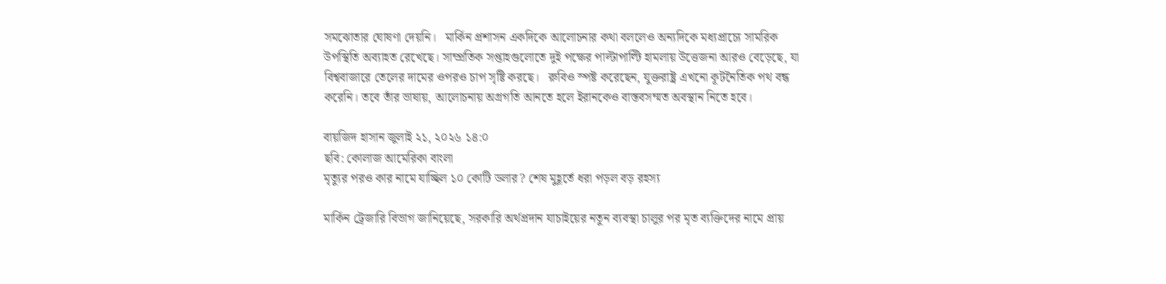সমঝোতার ঘোষণা দেয়নি।   মার্কিন প্রশাসন একদিকে আলোচনার কথা বললেও অন্যদিকে মধ্যপ্রাচ্যে সামরিক উপস্থিতি অব্যাহত রেখেছে। সাম্প্রতিক সপ্তাহগুলোতে দুই পক্ষের পাল্টাপাল্টি হামলায় উত্তেজনা আরও বেড়েছে, যা বিশ্ববাজারে তেলের দামের ওপরও চাপ সৃষ্টি করছে।   রুবিও স্পষ্ট করেছেন, যুক্তরাষ্ট্র এখনো কূটনৈতিক পথ বন্ধ করেনি। তবে তাঁর ভাষায়, আলোচনায় অগ্রগতি আনতে হলে ইরানকেও বাস্তবসম্মত অবস্থান নিতে হবে।

বায়জিদ হাসান জুলাই ২১, ২০২৬ ১৪:০
ছবি: কোলাজ আমেরিকা বাংলা
মৃত্যুর পরও কার নামে যাচ্ছিল ১০ কোটি ডলার? শেষ মুহূর্তে ধরা পড়ল বড় রহস্য

মার্কিন ট্রেজারি বিভাগ জানিয়েছে, সরকারি অর্থপ্রদান যাচাইয়ের নতুন ব্যবস্থা চালুর পর মৃত ব্যক্তিদের নামে প্রায়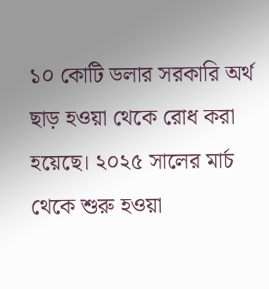১০ কোটি ডলার সরকারি অর্থ ছাড় হওয়া থেকে রোধ করা হয়েছে। ২০২৫ সালের মার্চ থেকে শুরু হওয়া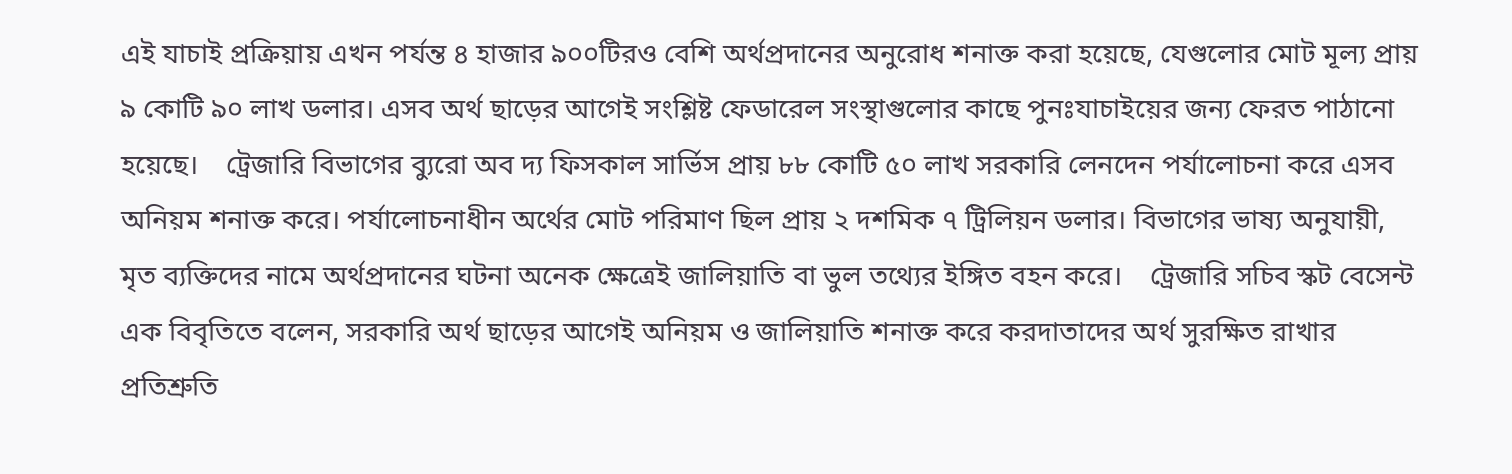এই যাচাই প্রক্রিয়ায় এখন পর্যন্ত ৪ হাজার ৯০০টিরও বেশি অর্থপ্রদানের অনুরোধ শনাক্ত করা হয়েছে, যেগুলোর মোট মূল্য প্রায় ৯ কোটি ৯০ লাখ ডলার। এসব অর্থ ছাড়ের আগেই সংশ্লিষ্ট ফেডারেল সংস্থাগুলোর কাছে পুনঃযাচাইয়ের জন্য ফেরত পাঠানো হয়েছে।    ট্রেজারি বিভাগের ব্যুরো অব দ্য ফিসকাল সার্ভিস প্রায় ৮৮ কোটি ৫০ লাখ সরকারি লেনদেন পর্যালোচনা করে এসব অনিয়ম শনাক্ত করে। পর্যালোচনাধীন অর্থের মোট পরিমাণ ছিল প্রায় ২ দশমিক ৭ ট্রিলিয়ন ডলার। বিভাগের ভাষ্য অনুযায়ী, মৃত ব্যক্তিদের নামে অর্থপ্রদানের ঘটনা অনেক ক্ষেত্রেই জালিয়াতি বা ভুল তথ্যের ইঙ্গিত বহন করে।    ট্রেজারি সচিব স্কট বেসেন্ট এক বিবৃতিতে বলেন, সরকারি অর্থ ছাড়ের আগেই অনিয়ম ও জালিয়াতি শনাক্ত করে করদাতাদের অর্থ সুরক্ষিত রাখার প্রতিশ্রুতি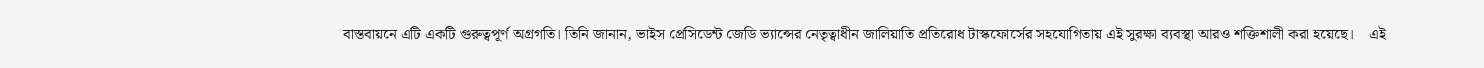বাস্তবায়নে এটি একটি গুরুত্বপূর্ণ অগ্রগতি। তিনি জানান, ভাইস প্রেসিডেন্ট জেডি ভ্যান্সের নেতৃত্বাধীন জালিয়াতি প্রতিরোধ টাস্কফোর্সের সহযোগিতায় এই সুরক্ষা ব্যবস্থা আরও শক্তিশালী করা হয়েছে।    এই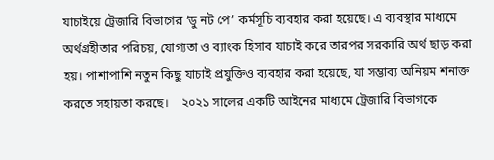যাচাইয়ে ট্রেজারি বিভাগের ‘ডু নট পে’ কর্মসূচি ব্যবহার করা হয়েছে। এ ব্যবস্থার মাধ্যমে অর্থগ্রহীতার পরিচয়, যোগ্যতা ও ব্যাংক হিসাব যাচাই করে তারপর সরকারি অর্থ ছাড় করা হয়। পাশাপাশি নতুন কিছু যাচাই প্রযুক্তিও ব্যবহার করা হয়েছে, যা সম্ভাব্য অনিয়ম শনাক্ত করতে সহায়তা করছে।    ২০২১ সালের একটি আইনের মাধ্যমে ট্রেজারি বিভাগকে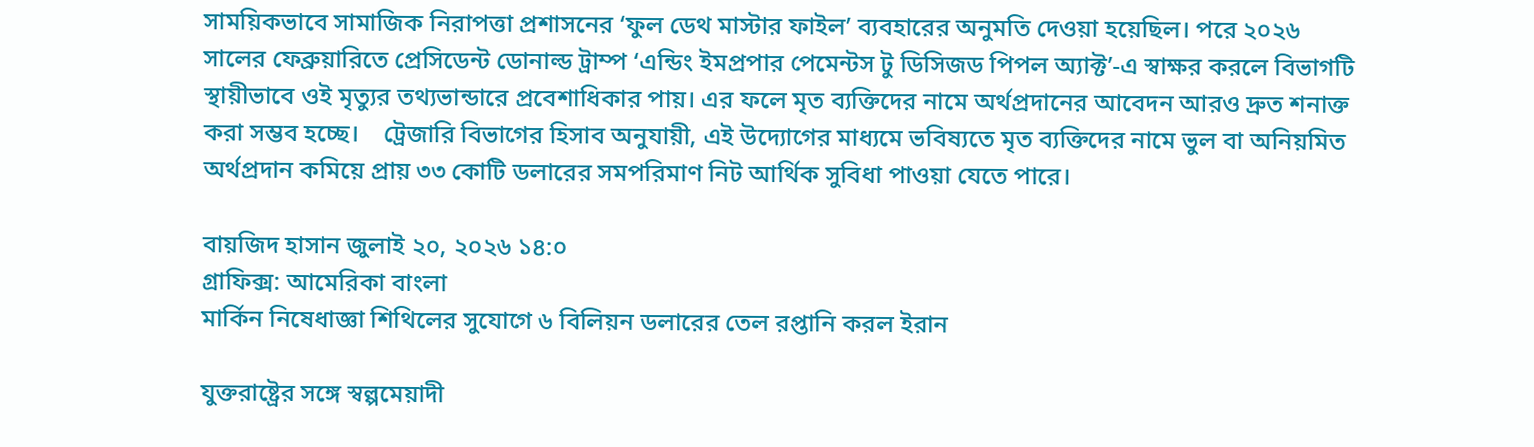সাময়িকভাবে সামাজিক নিরাপত্তা প্রশাসনের ‘ফুল ডেথ মাস্টার ফাইল’ ব্যবহারের অনুমতি দেওয়া হয়েছিল। পরে ২০২৬ সালের ফেব্রুয়ারিতে প্রেসিডেন্ট ডোনাল্ড ট্রাম্প ‘এন্ডিং ইমপ্রপার পেমেন্টস টু ডিসিজড পিপল অ্যাক্ট’-এ স্বাক্ষর করলে বিভাগটি স্থায়ীভাবে ওই মৃত্যুর তথ্যভান্ডারে প্রবেশাধিকার পায়। এর ফলে মৃত ব্যক্তিদের নামে অর্থপ্রদানের আবেদন আরও দ্রুত শনাক্ত করা সম্ভব হচ্ছে।    ট্রেজারি বিভাগের হিসাব অনুযায়ী, এই উদ্যোগের মাধ্যমে ভবিষ্যতে মৃত ব্যক্তিদের নামে ভুল বা অনিয়মিত অর্থপ্রদান কমিয়ে প্রায় ৩৩ কোটি ডলারের সমপরিমাণ নিট আর্থিক সুবিধা পাওয়া যেতে পারে।

বায়জিদ হাসান জুলাই ২০, ২০২৬ ১৪:০
গ্রাফিক্স: আমেরিকা বাংলা
মার্কিন নিষেধাজ্ঞা শিথিলের সুযোগে ৬ বিলিয়ন ডলারের তেল রপ্তানি করল ইরান

যুক্তরাষ্ট্রের সঙ্গে স্বল্পমেয়াদী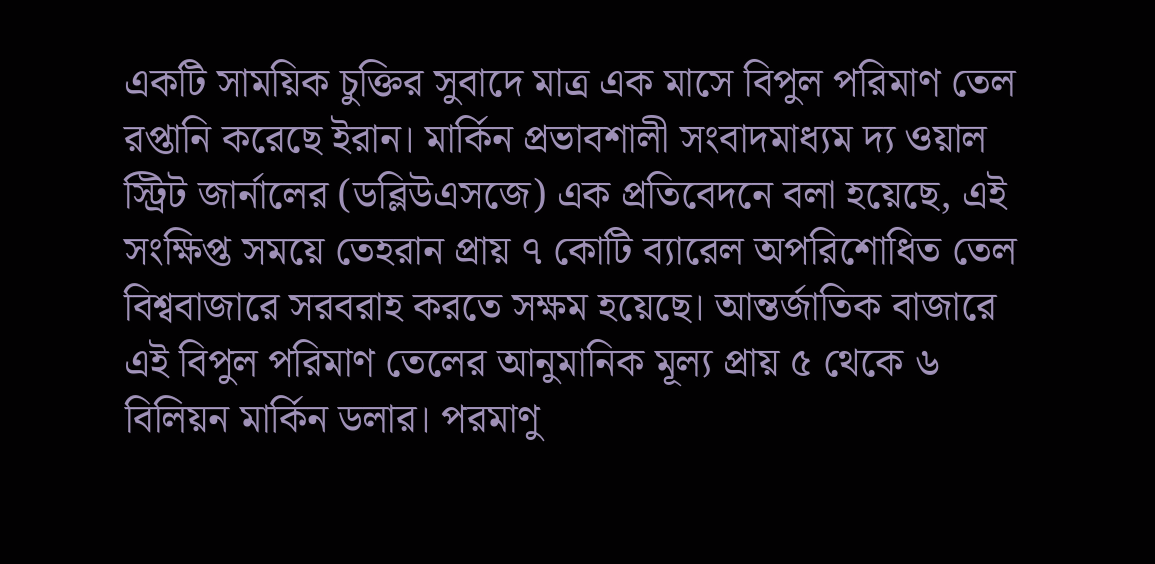একটি সাময়িক চুক্তির সুবাদে মাত্র এক মাসে বিপুল পরিমাণ তেল রপ্তানি করেছে ইরান। মার্কিন প্রভাবশালী সংবাদমাধ্যম দ্য ওয়াল স্ট্রিট জার্নালের (ডব্লিউএসজে) এক প্রতিবেদনে বলা হয়েছে, এই সংক্ষিপ্ত সময়ে তেহরান প্রায় ৭ কোটি ব্যারেল অপরিশোধিত তেল বিশ্ববাজারে সরবরাহ করতে সক্ষম হয়েছে। আন্তর্জাতিক বাজারে এই বিপুল পরিমাণ তেলের আনুমানিক মূল্য প্রায় ৫ থেকে ৬ বিলিয়ন মার্কিন ডলার। পরমাণু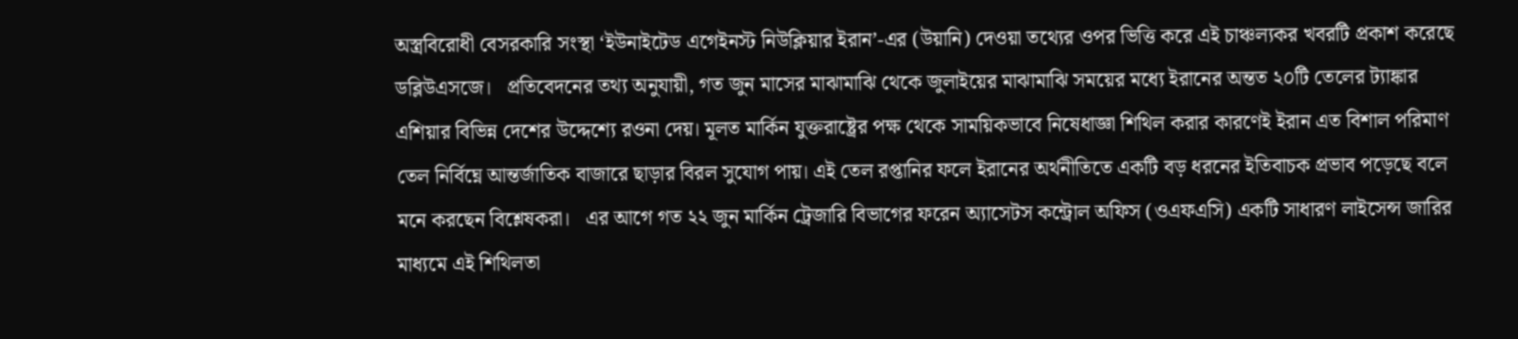অস্ত্রবিরোধী বেসরকারি সংস্থা ‘ইউনাইটেড এগেইনস্ট নিউক্লিয়ার ইরান’-এর (উয়ানি) দেওয়া তথ্যের ওপর ভিত্তি করে এই চাঞ্চল্যকর খবরটি প্রকাশ করেছে ডব্লিউএসজে।   প্রতিবেদনের তথ্য অনুযায়ী, গত জুন মাসের মাঝামাঝি থেকে জুলাইয়ের মাঝামাঝি সময়ের মধ্যে ইরানের অন্তত ২০টি তেলের ট্যাঙ্কার এশিয়ার বিভিন্ন দেশের উদ্দেশ্যে রওনা দেয়। মূলত মার্কিন যুক্তরাষ্ট্রের পক্ষ থেকে সাময়িকভাবে নিষেধাজ্ঞা শিথিল করার কারণেই ইরান এত বিশাল পরিমাণ তেল নির্বিঘ্নে আন্তর্জাতিক বাজারে ছাড়ার বিরল সুযোগ পায়। এই তেল রপ্তানির ফলে ইরানের অর্থনীতিতে একটি বড় ধরনের ইতিবাচক প্রভাব পড়েছে বলে মনে করছেন বিশ্লেষকরা।   এর আগে গত ২২ জুন মার্কিন ট্রেজারি বিভাগের ফরেন অ্যাসেটস কন্ট্রোল অফিস (ওএফএসি) একটি সাধারণ লাইসেন্স জারির মাধ্যমে এই শিথিলতা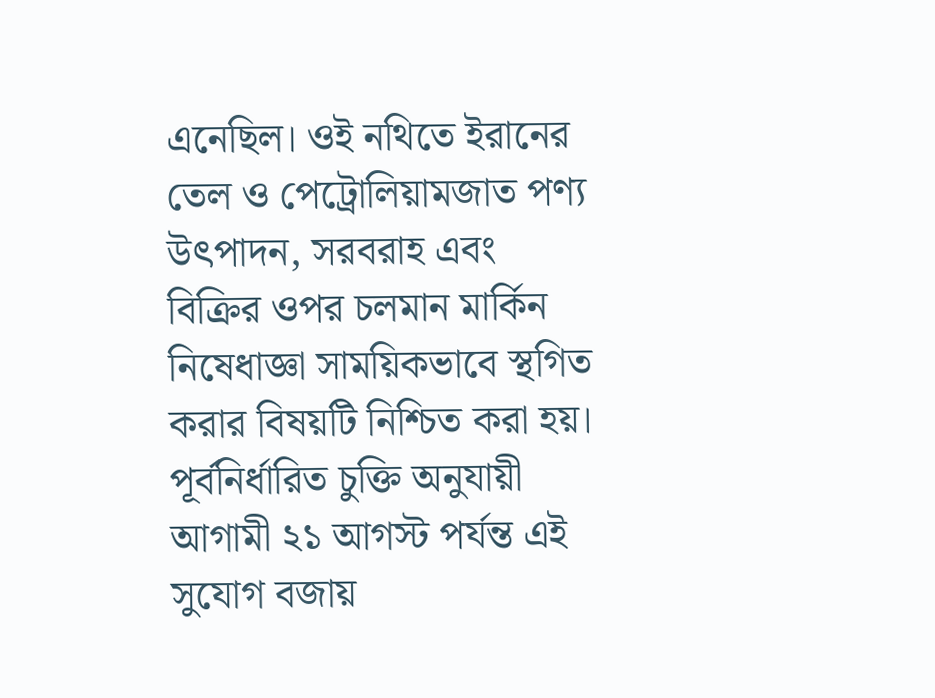এনেছিল। ওই নথিতে ইরানের তেল ও পেট্রোলিয়ামজাত পণ্য উৎপাদন, সরবরাহ এবং বিক্রির ওপর চলমান মার্কিন নিষেধাজ্ঞা সাময়িকভাবে স্থগিত করার বিষয়টি নিশ্চিত করা হয়। পূর্বনির্ধারিত চুক্তি অনুযায়ী আগামী ২১ আগস্ট পর্যন্ত এই সুযোগ বজায়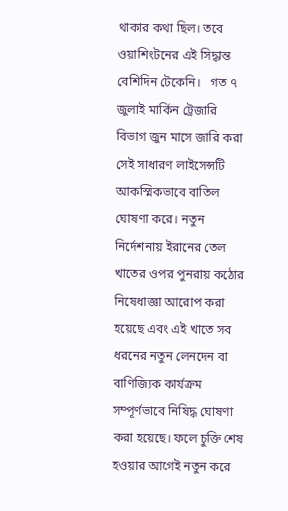থাকার কথা ছিল। তবে ওয়াশিংটনের এই সিদ্ধান্ত বেশিদিন টেকেনি।   গত ৭ জুলাই মার্কিন ট্রেজারি বিভাগ জুন মাসে জারি করা সেই সাধারণ লাইসেন্সটি আকস্মিকভাবে বাতিল ঘোষণা করে। নতুন নির্দেশনায় ইরানের তেল খাতের ওপর পুনরায় কঠোর নিষেধাজ্ঞা আরোপ করা হয়েছে এবং এই খাতে সব ধরনের নতুন লেনদেন বা বাণিজ্যিক কার্যক্রম সম্পূর্ণভাবে নিষিদ্ধ ঘোষণা করা হয়েছে। ফলে চুক্তি শেষ হওয়ার আগেই নতুন করে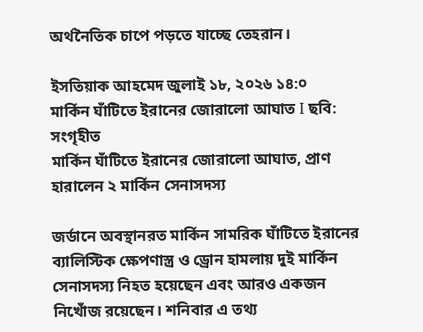অর্থনৈতিক চাপে পড়তে যাচ্ছে তেহরান।

ইসতিয়াক আহমেদ জুলাই ১৮, ২০২৬ ১৪:০
মার্কিন ঘাঁটিতে ইরানের জোরালো আঘাত I ছবি: সংগৃহীত
মার্কিন ঘাঁটিতে ইরানের জোরালো আঘাত, প্রাণ হারালেন ২ মার্কিন সেনাসদস্য

জর্ডানে অবস্থানরত মার্কিন সামরিক ঘাঁটিতে ইরানের ব্যালিস্টিক ক্ষেপণাস্ত্র ও ড্রোন হামলায় দুই মার্কিন সেনাসদস্য নিহত হয়েছেন এবং আরও একজন নিখোঁজ রয়েছেন। শনিবার এ তথ্য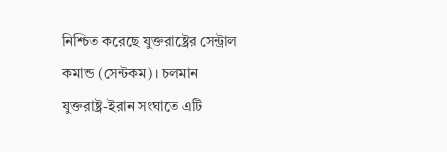নিশ্চিত করেছে যুক্তরাষ্ট্রের সেন্ট্রাল কমান্ড (সেন্টকম)। চলমান যুক্তরাষ্ট্র-ইরান সংঘাতে এটি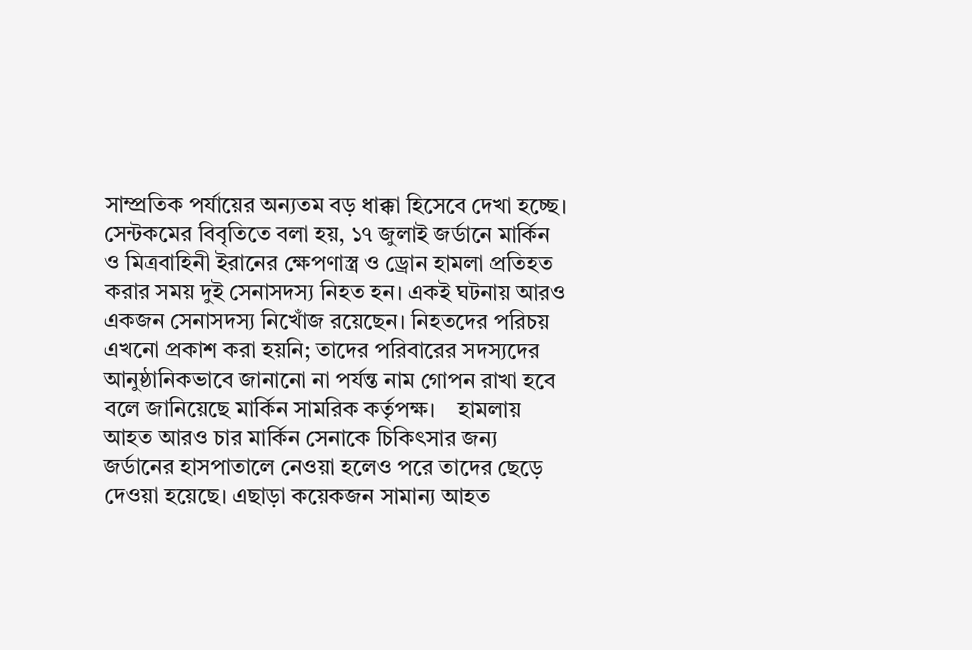সাম্প্রতিক পর্যায়ের অন্যতম বড় ধাক্কা হিসেবে দেখা হচ্ছে।   সেন্টকমের বিবৃতিতে বলা হয়, ১৭ জুলাই জর্ডানে মার্কিন ও মিত্রবাহিনী ইরানের ক্ষেপণাস্ত্র ও ড্রোন হামলা প্রতিহত করার সময় দুই সেনাসদস্য নিহত হন। একই ঘটনায় আরও একজন সেনাসদস্য নিখোঁজ রয়েছেন। নিহতদের পরিচয় এখনো প্রকাশ করা হয়নি; তাদের পরিবারের সদস্যদের আনুষ্ঠানিকভাবে জানানো না পর্যন্ত নাম গোপন রাখা হবে বলে জানিয়েছে মার্কিন সামরিক কর্তৃপক্ষ।    হামলায় আহত আরও চার মার্কিন সেনাকে চিকিৎসার জন্য জর্ডানের হাসপাতালে নেওয়া হলেও পরে তাদের ছেড়ে দেওয়া হয়েছে। এছাড়া কয়েকজন সামান্য আহত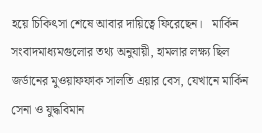হয়ে চিকিৎসা শেষে আবার দায়িত্বে ফিরেছেন।   মার্কিন সংবাদমাধ্যমগুলোর তথ্য অনুযায়ী, হামলার লক্ষ্য ছিল জর্ডানের মুওয়াফফাক সালতি এয়ার বেস, যেখানে মার্কিন সেনা ও যুদ্ধবিমান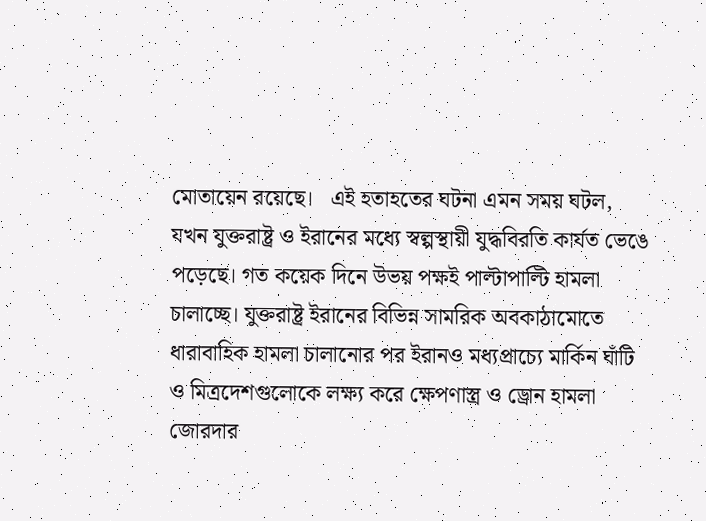মোতায়েন রয়েছে।   এই হতাহতের ঘটনা এমন সময় ঘটল, যখন যুক্তরাষ্ট্র ও ইরানের মধ্যে স্বল্পস্থায়ী যুদ্ধবিরতি কার্যত ভেঙে পড়েছে। গত কয়েক দিনে উভয় পক্ষই পাল্টাপাল্টি হামলা চালাচ্ছে। যুক্তরাষ্ট্র ইরানের বিভিন্ন সামরিক অবকাঠামোতে ধারাবাহিক হামলা চালানোর পর ইরানও মধ্যপ্রাচ্যে মার্কিন ঘাঁটি ও মিত্রদেশগুলোকে লক্ষ্য করে ক্ষেপণাস্ত্র ও ড্রোন হামলা জোরদার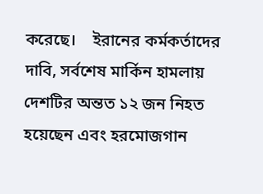করেছে।    ইরানের কর্মকর্তাদের দাবি, সর্বশেষ মার্কিন হামলায় দেশটির অন্তত ১২ জন নিহত হয়েছেন এবং হরমোজগান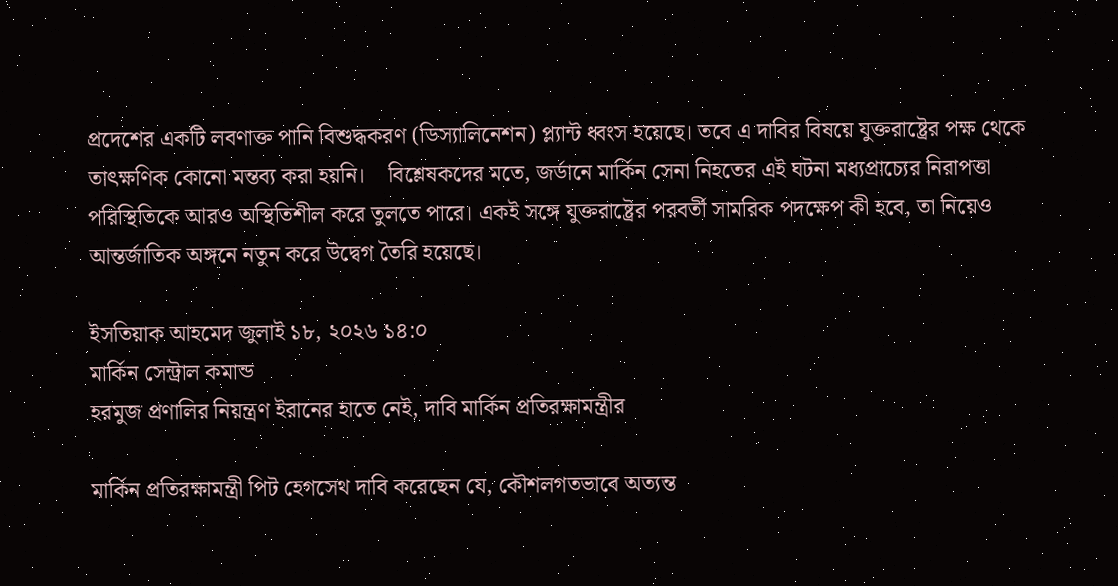প্রদেশের একটি লবণাক্ত পানি বিশুদ্ধকরণ (ডিস্যালিনেশন) প্ল্যান্ট ধ্বংস হয়েছে। তবে এ দাবির বিষয়ে যুক্তরাষ্ট্রের পক্ষ থেকে তাৎক্ষণিক কোনো মন্তব্য করা হয়নি।    বিশ্লেষকদের মতে, জর্ডানে মার্কিন সেনা নিহতের এই ঘটনা মধ্যপ্রাচ্যের নিরাপত্তা পরিস্থিতিকে আরও অস্থিতিশীল করে তুলতে পারে। একই সঙ্গে যুক্তরাষ্ট্রের পরবর্তী সামরিক পদক্ষেপ কী হবে, তা নিয়েও আন্তর্জাতিক অঙ্গনে নতুন করে উদ্বেগ তৈরি হয়েছে।

ইসতিয়াক আহমেদ জুলাই ১৮, ২০২৬ ১৪:০
মার্কিন সেন্ট্রাল কমান্ড
হরমুজ প্রণালির নিয়ন্ত্রণ ইরানের হাতে নেই, দাবি মার্কিন প্রতিরক্ষামন্ত্রীর

মার্কিন প্রতিরক্ষামন্ত্রী পিট হেগসেথ দাবি করেছেন যে, কৌশলগতভাবে অত্যন্ত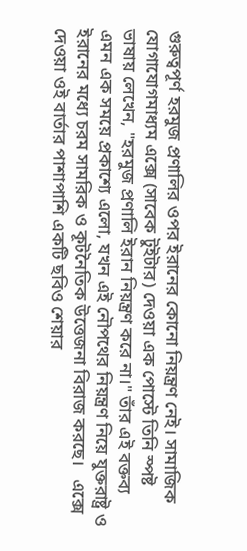গুরুত্বপূর্ণ হরমুজ প্রণালির ওপর ইরানের কোনো নিয়ন্ত্রণ নেই। সামাজিক যোগাযোগমাধ্যম এক্সে (সাবেক টুইটার) দেওয়া এক পোস্টে তিনি স্পষ্ট ভাষায় লেখেন, "হরমুজ প্রণালি ইরান নিয়ন্ত্রণ করে না।" তাঁর এই বক্তব্য এমন এক সময়ে প্রকাশ্যে এলো, যখন এই নৌপথের নিয়ন্ত্রণ নিয়ে যুক্তরাষ্ট্র ও ইরানের মধ্যে চরম সামরিক ও কূটনৈতিক উত্তেজনা বিরাজ করছে।   এক্সে দেওয়া ওই বার্তার পাশাপাশি একটি ছবিও শেয়ার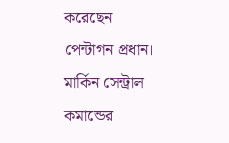করেছেন পেন্টাগন প্রধান। মার্কিন সেন্ট্রাল কমান্ডের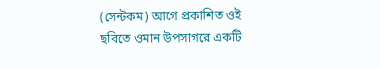(সেন্টকম) আগে প্রকাশিত ওই ছবিতে ওমান উপসাগরে একটি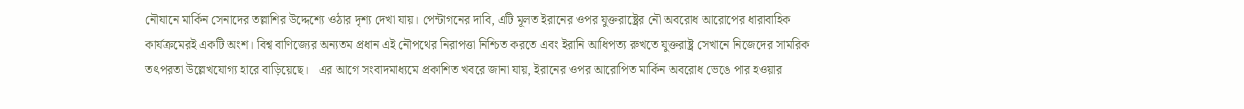নৌযানে মার্কিন সেনাদের তল্লাশির উদ্দেশ্যে ওঠার দৃশ্য দেখা যায়। পেন্টাগনের দাবি, এটি মূলত ইরানের ওপর যুক্তরাষ্ট্রের নৌ অবরোধ আরোপের ধারাবাহিক কার্যক্রমেরই একটি অংশ। বিশ্ব বাণিজ্যের অন্যতম প্রধান এই নৌপথের নিরাপত্তা নিশ্চিত করতে এবং ইরানি আধিপত্য রুখতে যুক্তরাষ্ট্র সেখানে নিজেদের সামরিক তৎপরতা উল্লেখযোগ্য হারে বাড়িয়েছে।   এর আগে সংবাদমাধ্যমে প্রকাশিত খবরে জানা যায়, ইরানের ওপর আরোপিত মার্কিন অবরোধ ভেঙে পার হওয়ার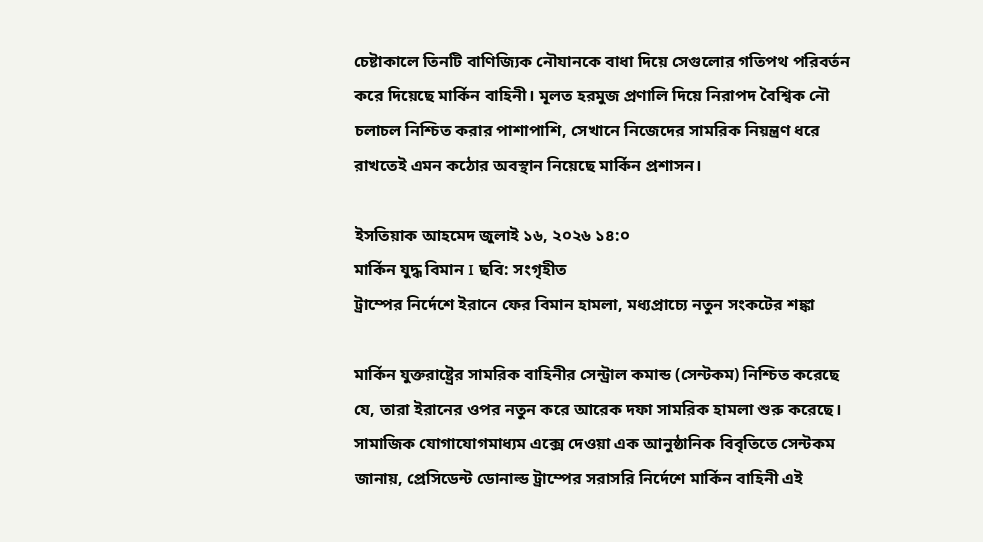চেষ্টাকালে তিনটি বাণিজ্যিক নৌযানকে বাধা দিয়ে সেগুলোর গতিপথ পরিবর্তন করে দিয়েছে মার্কিন বাহিনী। মূলত হরমুজ প্রণালি দিয়ে নিরাপদ বৈশ্বিক নৌ চলাচল নিশ্চিত করার পাশাপাশি, সেখানে নিজেদের সামরিক নিয়ন্ত্রণ ধরে রাখতেই এমন কঠোর অবস্থান নিয়েছে মার্কিন প্রশাসন।

ইসতিয়াক আহমেদ জুলাই ১৬, ২০২৬ ১৪:০
মার্কিন যুদ্ধ বিমান I ছবি: সংগৃহীত
ট্রাম্পের নির্দেশে ইরানে ফের বিমান হামলা, মধ্যপ্রাচ্যে নতুন সংকটের শঙ্কা

মার্কিন যুক্তরাষ্ট্রের সামরিক বাহিনীর সেন্ট্রাল কমান্ড (সেন্টকম) নিশ্চিত করেছে যে, তারা ইরানের ওপর নতুন করে আরেক দফা সামরিক হামলা শুরু করেছে। সামাজিক যোগাযোগমাধ্যম এক্সে দেওয়া এক আনুষ্ঠানিক বিবৃতিতে সেন্টকম জানায়, প্রেসিডেন্ট ডোনাল্ড ট্রাম্পের সরাসরি নির্দেশে মার্কিন বাহিনী এই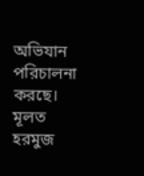অভিযান পরিচালনা করছে।   মূলত হরমুজ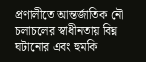প্রণালীতে আন্তর্জাতিক নৌ চলাচলের স্বাধীনতায় বিঘ্ন ঘটানোর এবং হুমকি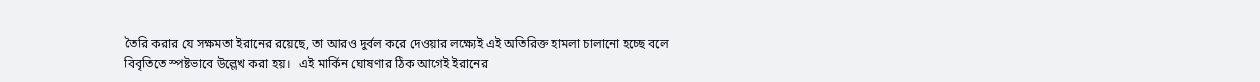তৈরি করার যে সক্ষমতা ইরানের রয়েছে, তা আরও দুর্বল করে দেওয়ার লক্ষ্যেই এই অতিরিক্ত হামলা চালানো হচ্ছে বলে বিবৃতিতে স্পষ্টভাবে উল্লেখ করা হয়।   এই মার্কিন ঘোষণার ঠিক আগেই ইরানের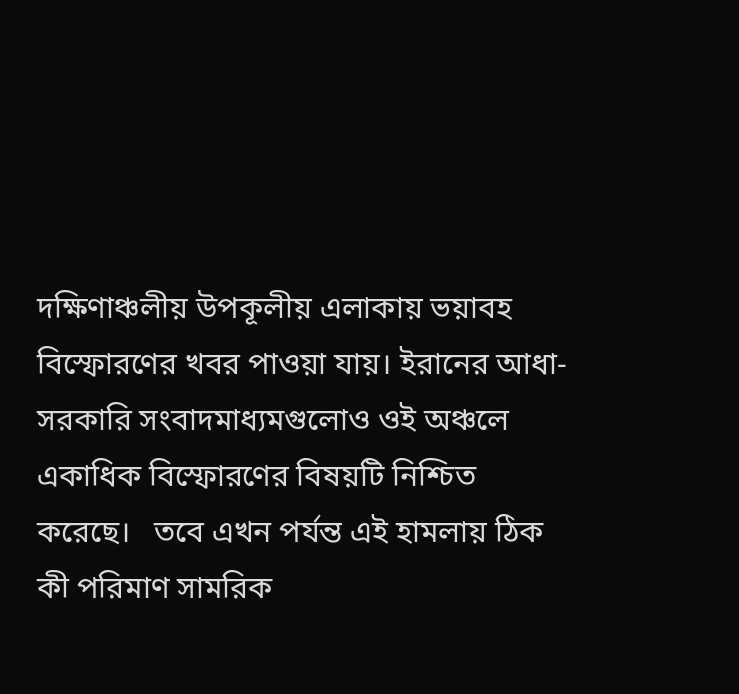দক্ষিণাঞ্চলীয় উপকূলীয় এলাকায় ভয়াবহ বিস্ফোরণের খবর পাওয়া যায়। ইরানের আধা-সরকারি সংবাদমাধ্যমগুলোও ওই অঞ্চলে একাধিক বিস্ফোরণের বিষয়টি নিশ্চিত করেছে।   তবে এখন পর্যন্ত এই হামলায় ঠিক কী পরিমাণ সামরিক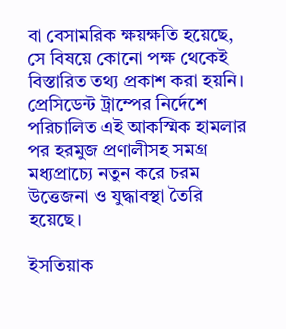বা বেসামরিক ক্ষয়ক্ষতি হয়েছে, সে বিষয়ে কোনো পক্ষ থেকেই বিস্তারিত তথ্য প্রকাশ করা হয়নি। প্রেসিডেন্ট ট্রাম্পের নির্দেশে পরিচালিত এই আকস্মিক হামলার পর হরমুজ প্রণালীসহ সমগ্র মধ্যপ্রাচ্যে নতুন করে চরম উত্তেজনা ও যুদ্ধাবস্থা তৈরি হয়েছে।

ইসতিয়াক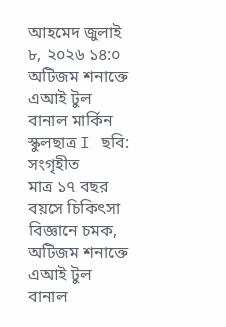আহমেদ জুলাই ৮, ২০২৬ ১৪:০
অটিজম শনাক্তে এআই টুল বানাল মার্কিন স্কুলছাত্র I ছবি: সংগৃহীত
মাত্র ১৭ বছর বয়সে চিকিৎসা বিজ্ঞানে চমক, অটিজম শনাক্তে এআই টুল বানাল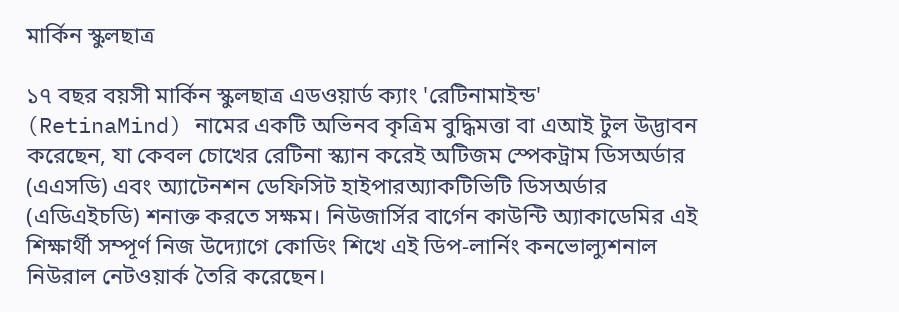মার্কিন স্কুলছাত্র

১৭ বছর বয়সী মার্কিন স্কুলছাত্র এডওয়ার্ড ক্যাং 'রেটিনামাইন্ড' (RetinaMind) নামের একটি অভিনব কৃত্রিম বুদ্ধিমত্তা বা এআই টুল উদ্ভাবন করেছেন, যা কেবল চোখের রেটিনা স্ক্যান করেই অটিজম স্পেকট্রাম ডিসঅর্ডার (এএসডি) এবং অ্যাটেনশন ডেফিসিট হাইপারঅ্যাকটিভিটি ডিসঅর্ডার (এডিএইচডি) শনাক্ত করতে সক্ষম। নিউজার্সির বার্গেন কাউন্টি অ্যাকাডেমির এই শিক্ষার্থী সম্পূর্ণ নিজ উদ্যোগে কোডিং শিখে এই ডিপ-লার্নিং কনভোল্যুশনাল নিউরাল নেটওয়ার্ক তৈরি করেছেন।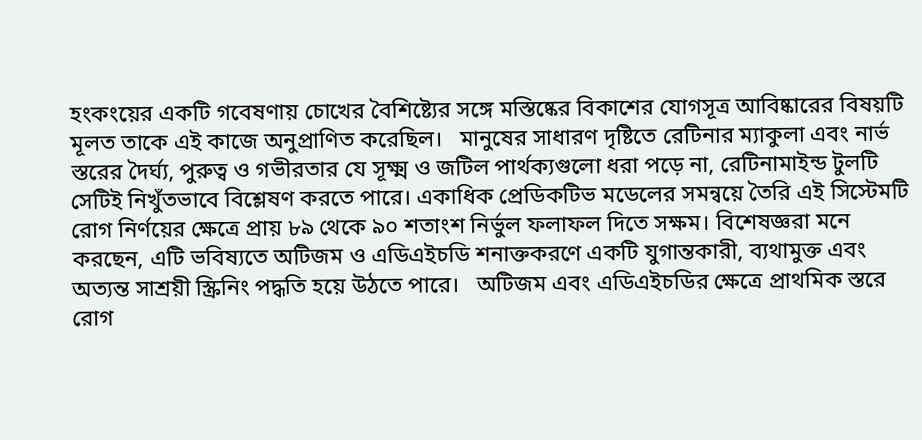হংকংয়ের একটি গবেষণায় চোখের বৈশিষ্ট্যের সঙ্গে মস্তিষ্কের বিকাশের যোগসূত্র আবিষ্কারের বিষয়টি মূলত তাকে এই কাজে অনুপ্রাণিত করেছিল।   মানুষের সাধারণ দৃষ্টিতে রেটিনার ম্যাকুলা এবং নার্ভ স্তরের দৈর্ঘ্য, পুরুত্ব ও গভীরতার যে সূক্ষ্ম ও জটিল পার্থক্যগুলো ধরা পড়ে না, রেটিনামাইন্ড টুলটি সেটিই নিখুঁতভাবে বিশ্লেষণ করতে পারে। একাধিক প্রেডিকটিভ মডেলের সমন্বয়ে তৈরি এই সিস্টেমটি রোগ নির্ণয়ের ক্ষেত্রে প্রায় ৮৯ থেকে ৯০ শতাংশ নির্ভুল ফলাফল দিতে সক্ষম। বিশেষজ্ঞরা মনে করছেন, এটি ভবিষ্যতে অটিজম ও এডিএইচডি শনাক্তকরণে একটি যুগান্তকারী, ব্যথামুক্ত এবং অত্যন্ত সাশ্রয়ী স্ক্রিনিং পদ্ধতি হয়ে উঠতে পারে।   অটিজম এবং এডিএইচডির ক্ষেত্রে প্রাথমিক স্তরে রোগ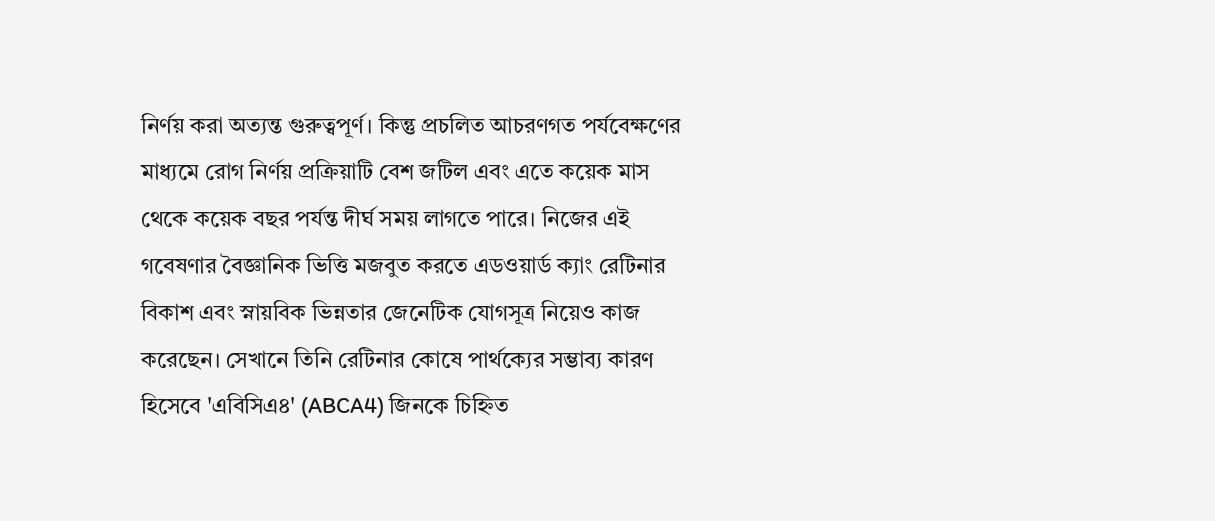নির্ণয় করা অত্যন্ত গুরুত্বপূর্ণ। কিন্তু প্রচলিত আচরণগত পর্যবেক্ষণের মাধ্যমে রোগ নির্ণয় প্রক্রিয়াটি বেশ জটিল এবং এতে কয়েক মাস থেকে কয়েক বছর পর্যন্ত দীর্ঘ সময় লাগতে পারে। নিজের এই গবেষণার বৈজ্ঞানিক ভিত্তি মজবুত করতে এডওয়ার্ড ক্যাং রেটিনার বিকাশ এবং স্নায়বিক ভিন্নতার জেনেটিক যোগসূত্র নিয়েও কাজ করেছেন। সেখানে তিনি রেটিনার কোষে পার্থক্যের সম্ভাব্য কারণ হিসেবে 'এবিসিএ৪' (ABCA4) জিনকে চিহ্নিত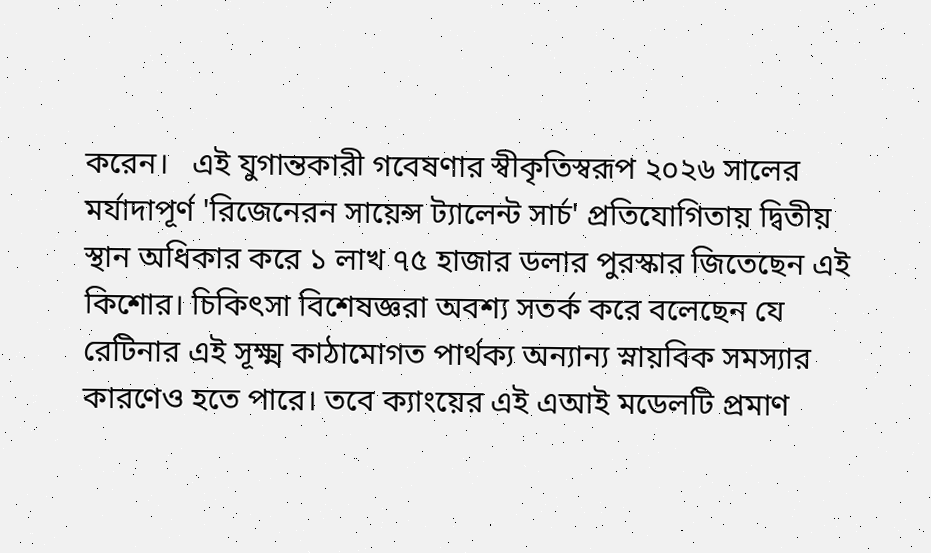করেন।   এই যুগান্তকারী গবেষণার স্বীকৃতিস্বরূপ ২০২৬ সালের মর্যাদাপূর্ণ 'রিজেনেরন সায়েন্স ট্যালেন্ট সার্চ' প্রতিযোগিতায় দ্বিতীয় স্থান অধিকার করে ১ লাখ ৭৫ হাজার ডলার পুরস্কার জিতেছেন এই কিশোর। চিকিৎসা বিশেষজ্ঞরা অবশ্য সতর্ক করে বলেছেন যে রেটিনার এই সূক্ষ্ম কাঠামোগত পার্থক্য অন্যান্য স্নায়বিক সমস্যার কারণেও হতে পারে। তবে ক্যাংয়ের এই এআই মডেলটি প্রমাণ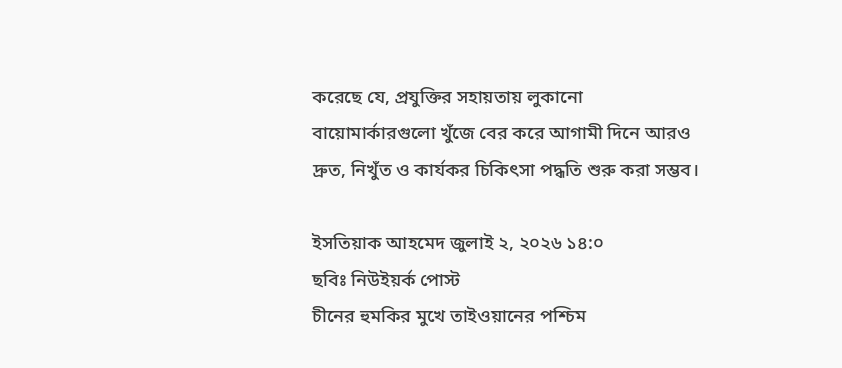করেছে যে, প্রযুক্তির সহায়তায় লুকানো বায়োমার্কারগুলো খুঁজে বের করে আগামী দিনে আরও দ্রুত, নিখুঁত ও কার্যকর চিকিৎসা পদ্ধতি শুরু করা সম্ভব।

ইসতিয়াক আহমেদ জুলাই ২, ২০২৬ ১৪:০
ছবিঃ নিউইয়র্ক পোস্ট
চীনের হুমকির মুখে তাইওয়ানের পশ্চিম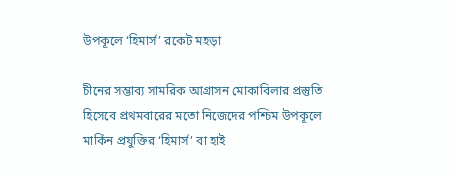উপকূলে ‘হিমার্স’ রকেট মহড়া

চীনের সম্ভাব্য সামরিক আগ্রাসন মোকাবিলার প্রস্তুতি হিসেবে প্রথমবারের মতো নিজেদের পশ্চিম উপকূলে মার্কিন প্রযুক্তির ‘হিমার্স’ বা হাই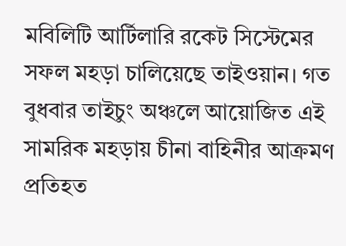মবিলিটি আর্টিলারি রকেট সিস্টেমের সফল মহড়া চালিয়েছে তাইওয়ান। গত বুধবার তাইচুং অঞ্চলে আয়োজিত এই সামরিক মহড়ায় চীনা বাহিনীর আক্রমণ প্রতিহত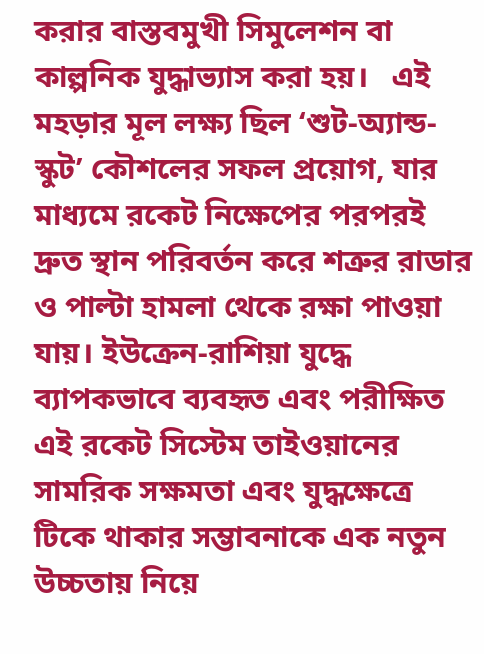করার বাস্তবমুখী সিমুলেশন বা কাল্পনিক যুদ্ধাভ্যাস করা হয়।   এই মহড়ার মূল লক্ষ্য ছিল ‘শুট-অ্যান্ড-স্কুট’ কৌশলের সফল প্রয়োগ, যার মাধ্যমে রকেট নিক্ষেপের পরপরই দ্রুত স্থান পরিবর্তন করে শত্রুর রাডার ও পাল্টা হামলা থেকে রক্ষা পাওয়া যায়। ইউক্রেন-রাশিয়া যুদ্ধে ব্যাপকভাবে ব্যবহৃত এবং পরীক্ষিত এই রকেট সিস্টেম তাইওয়ানের সামরিক সক্ষমতা এবং যুদ্ধক্ষেত্রে টিকে থাকার সম্ভাবনাকে এক নতুন উচ্চতায় নিয়ে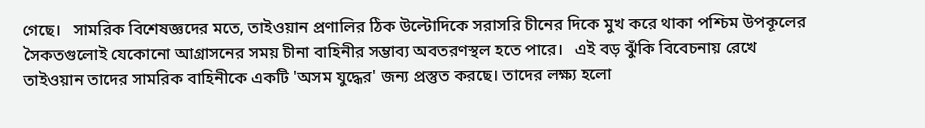গেছে।   সামরিক বিশেষজ্ঞদের মতে, তাইওয়ান প্রণালির ঠিক উল্টোদিকে সরাসরি চীনের দিকে মুখ করে থাকা পশ্চিম উপকূলের সৈকতগুলোই যেকোনো আগ্রাসনের সময় চীনা বাহিনীর সম্ভাব্য অবতরণস্থল হতে পারে।   এই বড় ঝুঁকি বিবেচনায় রেখে তাইওয়ান তাদের সামরিক বাহিনীকে একটি 'অসম যুদ্ধের' জন্য প্রস্তুত করছে। তাদের লক্ষ্য হলো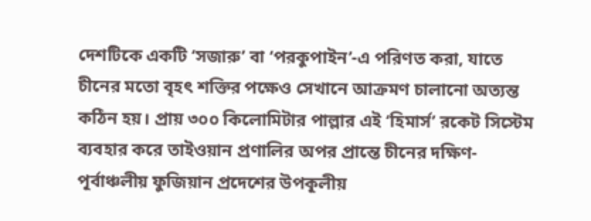দেশটিকে একটি ‘সজারু’ বা ‘পরকুপাইন’-এ পরিণত করা, যাতে চীনের মতো বৃহৎ শক্তির পক্ষেও সেখানে আক্রমণ চালানো অত্যন্ত কঠিন হয়। প্রায় ৩০০ কিলোমিটার পাল্লার এই ‘হিমার্স’ রকেট সিস্টেম ব্যবহার করে তাইওয়ান প্রণালির অপর প্রান্তে চীনের দক্ষিণ-পূর্বাঞ্চলীয় ফুজিয়ান প্রদেশের উপকূলীয়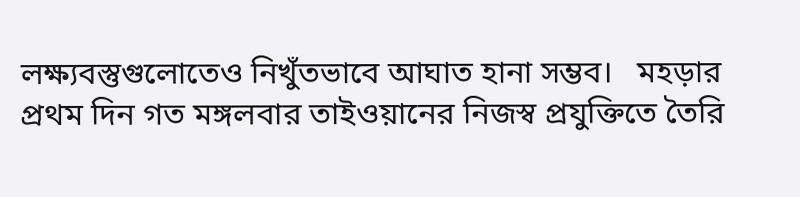লক্ষ্যবস্তুগুলোতেও নিখুঁতভাবে আঘাত হানা সম্ভব।   মহড়ার প্রথম দিন গত মঙ্গলবার তাইওয়ানের নিজস্ব প্রযুক্তিতে তৈরি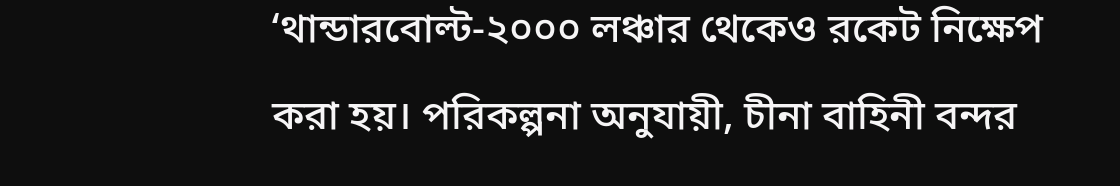‘থান্ডারবোল্ট-২০০০ লঞ্চার থেকেও রকেট নিক্ষেপ করা হয়। পরিকল্পনা অনুযায়ী, চীনা বাহিনী বন্দর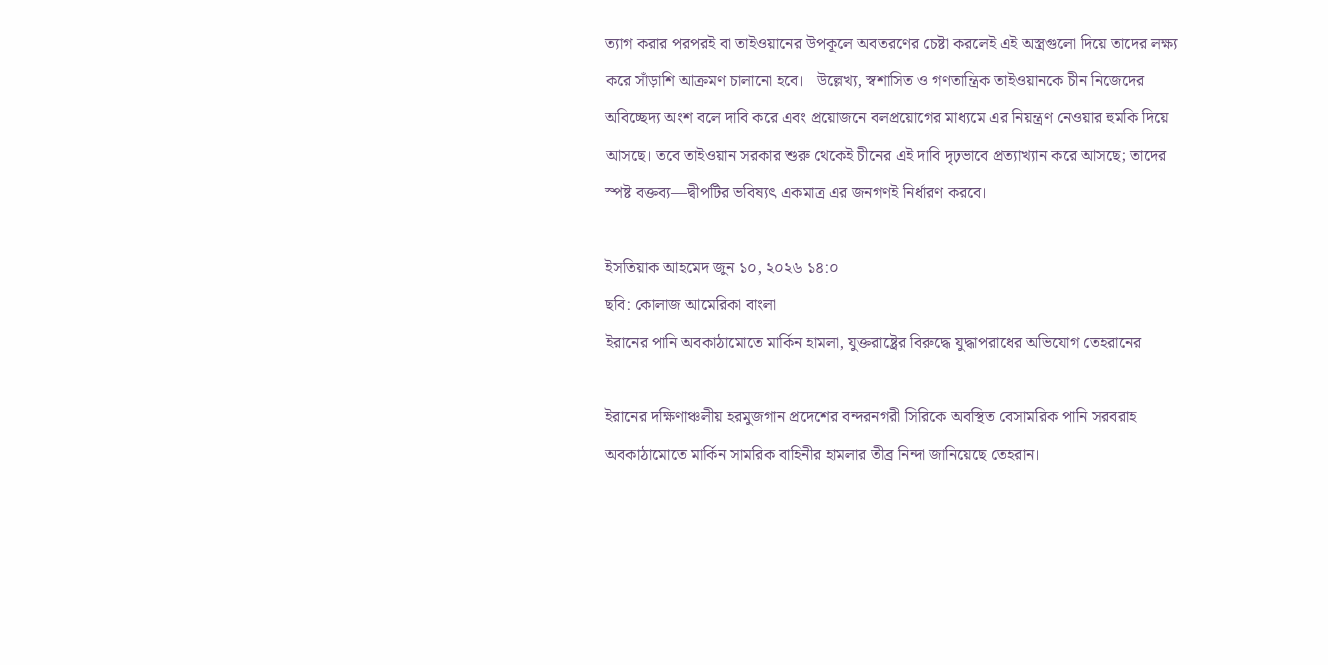ত্যাগ করার পরপরই বা তাইওয়ানের উপকূলে অবতরণের চেষ্টা করলেই এই অস্ত্রগুলো দিয়ে তাদের লক্ষ্য করে সাঁড়াশি আক্রমণ চালানো হবে।   উল্লেখ্য, স্বশাসিত ও গণতান্ত্রিক তাইওয়ানকে চীন নিজেদের অবিচ্ছেদ্য অংশ বলে দাবি করে এবং প্রয়োজনে বলপ্রয়োগের মাধ্যমে এর নিয়ন্ত্রণ নেওয়ার হুমকি দিয়ে আসছে। তবে তাইওয়ান সরকার শুরু থেকেই চীনের এই দাবি দৃঢ়ভাবে প্রত্যাখ্যান করে আসছে; তাদের স্পষ্ট বক্তব্য—দ্বীপটির ভবিষ্যৎ একমাত্র এর জনগণই নির্ধারণ করবে।

ইসতিয়াক আহমেদ জুন ১০, ২০২৬ ১৪:০
ছবি: কোলাজ আমেরিকা বাংলা
ইরানের পানি অবকাঠামোতে মার্কিন হামলা, যুক্তরাষ্ট্রের বিরুদ্ধে যুদ্ধাপরাধের অভিযোগ তেহরানের

ইরানের দক্ষিণাঞ্চলীয় হরমুজগান প্রদেশের বন্দরনগরী সিরিকে অবস্থিত বেসামরিক পানি সরবরাহ অবকাঠামোতে মার্কিন সামরিক বাহিনীর হামলার তীব্র নিন্দা জানিয়েছে তেহরান।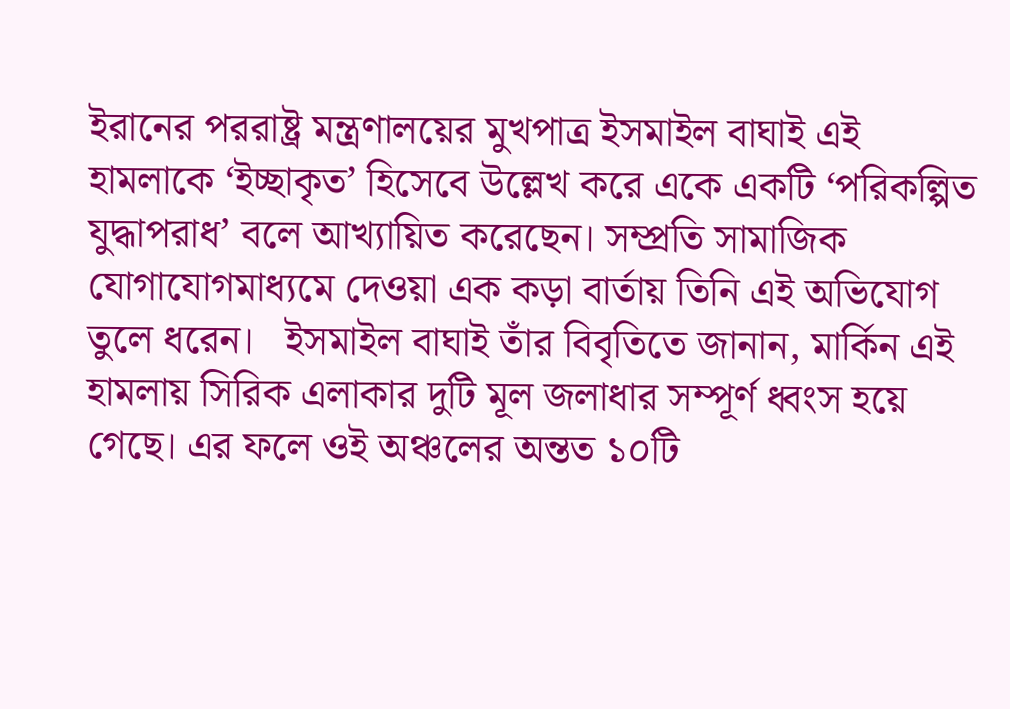ইরানের পররাষ্ট্র মন্ত্রণালয়ের মুখপাত্র ইসমাইল বাঘাই এই হামলাকে ‘ইচ্ছাকৃত’ হিসেবে উল্লেখ করে একে একটি ‘পরিকল্পিত যুদ্ধাপরাধ’ বলে আখ্যায়িত করেছেন। সম্প্রতি সামাজিক যোগাযোগমাধ্যমে দেওয়া এক কড়া বার্তায় তিনি এই অভিযোগ তুলে ধরেন।   ইসমাইল বাঘাই তাঁর বিবৃতিতে জানান, মার্কিন এই হামলায় সিরিক এলাকার দুটি মূল জলাধার সম্পূর্ণ ধ্বংস হয়ে গেছে। এর ফলে ওই অঞ্চলের অন্তত ১০টি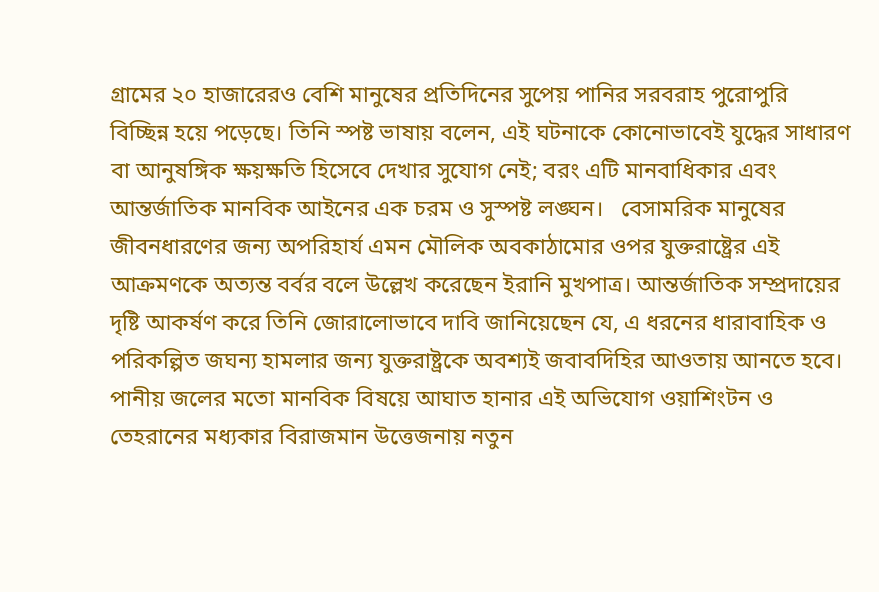গ্রামের ২০ হাজারেরও বেশি মানুষের প্রতিদিনের সুপেয় পানির সরবরাহ পুরোপুরি বিচ্ছিন্ন হয়ে পড়েছে। তিনি স্পষ্ট ভাষায় বলেন, এই ঘটনাকে কোনোভাবেই যুদ্ধের সাধারণ বা আনুষঙ্গিক ক্ষয়ক্ষতি হিসেবে দেখার সুযোগ নেই; বরং এটি মানবাধিকার এবং আন্তর্জাতিক মানবিক আইনের এক চরম ও সুস্পষ্ট লঙ্ঘন।   বেসামরিক মানুষের জীবনধারণের জন্য অপরিহার্য এমন মৌলিক অবকাঠামোর ওপর যুক্তরাষ্ট্রের এই আক্রমণকে অত্যন্ত বর্বর বলে উল্লেখ করেছেন ইরানি মুখপাত্র। আন্তর্জাতিক সম্প্রদায়ের দৃষ্টি আকর্ষণ করে তিনি জোরালোভাবে দাবি জানিয়েছেন যে, এ ধরনের ধারাবাহিক ও পরিকল্পিত জঘন্য হামলার জন্য যুক্তরাষ্ট্রকে অবশ্যই জবাবদিহির আওতায় আনতে হবে। পানীয় জলের মতো মানবিক বিষয়ে আঘাত হানার এই অভিযোগ ওয়াশিংটন ও তেহরানের মধ্যকার বিরাজমান উত্তেজনায় নতুন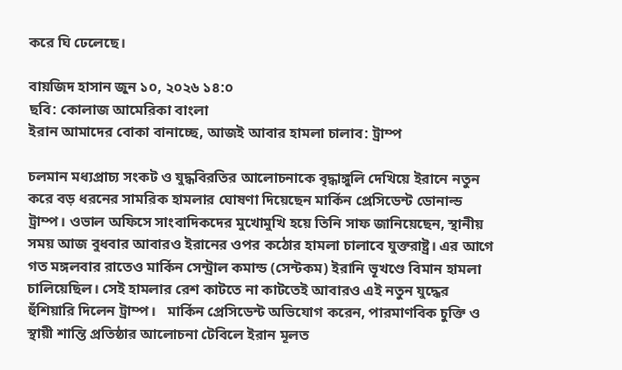করে ঘি ঢেলেছে।

বায়জিদ হাসান জুন ১০, ২০২৬ ১৪:০
ছবি: কোলাজ আমেরিকা বাংলা
ইরান আমাদের বোকা বানাচ্ছে, আজই আবার হামলা চালাব: ট্রাম্প

চলমান মধ্যপ্রাচ্য সংকট ও যুদ্ধবিরতির আলোচনাকে বৃদ্ধাঙ্গুলি দেখিয়ে ইরানে নতুন করে বড় ধরনের সামরিক হামলার ঘোষণা দিয়েছেন মার্কিন প্রেসিডেন্ট ডোনাল্ড ট্রাম্প। ওভাল অফিসে সাংবাদিকদের মুখোমুখি হয়ে তিনি সাফ জানিয়েছেন, স্থানীয় সময় আজ বুধবার আবারও ইরানের ওপর কঠোর হামলা চালাবে যুক্তরাষ্ট্র। এর আগে গত মঙ্গলবার রাতেও মার্কিন সেন্ট্রাল কমান্ড (সেন্টকম) ইরানি ভূখণ্ডে বিমান হামলা চালিয়েছিল। সেই হামলার রেশ কাটতে না কাটতেই আবারও এই নতুন যুদ্ধের হুঁশিয়ারি দিলেন ট্রাম্প।   মার্কিন প্রেসিডেন্ট অভিযোগ করেন, পারমাণবিক চুক্তি ও স্থায়ী শান্তি প্রতিষ্ঠার আলোচনা টেবিলে ইরান মূলত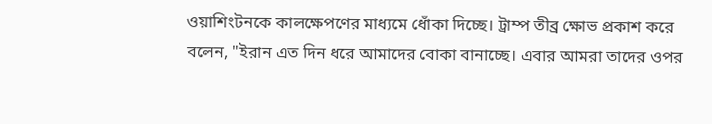ওয়াশিংটনকে কালক্ষেপণের মাধ্যমে ধোঁকা দিচ্ছে। ট্রাম্প তীব্র ক্ষোভ প্রকাশ করে বলেন, "ইরান এত দিন ধরে আমাদের বোকা বানাচ্ছে। এবার আমরা তাদের ওপর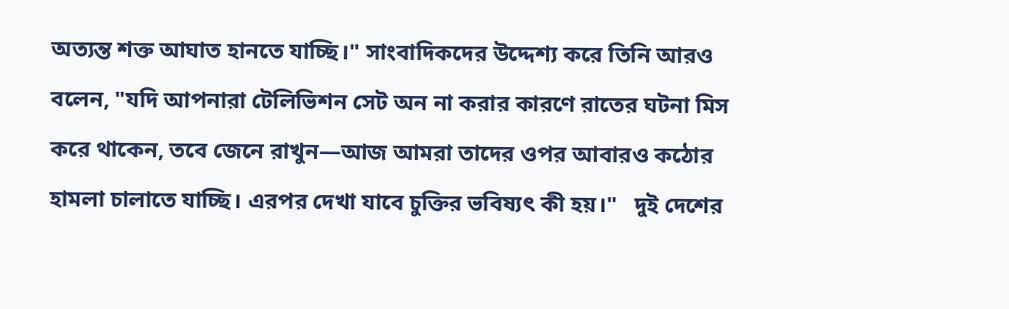অত্যন্ত শক্ত আঘাত হানতে যাচ্ছি।" সাংবাদিকদের উদ্দেশ্য করে তিনি আরও বলেন, "যদি আপনারা টেলিভিশন সেট অন না করার কারণে রাতের ঘটনা মিস করে থাকেন, তবে জেনে রাখুন—আজ আমরা তাদের ওপর আবারও কঠোর হামলা চালাতে যাচ্ছি। এরপর দেখা যাবে চুক্তির ভবিষ্যৎ কী হয়।"   দুই দেশের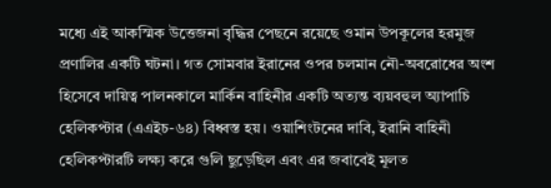মধ্যে এই আকস্মিক উত্তেজনা বৃদ্ধির পেছনে রয়েছে ওমান উপকূলের হরমুজ প্রণালির একটি ঘটনা। গত সোমবার ইরানের ওপর চলমান নৌ-অবরোধের অংশ হিসেবে দায়িত্ব পালনকালে মার্কিন বাহিনীর একটি অত্যন্ত ব্যয়বহুল অ্যাপাচি হেলিকপ্টার (এএইচ-৬৪) বিধ্বস্ত হয়। ওয়াশিংটনের দাবি, ইরানি বাহিনী হেলিকপ্টারটি লক্ষ্য করে গুলি ছুড়েছিল এবং এর জবাবেই মূলত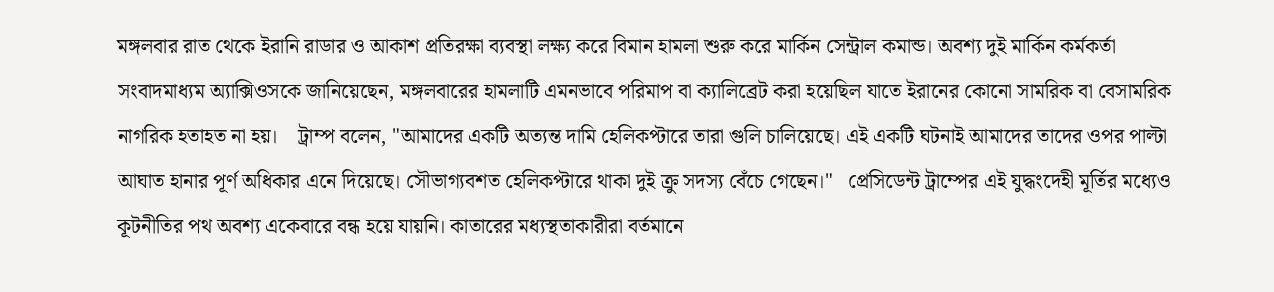মঙ্গলবার রাত থেকে ইরানি রাডার ও আকাশ প্রতিরক্ষা ব্যবস্থা লক্ষ্য করে বিমান হামলা শুরু করে মার্কিন সেন্ট্রাল কমান্ড। অবশ্য দুই মার্কিন কর্মকর্তা সংবাদমাধ্যম অ্যাক্সিওসকে জানিয়েছেন, মঙ্গলবারের হামলাটি এমনভাবে পরিমাপ বা ক্যালিব্রেট করা হয়েছিল যাতে ইরানের কোনো সামরিক বা বেসামরিক নাগরিক হতাহত না হয়।    ট্রাম্প বলেন, "আমাদের একটি অত্যন্ত দামি হেলিকপ্টারে তারা গুলি চালিয়েছে। এই একটি ঘটনাই আমাদের তাদের ওপর পাল্টা আঘাত হানার পূর্ণ অধিকার এনে দিয়েছে। সৌভাগ্যবশত হেলিকপ্টারে থাকা দুই ক্রু সদস্য বেঁচে গেছেন।"   প্রেসিডেন্ট ট্রাম্পের এই যুদ্ধংদেহী মূর্তির মধ্যেও কূটনীতির পথ অবশ্য একেবারে বন্ধ হয়ে যায়নি। কাতারের মধ্যস্থতাকারীরা বর্তমানে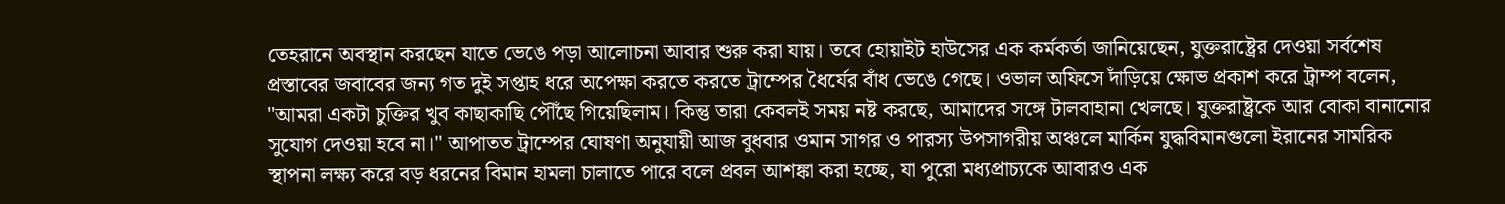তেহরানে অবস্থান করছেন যাতে ভেঙে পড়া আলোচনা আবার শুরু করা যায়। তবে হোয়াইট হাউসের এক কর্মকর্তা জানিয়েছেন, যুক্তরাষ্ট্রের দেওয়া সর্বশেষ প্রস্তাবের জবাবের জন্য গত দুই সপ্তাহ ধরে অপেক্ষা করতে করতে ট্রাম্পের ধৈর্যের বাঁধ ভেঙে গেছে। ওভাল অফিসে দাঁড়িয়ে ক্ষোভ প্রকাশ করে ট্রাম্প বলেন, "আমরা একটা চুক্তির খুব কাছাকাছি পৌঁছে গিয়েছিলাম। কিন্তু তারা কেবলই সময় নষ্ট করছে, আমাদের সঙ্গে টালবাহানা খেলছে। যুক্তরাষ্ট্রকে আর বোকা বানানোর সুযোগ দেওয়া হবে না।" আপাতত ট্রাম্পের ঘোষণা অনুযায়ী আজ বুধবার ওমান সাগর ও পারস্য উপসাগরীয় অঞ্চলে মার্কিন যুদ্ধবিমানগুলো ইরানের সামরিক স্থাপনা লক্ষ্য করে বড় ধরনের বিমান হামলা চালাতে পারে বলে প্রবল আশঙ্কা করা হচ্ছে, যা পুরো মধ্যপ্রাচ্যকে আবারও এক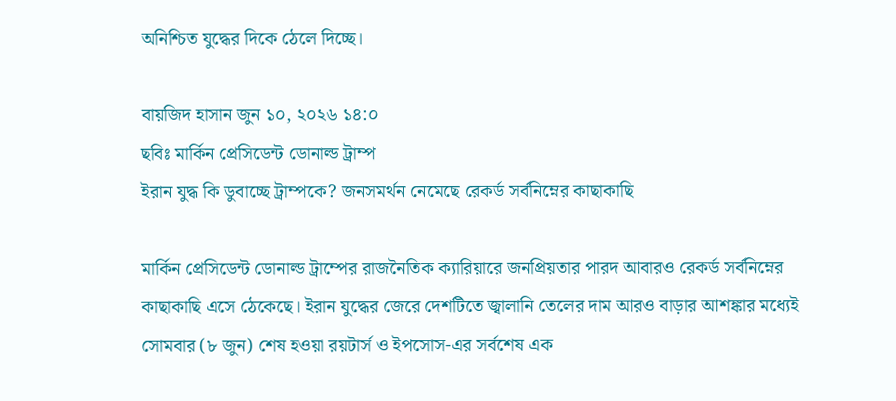অনিশ্চিত যুদ্ধের দিকে ঠেলে দিচ্ছে।

বায়জিদ হাসান জুন ১০, ২০২৬ ১৪:০
ছবিঃ মার্কিন প্রেসিডেন্ট ডোনাল্ড ট্রাম্প
ইরান যুদ্ধ কি ডুবাচ্ছে ট্রাম্পকে? জনসমর্থন নেমেছে রেকর্ড সর্বনিম্নের কাছাকাছি

মার্কিন প্রেসিডেন্ট ডোনাল্ড ট্রাম্পের রাজনৈতিক ক্যারিয়ারে জনপ্রিয়তার পারদ আবারও রেকর্ড সর্বনিম্নের কাছাকাছি এসে ঠেকেছে। ইরান যুদ্ধের জেরে দেশটিতে জ্বালানি তেলের দাম আরও বাড়ার আশঙ্কার মধ্যেই সোমবার (৮ জুন) শেষ হওয়া রয়টার্স ও ইপসোস-এর সর্বশেষ এক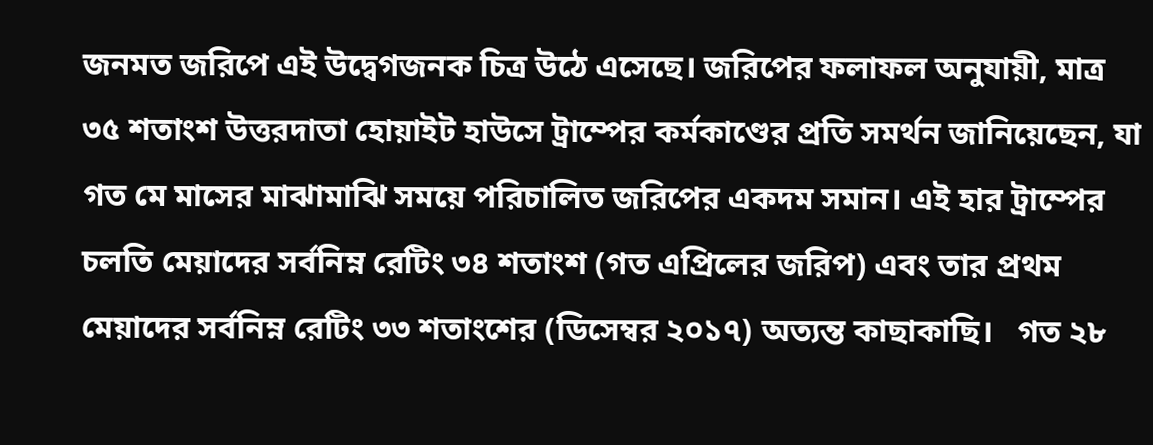জনমত জরিপে এই উদ্বেগজনক চিত্র উঠে এসেছে। জরিপের ফলাফল অনুযায়ী, মাত্র ৩৫ শতাংশ উত্তরদাতা হোয়াইট হাউসে ট্রাম্পের কর্মকাণ্ডের প্রতি সমর্থন জানিয়েছেন, যা গত মে মাসের মাঝামাঝি সময়ে পরিচালিত জরিপের একদম সমান। এই হার ট্রাম্পের চলতি মেয়াদের সর্বনিম্ন রেটিং ৩৪ শতাংশ (গত এপ্রিলের জরিপ) এবং তার প্রথম মেয়াদের সর্বনিম্ন রেটিং ৩৩ শতাংশের (ডিসেম্বর ২০১৭) অত্যন্ত কাছাকাছি।   গত ২৮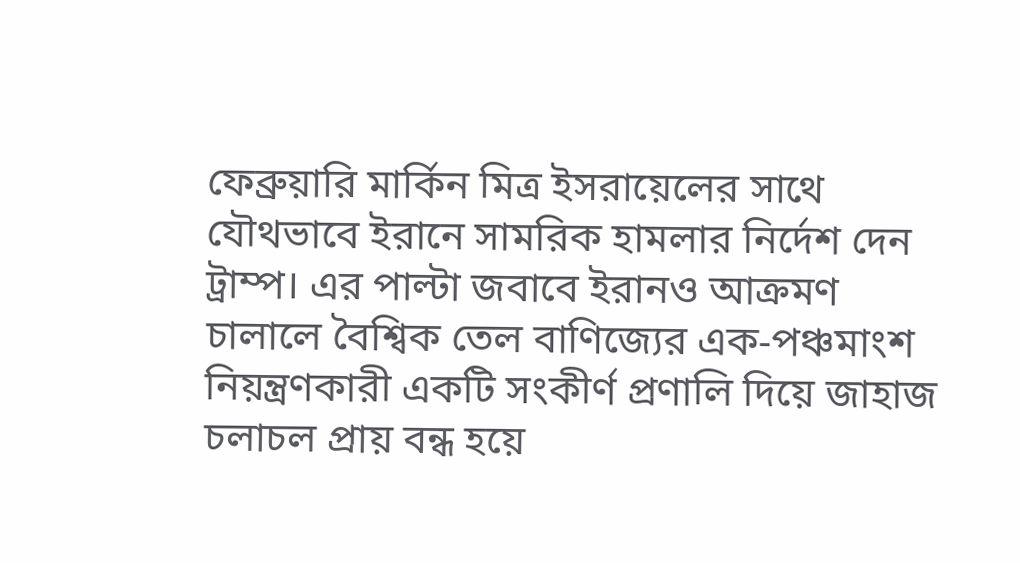ফেব্রুয়ারি মার্কিন মিত্র ইসরায়েলের সাথে যৌথভাবে ইরানে সামরিক হামলার নির্দেশ দেন ট্রাম্প। এর পাল্টা জবাবে ইরানও আক্রমণ চালালে বৈশ্বিক তেল বাণিজ্যের এক-পঞ্চমাংশ নিয়ন্ত্রণকারী একটি সংকীর্ণ প্রণালি দিয়ে জাহাজ চলাচল প্রায় বন্ধ হয়ে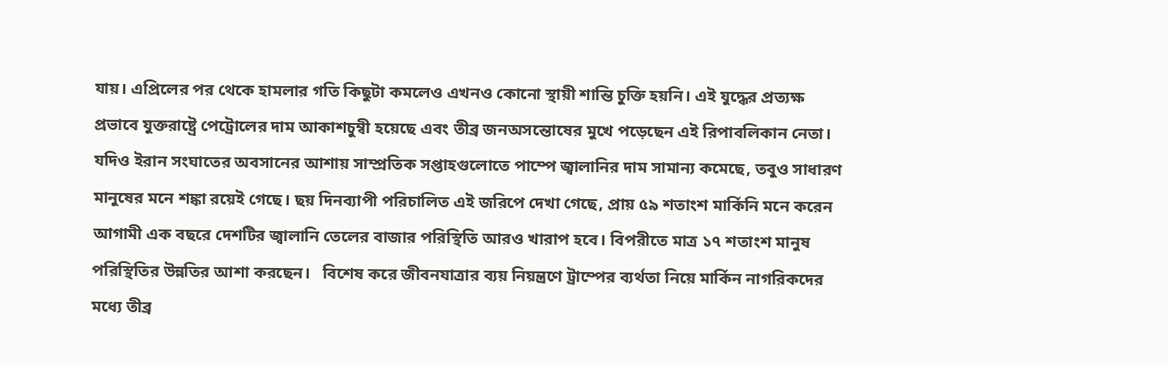যায়। এপ্রিলের পর থেকে হামলার গতি কিছুটা কমলেও এখনও কোনো স্থায়ী শান্তি চুক্তি হয়নি। এই যুদ্ধের প্রত্যক্ষ প্রভাবে যুক্তরাষ্ট্রে পেট্রোলের দাম আকাশচুম্বী হয়েছে এবং তীব্র জনঅসন্তোষের মুখে পড়েছেন এই রিপাবলিকান নেতা।   যদিও ইরান সংঘাতের অবসানের আশায় সাম্প্রতিক সপ্তাহগুলোতে পাম্পে জ্বালানির দাম সামান্য কমেছে, তবুও সাধারণ মানুষের মনে শঙ্কা রয়েই গেছে। ছয় দিনব্যাপী পরিচালিত এই জরিপে দেখা গেছে, প্রায় ৫৯ শতাংশ মার্কিনি মনে করেন আগামী এক বছরে দেশটির জ্বালানি তেলের বাজার পরিস্থিতি আরও খারাপ হবে। বিপরীতে মাত্র ১৭ শতাংশ মানুষ পরিস্থিতির উন্নতির আশা করছেন।   বিশেষ করে জীবনযাত্রার ব্যয় নিয়ন্ত্রণে ট্রাম্পের ব্যর্থতা নিয়ে মার্কিন নাগরিকদের মধ্যে তীব্র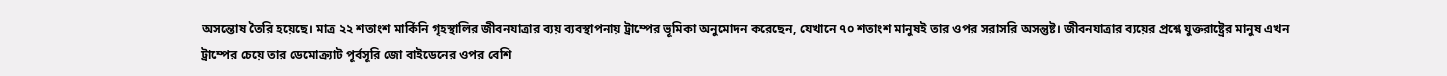অসন্তোষ তৈরি হয়েছে। মাত্র ২২ শতাংশ মার্কিনি গৃহস্থালির জীবনযাত্রার ব্যয় ব্যবস্থাপনায় ট্রাম্পের ভূমিকা অনুমোদন করেছেন, যেখানে ৭০ শতাংশ মানুষই তার ওপর সরাসরি অসন্তুষ্ট। জীবনযাত্রার ব্যয়ের প্রশ্নে যুক্তরাষ্ট্রের মানুষ এখন ট্রাম্পের চেয়ে তার ডেমোক্র্যাট পূর্বসূরি জো বাইডেনের ওপর বেশি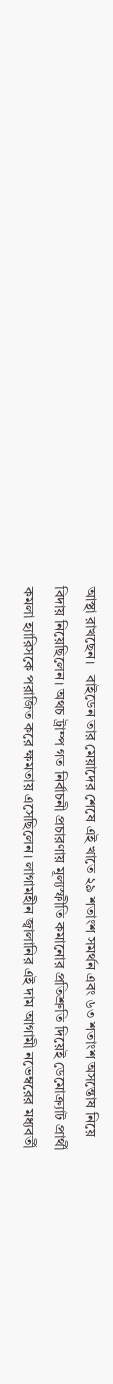আস্থা রাখছেন।   বাইডেন তার মেয়াদের শেষে এই খাতে ২৯ শতাংশ সমর্থন এবং ৬৩ শতাংশ অসন্তোষ নিয়ে বিদায় নিয়েছিলেন। অথচ ট্রাম্প গত নির্বাচনী প্রচারণায় মূল্যস্ফীতি কমানোর প্রতিশ্রুতি দিয়েই ডেমোক্র্যাট প্রার্থী কমলা হ্যারিসকে পরাজিত করে ক্ষমতায় এসেছিলেন। লাগামহীন জ্বালানির এই দাম আগামী নভেম্বরের মধ্যবর্তী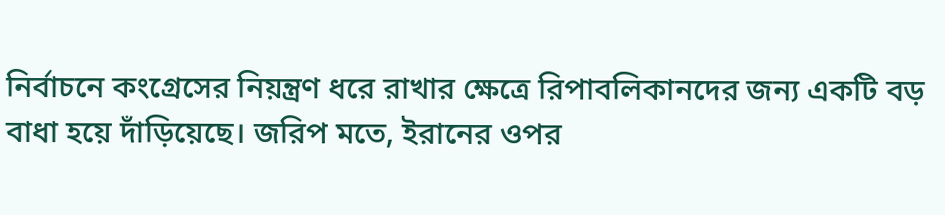নির্বাচনে কংগ্রেসের নিয়ন্ত্রণ ধরে রাখার ক্ষেত্রে রিপাবলিকানদের জন্য একটি বড় বাধা হয়ে দাঁড়িয়েছে। জরিপ মতে, ইরানের ওপর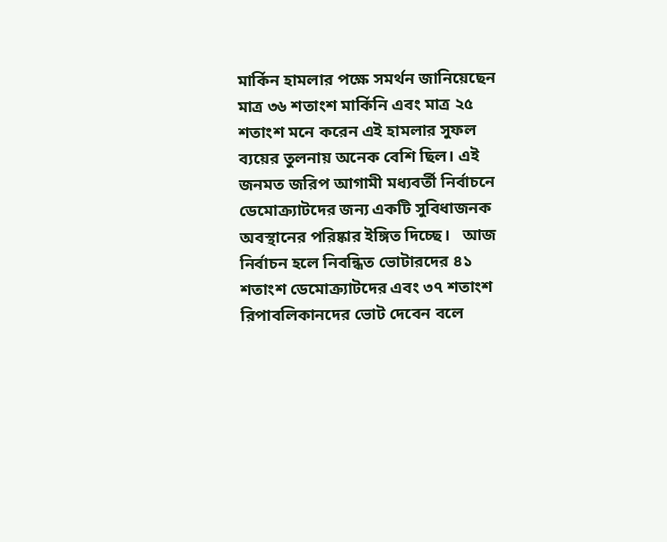মার্কিন হামলার পক্ষে সমর্থন জানিয়েছেন মাত্র ৩৬ শতাংশ মার্কিনি এবং মাত্র ২৫ শতাংশ মনে করেন এই হামলার সুফল ব্যয়ের তুলনায় অনেক বেশি ছিল। এই জনমত জরিপ আগামী মধ্যবর্তী নির্বাচনে ডেমোক্র্যাটদের জন্য একটি সুবিধাজনক অবস্থানের পরিষ্কার ইঙ্গিত দিচ্ছে।   আজ নির্বাচন হলে নিবন্ধিত ভোটারদের ৪১ শতাংশ ডেমোক্র্যাটদের এবং ৩৭ শতাংশ রিপাবলিকানদের ভোট দেবেন বলে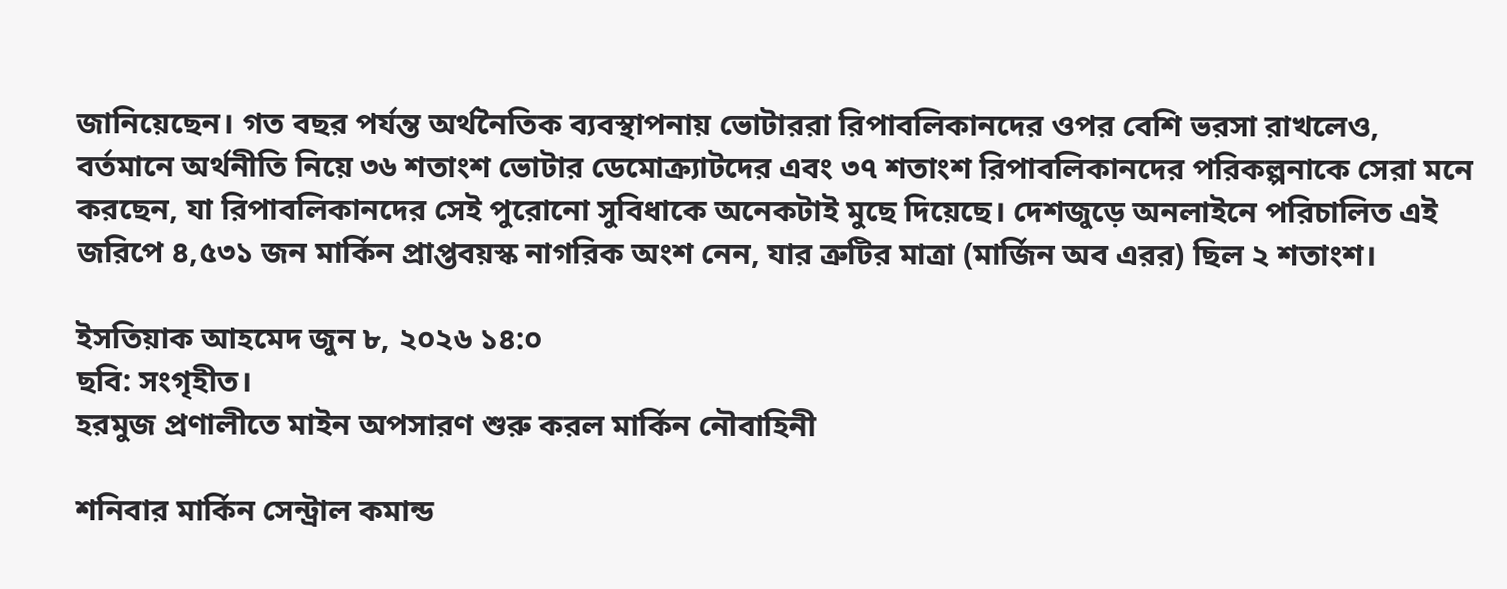জানিয়েছেন। গত বছর পর্যন্ত অর্থনৈতিক ব্যবস্থাপনায় ভোটাররা রিপাবলিকানদের ওপর বেশি ভরসা রাখলেও, বর্তমানে অর্থনীতি নিয়ে ৩৬ শতাংশ ভোটার ডেমোক্র্যাটদের এবং ৩৭ শতাংশ রিপাবলিকানদের পরিকল্পনাকে সেরা মনে করছেন, যা রিপাবলিকানদের সেই পুরোনো সুবিধাকে অনেকটাই মুছে দিয়েছে। দেশজুড়ে অনলাইনে পরিচালিত এই জরিপে ৪,৫৩১ জন মার্কিন প্রাপ্তবয়স্ক নাগরিক অংশ নেন, যার ত্রুটির মাত্রা (মার্জিন অব এরর) ছিল ২ শতাংশ।

ইসতিয়াক আহমেদ জুন ৮, ২০২৬ ১৪:০
ছবি: সংগৃহীত।
হরমুজ প্রণালীতে মাইন অপসারণ শুরু করল মার্কিন নৌবাহিনী

শনিবার মার্কিন সেন্ট্রাল কমান্ড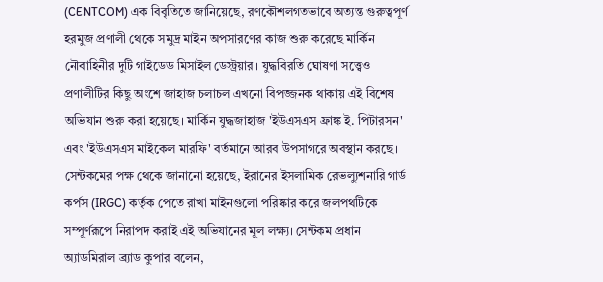(CENTCOM) এক বিবৃতিতে জানিয়েছে, রণকৌশলগতভাবে অত্যন্ত গুরুত্বপূর্ণ হরমুজ প্রণালী থেকে সমুদ্র মাইন অপসারণের কাজ শুরু করেছে মার্কিন নৌবাহিনীর দুটি গাইডেড মিসাইল ডেস্ট্রয়ার। যুদ্ধবিরতি ঘোষণা সত্ত্বেও প্রণালীটির কিছু অংশে জাহাজ চলাচল এখনো বিপজ্জনক থাকায় এই বিশেষ অভিযান শুরু করা হয়েছে। মার্কিন যুদ্ধজাহাজ 'ইউএসএস ফ্রাঙ্ক ই. পিটারসন' এবং 'ইউএসএস মাইকেল মারফি' বর্তমানে আরব উপসাগরে অবস্থান করছে। সেন্টকমের পক্ষ থেকে জানানো হয়েছে, ইরানের ইসলামিক রেভল্যুশনারি গার্ড কর্পস (IRGC) কর্তৃক পেতে রাখা মাইনগুলো পরিষ্কার করে জলপথটিকে সম্পূর্ণরূপে নিরাপদ করাই এই অভিযানের মূল লক্ষ্য। সেন্টকম প্রধান অ্যাডমিরাল ব্র্যাড কুপার বলেন,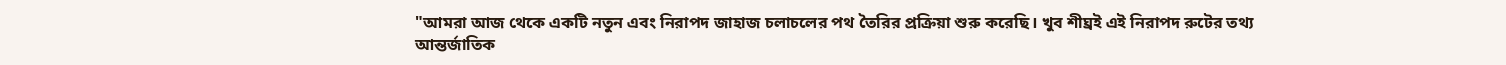"আমরা আজ থেকে একটি নতুন এবং নিরাপদ জাহাজ চলাচলের পথ তৈরির প্রক্রিয়া শুরু করেছি। খুব শীঘ্রই এই নিরাপদ রুটের তথ্য আন্তর্জাতিক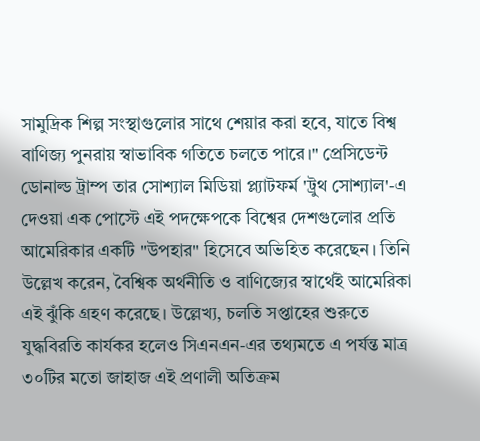সামুদ্রিক শিল্প সংস্থাগুলোর সাথে শেয়ার করা হবে, যাতে বিশ্ব বাণিজ্য পুনরায় স্বাভাবিক গতিতে চলতে পারে।" প্রেসিডেন্ট ডোনাল্ড ট্রাম্প তার সোশ্যাল মিডিয়া প্ল্যাটফর্ম 'ট্রুথ সোশ্যাল'-এ দেওয়া এক পোস্টে এই পদক্ষেপকে বিশ্বের দেশগুলোর প্রতি আমেরিকার একটি "উপহার" হিসেবে অভিহিত করেছেন। তিনি উল্লেখ করেন, বৈশ্বিক অর্থনীতি ও বাণিজ্যের স্বার্থেই আমেরিকা এই ঝুঁকি গ্রহণ করেছে। উল্লেখ্য, চলতি সপ্তাহের শুরুতে যুদ্ধবিরতি কার্যকর হলেও সিএনএন-এর তথ্যমতে এ পর্যন্ত মাত্র ৩০টির মতো জাহাজ এই প্রণালী অতিক্রম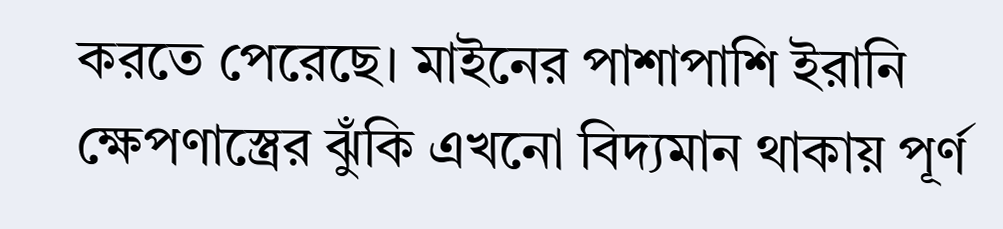করতে পেরেছে। মাইনের পাশাপাশি ইরানি ক্ষেপণাস্ত্রের ঝুঁকি এখনো বিদ্যমান থাকায় পূর্ণ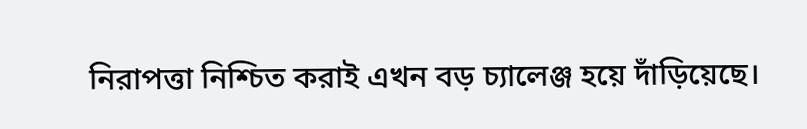নিরাপত্তা নিশ্চিত করাই এখন বড় চ্যালেঞ্জ হয়ে দাঁড়িয়েছে।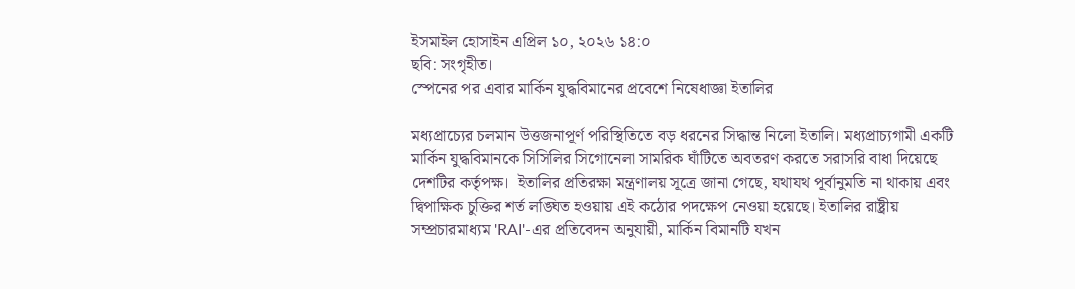ইসমাইল হোসাইন এপ্রিল ১০, ২০২৬ ১৪:০
ছবি: সংগৃহীত।
স্পেনের পর এবার মার্কিন যুদ্ধবিমানের প্রবেশে নিষেধাজ্ঞা ইতালির

মধ্যপ্রাচ্যের চলমান উত্তজনাপূর্ণ পরিস্থিতিতে বড় ধরনের সিদ্ধান্ত নিলো ইতালি। মধ্যপ্রাচ্যগামী একটি মার্কিন যুদ্ধবিমানকে সিসিলির সিগোনেলা সামরিক ঘাঁটিতে অবতরণ করতে সরাসরি বাধা দিয়েছে দেশটির কর্তৃপক্ষ।  ইতালির প্রতিরক্ষা মন্ত্রণালয় সূত্রে জানা গেছে, যথাযথ পূর্বানুমতি না থাকায় এবং দ্বিপাক্ষিক চুক্তির শর্ত লঙ্ঘিত হওয়ায় এই কঠোর পদক্ষেপ নেওয়া হয়েছে। ইতালির রাষ্ট্রীয় সম্প্রচারমাধ্যম 'RAI'-এর প্রতিবেদন অনুযায়ী, মার্কিন বিমানটি যখন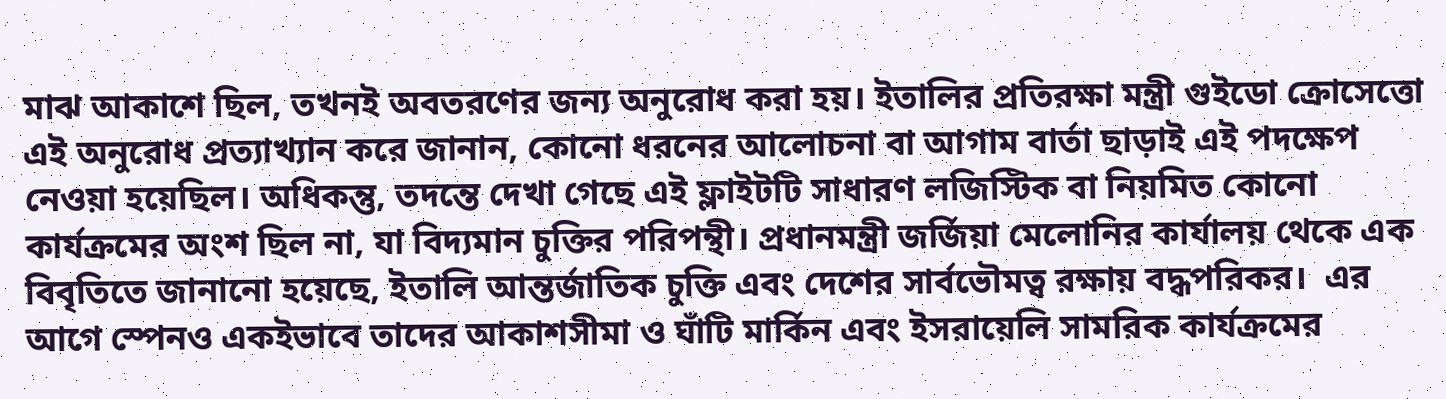মাঝ আকাশে ছিল, তখনই অবতরণের জন্য অনুরোধ করা হয়। ইতালির প্রতিরক্ষা মন্ত্রী গুইডো ক্রোসেত্তো এই অনুরোধ প্রত্যাখ্যান করে জানান, কোনো ধরনের আলোচনা বা আগাম বার্তা ছাড়াই এই পদক্ষেপ নেওয়া হয়েছিল। অধিকন্তু, তদন্তে দেখা গেছে এই ফ্লাইটটি সাধারণ লজিস্টিক বা নিয়মিত কোনো কার্যক্রমের অংশ ছিল না, যা বিদ্যমান চুক্তির পরিপন্থী। প্রধানমন্ত্রী জর্জিয়া মেলোনির কার্যালয় থেকে এক বিবৃতিতে জানানো হয়েছে, ইতালি আন্তর্জাতিক চুক্তি এবং দেশের সার্বভৌমত্ব রক্ষায় বদ্ধপরিকর।  এর আগে স্পেনও একইভাবে তাদের আকাশসীমা ও ঘাঁটি মার্কিন এবং ইসরায়েলি সামরিক কার্যক্রমের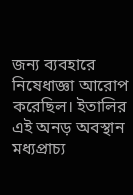জন্য ব্যবহারে নিষেধাজ্ঞা আরোপ করেছিল। ইতালির এই অনড় অবস্থান মধ্যপ্রাচ্য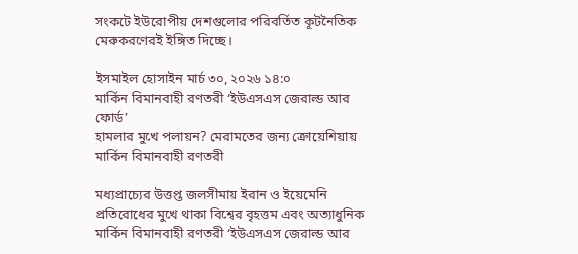সংকটে ইউরোপীয় দেশগুলোর পরিবর্তিত কূটনৈতিক মেরুকরণেরই ইঙ্গিত দিচ্ছে।

ইসমাইল হোসাইন মার্চ ৩০, ২০২৬ ১৪:০
মার্কিন বিমানবাহী রণতরী ‘ইউএসএস জেরাল্ড আর ফোর্ড’
হামলার মুখে পলায়ন? মেরামতের জন্য ক্রোয়েশিয়ায় মার্কিন বিমানবাহী রণতরী

মধ্যপ্রাচ্যের উত্তপ্ত জলসীমায় ইরান ও ইয়েমেনি প্রতিরোধের মুখে থাকা বিশ্বের বৃহত্তম এবং অত্যাধুনিক মার্কিন বিমানবাহী রণতরী ‘ইউএসএস জেরাল্ড আর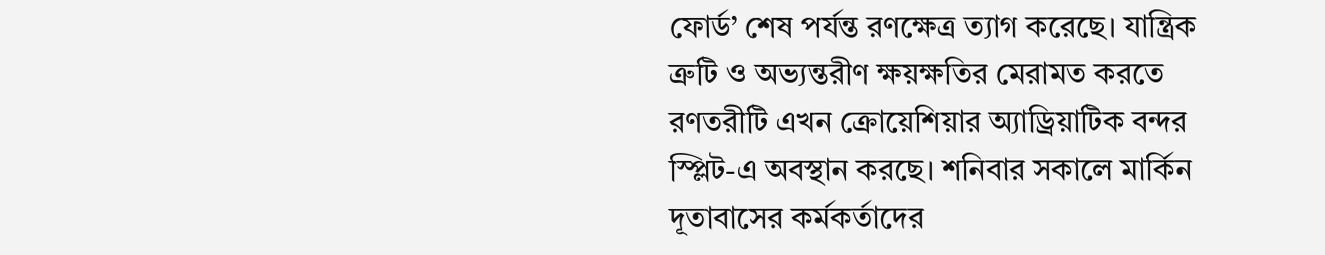ফোর্ড’ শেষ পর্যন্ত রণক্ষেত্র ত্যাগ করেছে। যান্ত্রিক ত্রুটি ও অভ্যন্তরীণ ক্ষয়ক্ষতির মেরামত করতে রণতরীটি এখন ক্রোয়েশিয়ার অ্যাড্রিয়াটিক বন্দর স্প্লিট-এ অবস্থান করছে। শনিবার সকালে মার্কিন দূতাবাসের কর্মকর্তাদের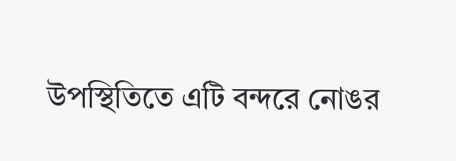উপস্থিতিতে এটি বন্দরে নোঙর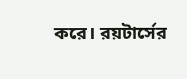করে। রয়টার্সের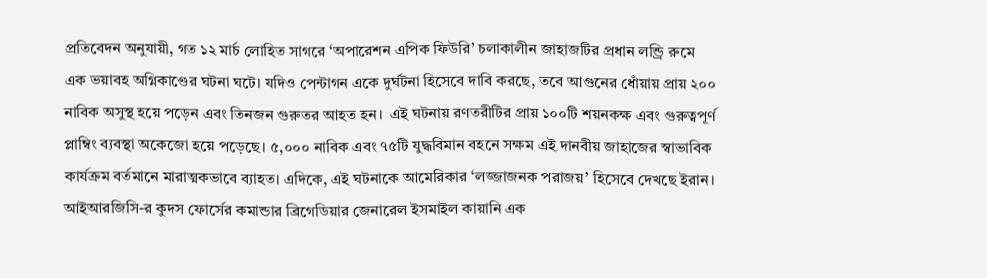প্রতিবেদন অনুযায়ী, গত ১২ মার্চ লোহিত সাগরে ‘অপারেশন এপিক ফিউরি’ চলাকালীন জাহাজটির প্রধান লন্ড্রি রুমে এক ভয়াবহ অগ্নিকাণ্ডের ঘটনা ঘটে। যদিও পেন্টাগন একে দুর্ঘটনা হিসেবে দাবি করছে, তবে আগুনের ধোঁয়ায় প্রায় ২০০ নাবিক অসুস্থ হয়ে পড়েন এবং তিনজন গুরুতর আহত হন।  এই ঘটনায় রণতরীটির প্রায় ১০০টি শয়নকক্ষ এবং গুরুত্বপূর্ণ প্লাম্বিং ব্যবস্থা অকেজো হয়ে পড়েছে। ৫,০০০ নাবিক এবং ৭৫টি যুদ্ধবিমান বহনে সক্ষম এই দানবীয় জাহাজের স্বাভাবিক কার্যক্রম বর্তমানে মারাত্মকভাবে ব্যাহত। এদিকে, এই ঘটনাকে আমেরিকার ‘লজ্জাজনক পরাজয়’ হিসেবে দেখছে ইরান। আইআরজিসি-র কুদস ফোর্সের কমান্ডার ব্রিগেডিয়ার জেনারেল ইসমাইল কায়ানি এক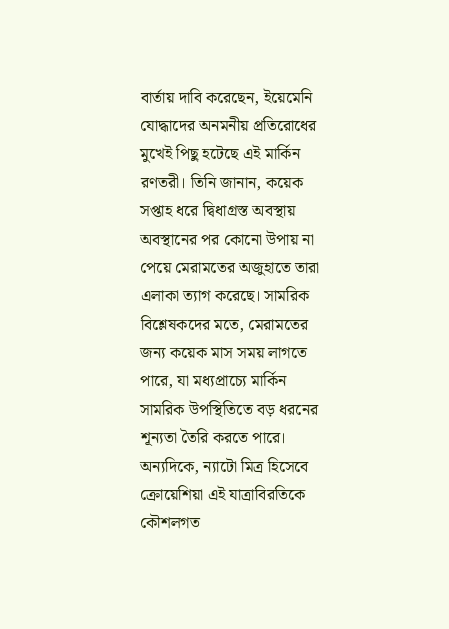বার্তায় দাবি করেছেন, ইয়েমেনি যোদ্ধাদের অনমনীয় প্রতিরোধের মুখেই পিছু হটেছে এই মার্কিন রণতরী। তিনি জানান, কয়েক সপ্তাহ ধরে দ্বিধাগ্রস্ত অবস্থায় অবস্থানের পর কোনো উপায় না পেয়ে মেরামতের অজুহাতে তারা এলাকা ত্যাগ করেছে। সামরিক বিশ্লেষকদের মতে, মেরামতের জন্য কয়েক মাস সময় লাগতে পারে, যা মধ্যপ্রাচ্যে মার্কিন সামরিক উপস্থিতিতে বড় ধরনের শূন্যতা তৈরি করতে পারে। অন্যদিকে, ন্যাটো মিত্র হিসেবে ক্রোয়েশিয়া এই যাত্রাবিরতিকে কৌশলগত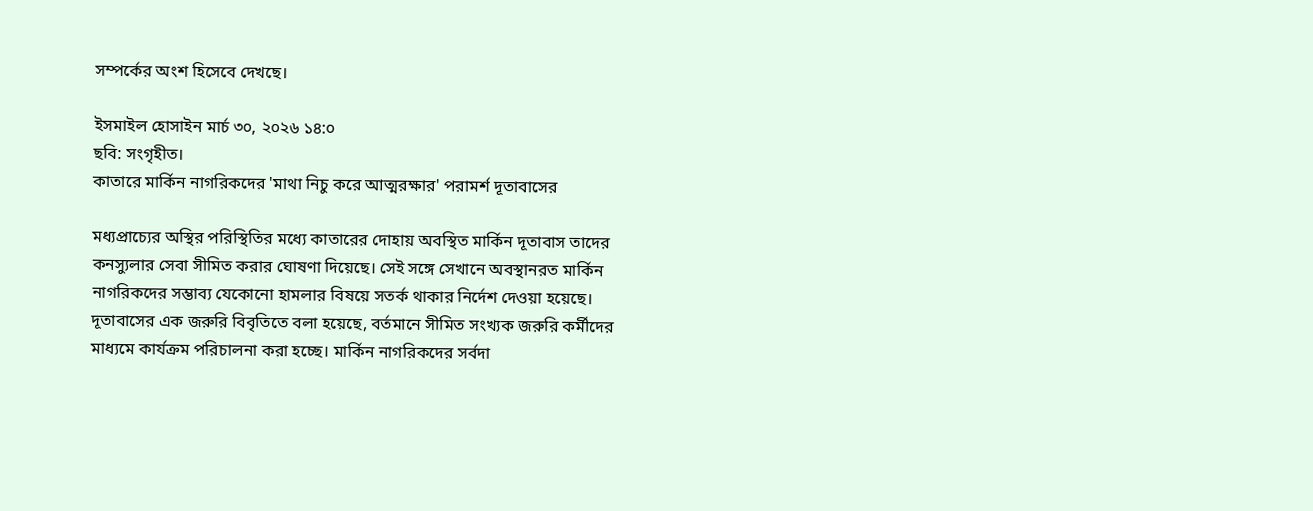সম্পর্কের অংশ হিসেবে দেখছে।

ইসমাইল হোসাইন মার্চ ৩০, ২০২৬ ১৪:০
ছবি: সংগৃহীত।
কাতারে মার্কিন নাগরিকদের 'মাথা নিচু করে আত্মরক্ষার' পরামর্শ দূতাবাসের

মধ্যপ্রাচ্যের অস্থির পরিস্থিতির মধ্যে কাতারের দোহায় অবস্থিত মার্কিন দূতাবাস তাদের কনস্যুলার সেবা সীমিত করার ঘোষণা দিয়েছে। সেই সঙ্গে সেখানে অবস্থানরত মার্কিন নাগরিকদের সম্ভাব্য যেকোনো হামলার বিষয়ে সতর্ক থাকার নির্দেশ দেওয়া হয়েছে।  দূতাবাসের এক জরুরি বিবৃতিতে বলা হয়েছে, বর্তমানে সীমিত সংখ্যক জরুরি কর্মীদের মাধ্যমে কার্যক্রম পরিচালনা করা হচ্ছে। মার্কিন নাগরিকদের সর্বদা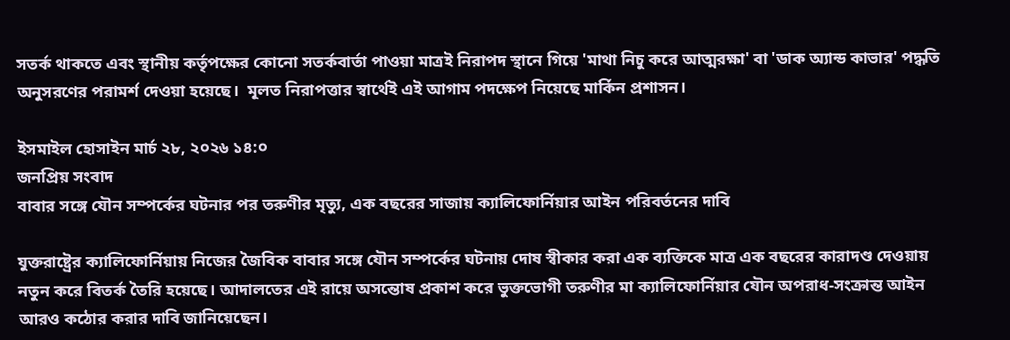সতর্ক থাকতে এবং স্থানীয় কর্তৃপক্ষের কোনো সতর্কবার্তা পাওয়া মাত্রই নিরাপদ স্থানে গিয়ে 'মাথা নিচু করে আত্মরক্ষা' বা 'ডাক অ্যান্ড কাভার' পদ্ধতি অনুসরণের পরামর্শ দেওয়া হয়েছে।  মূলত নিরাপত্তার স্বার্থেই এই আগাম পদক্ষেপ নিয়েছে মার্কিন প্রশাসন।

ইসমাইল হোসাইন মার্চ ২৮, ২০২৬ ১৪:০
জনপ্রিয় সংবাদ
বাবার সঙ্গে যৌন সম্পর্কের ঘটনার পর তরুণীর মৃত্যু, এক বছরের সাজায় ক্যালিফোর্নিয়ার আইন পরিবর্তনের দাবি

যুক্তরাষ্ট্রের ক্যালিফোর্নিয়ায় নিজের জৈবিক বাবার সঙ্গে যৌন সম্পর্কের ঘটনায় দোষ স্বীকার করা এক ব্যক্তিকে মাত্র এক বছরের কারাদণ্ড দেওয়ায় নতুন করে বিতর্ক তৈরি হয়েছে। আদালতের এই রায়ে অসন্তোষ প্রকাশ করে ভুক্তভোগী তরুণীর মা ক্যালিফোর্নিয়ার যৌন অপরাধ-সংক্রান্ত আইন আরও কঠোর করার দাবি জানিয়েছেন।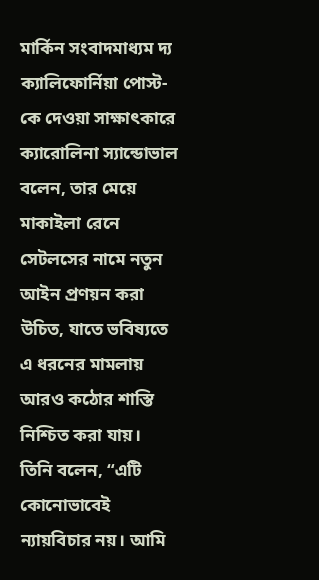মার্কিন সংবাদমাধ্যম দ্য ক্যালিফোর্নিয়া পোস্ট-কে দেওয়া সাক্ষাৎকারে ক্যারোলিনা স্যান্ডোভাল বলেন, তার মেয়ে মাকাইলা রেনে সেটলসের নামে নতুন আইন প্রণয়ন করা উচিত, যাতে ভবিষ্যতে এ ধরনের মামলায় আরও কঠোর শাস্তি নিশ্চিত করা যায়।   তিনি বলেন, “এটি কোনোভাবেই ন্যায়বিচার নয়। আমি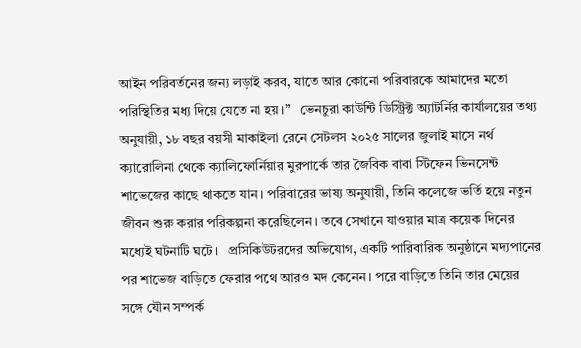আইন পরিবর্তনের জন্য লড়াই করব, যাতে আর কোনো পরিবারকে আমাদের মতো পরিস্থিতির মধ্য দিয়ে যেতে না হয়।”   ভেনচুরা কাউন্টি ডিস্ট্রিক্ট অ্যাটর্নির কার্যালয়ের তথ্য অনুযায়ী, ১৮ বছর বয়সী মাকাইলা রেনে সেটলস ২০২৫ সালের জুলাই মাসে নর্থ ক্যারোলিনা থেকে ক্যালিফোর্নিয়ার মুরপার্কে তার জৈবিক বাবা স্টিফেন ভিনসেন্ট শাভেজের কাছে থাকতে যান। পরিবারের ভাষ্য অনুযায়ী, তিনি কলেজে ভর্তি হয়ে নতুন জীবন শুরু করার পরিকল্পনা করেছিলেন। তবে সেখানে যাওয়ার মাত্র কয়েক দিনের মধ্যেই ঘটনাটি ঘটে।   প্রসিকিউটরদের অভিযোগ, একটি পারিবারিক অনুষ্ঠানে মদ্যপানের পর শাভেজ বাড়িতে ফেরার পথে আরও মদ কেনেন। পরে বাড়িতে তিনি তার মেয়ের সঙ্গে যৌন সম্পর্ক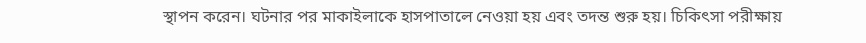স্থাপন করেন। ঘটনার পর মাকাইলাকে হাসপাতালে নেওয়া হয় এবং তদন্ত শুরু হয়। চিকিৎসা পরীক্ষায়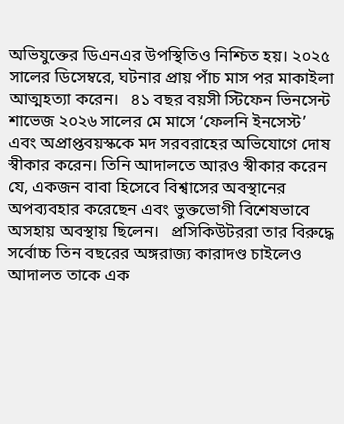অভিযুক্তের ডিএনএর উপস্থিতিও নিশ্চিত হয়। ২০২৫ সালের ডিসেম্বরে, ঘটনার প্রায় পাঁচ মাস পর মাকাইলা আত্মহত্যা করেন।   ৪১ বছর বয়সী স্টিফেন ভিনসেন্ট শাভেজ ২০২৬ সালের মে মাসে ‘ফেলনি ইনসেস্ট’ এবং অপ্রাপ্তবয়স্ককে মদ সরবরাহের অভিযোগে দোষ স্বীকার করেন। তিনি আদালতে আরও স্বীকার করেন যে, একজন বাবা হিসেবে বিশ্বাসের অবস্থানের অপব্যবহার করেছেন এবং ভুক্তভোগী বিশেষভাবে অসহায় অবস্থায় ছিলেন।   প্রসিকিউটররা তার বিরুদ্ধে সর্বোচ্চ তিন বছরের অঙ্গরাজ্য কারাদণ্ড চাইলেও আদালত তাকে এক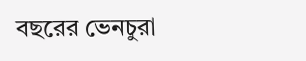বছরের ভেনচুরা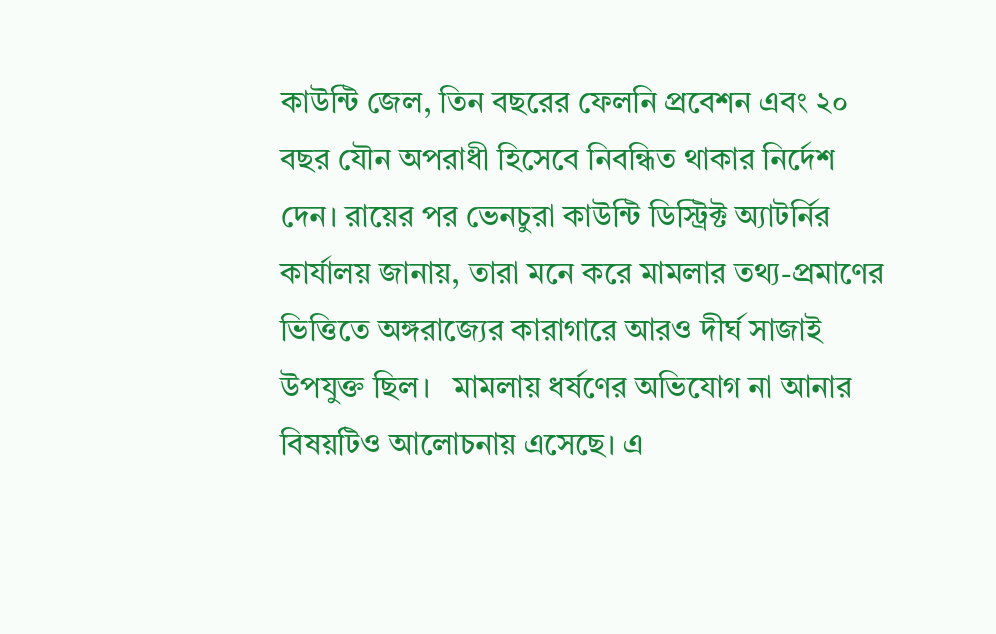কাউন্টি জেল, তিন বছরের ফেলনি প্রবেশন এবং ২০ বছর যৌন অপরাধী হিসেবে নিবন্ধিত থাকার নির্দেশ দেন। রায়ের পর ভেনচুরা কাউন্টি ডিস্ট্রিক্ট অ্যাটর্নির কার্যালয় জানায়, তারা মনে করে মামলার তথ্য-প্রমাণের ভিত্তিতে অঙ্গরাজ্যের কারাগারে আরও দীর্ঘ সাজাই উপযুক্ত ছিল।   মামলায় ধর্ষণের অভিযোগ না আনার বিষয়টিও আলোচনায় এসেছে। এ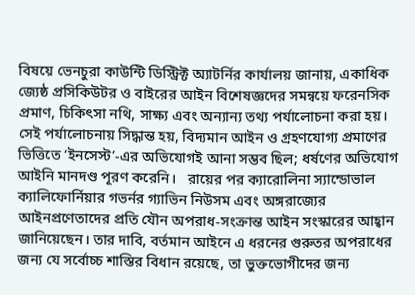বিষয়ে ভেনচুরা কাউন্টি ডিস্ট্রিক্ট অ্যাটর্নির কার্যালয় জানায়, একাধিক জ্যেষ্ঠ প্রসিকিউটর ও বাইরের আইন বিশেষজ্ঞদের সমন্বয়ে ফরেনসিক প্রমাণ, চিকিৎসা নথি, সাক্ষ্য এবং অন্যান্য তথ্য পর্যালোচনা করা হয়। সেই পর্যালোচনায় সিদ্ধান্ত হয়, বিদ্যমান আইন ও গ্রহণযোগ্য প্রমাণের ভিত্তিতে ‘ইনসেস্ট’-এর অভিযোগই আনা সম্ভব ছিল; ধর্ষণের অভিযোগ আইনি মানদণ্ড পূরণ করেনি।   রায়ের পর ক্যারোলিনা স্যান্ডোভাল ক্যালিফোর্নিয়ার গভর্নর গ্যাভিন নিউসম এবং অঙ্গরাজ্যের আইনপ্রণেতাদের প্রতি যৌন অপরাধ-সংক্রান্ত আইন সংস্কারের আহ্বান জানিয়েছেন। তার দাবি, বর্তমান আইনে এ ধরনের গুরুতর অপরাধের জন্য যে সর্বোচ্চ শাস্তির বিধান রয়েছে, তা ভুক্তভোগীদের জন্য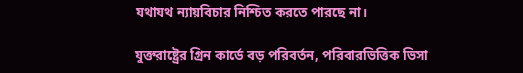যথাযথ ন্যায়বিচার নিশ্চিত করতে পারছে না।

যুক্তরাষ্ট্রের গ্রিন কার্ডে বড় পরিবর্তন, পরিবারভিত্তিক ভিসা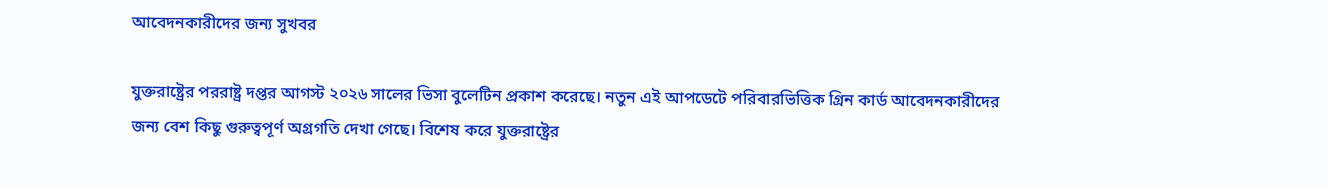আবেদনকারীদের জন্য সুখবর

যুক্তরাষ্ট্রের পররাষ্ট্র দপ্তর আগস্ট ২০২৬ সালের ভিসা বুলেটিন প্রকাশ করেছে। নতুন এই আপডেটে পরিবারভিত্তিক গ্রিন কার্ড আবেদনকারীদের জন্য বেশ কিছু গুরুত্বপূর্ণ অগ্রগতি দেখা গেছে। বিশেষ করে যুক্তরাষ্ট্রের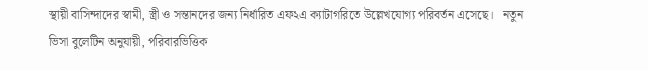স্থায়ী বাসিন্দাদের স্বামী, স্ত্রী ও সন্তানদের জন্য নির্ধারিত এফ২এ ক্যাটাগরিতে উল্লেখযোগ্য পরিবর্তন এসেছে।   নতুন ভিসা বুলেটিন অনুযায়ী, পরিবারভিত্তিক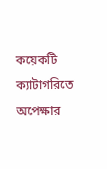কয়েকটি ক্যাটাগরিতে অপেক্ষার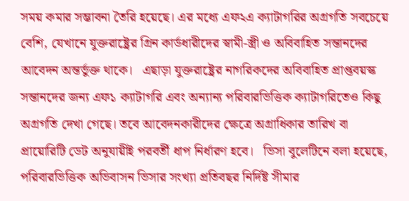সময় কমার সম্ভাবনা তৈরি হয়েছে। এর মধ্যে এফ২এ ক্যাটাগরির অগ্রগতি সবচেয়ে বেশি, যেখানে যুক্তরাষ্ট্রের গ্রিন কার্ডধারীদের স্বামী-স্ত্রী ও অবিবাহিত সন্তানদের আবেদন অন্তর্ভুক্ত থাকে।   এছাড়া যুক্তরাষ্ট্রের নাগরিকদের অবিবাহিত প্রাপ্তবয়স্ক সন্তানদের জন্য এফ১ ক্যাটাগরি এবং অন্যান্য পরিবারভিত্তিক ক্যাটাগরিতেও কিছু অগ্রগতি দেখা গেছে। তবে আবেদনকারীদের ক্ষেত্রে অগ্রাধিকার তারিখ বা প্রায়োরিটি ডেট অনুযায়ীই পরবর্তী ধাপ নির্ধারণ হবে।   ভিসা বুলেটিনে বলা হয়েছে, পরিবারভিত্তিক অভিবাসন ভিসার সংখ্যা প্রতিবছর নির্দিষ্ট সীমার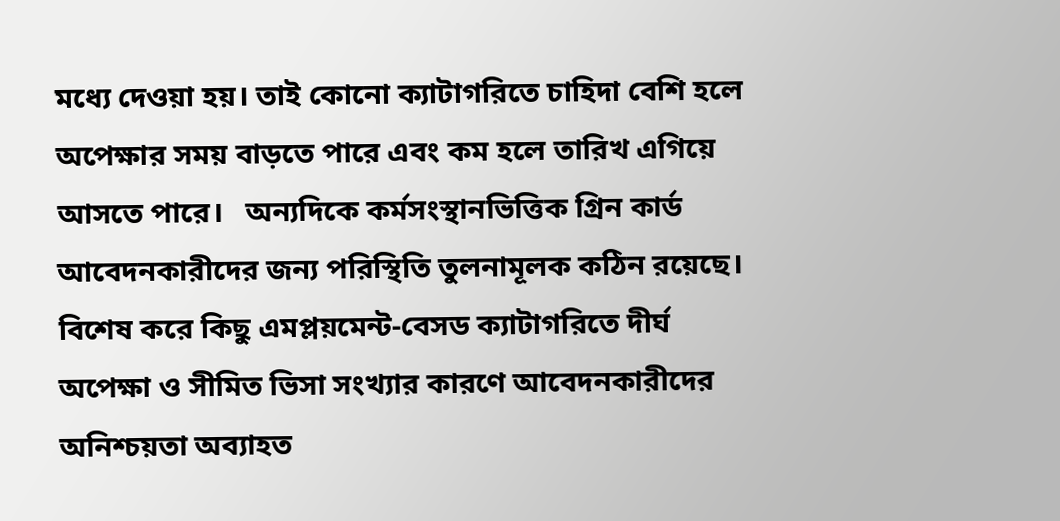মধ্যে দেওয়া হয়। তাই কোনো ক্যাটাগরিতে চাহিদা বেশি হলে অপেক্ষার সময় বাড়তে পারে এবং কম হলে তারিখ এগিয়ে আসতে পারে।   অন্যদিকে কর্মসংস্থানভিত্তিক গ্রিন কার্ড আবেদনকারীদের জন্য পরিস্থিতি তুলনামূলক কঠিন রয়েছে। বিশেষ করে কিছু এমপ্লয়মেন্ট-বেসড ক্যাটাগরিতে দীর্ঘ অপেক্ষা ও সীমিত ভিসা সংখ্যার কারণে আবেদনকারীদের অনিশ্চয়তা অব্যাহত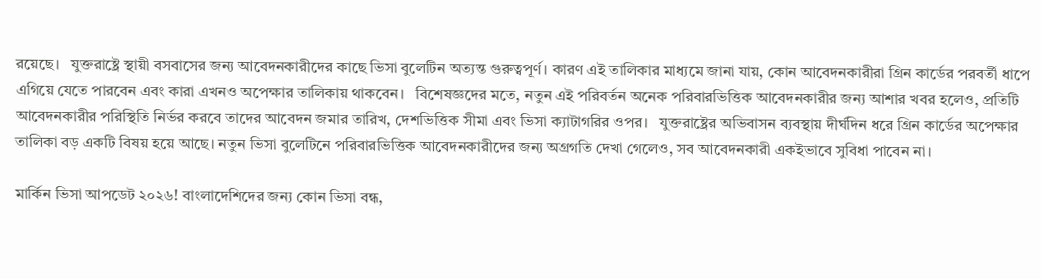রয়েছে।   যুক্তরাষ্ট্রে স্থায়ী বসবাসের জন্য আবেদনকারীদের কাছে ভিসা বুলেটিন অত্যন্ত গুরুত্বপূর্ণ। কারণ এই তালিকার মাধ্যমে জানা যায়, কোন আবেদনকারীরা গ্রিন কার্ডের পরবর্তী ধাপে এগিয়ে যেতে পারবেন এবং কারা এখনও অপেক্ষার তালিকায় থাকবেন।   বিশেষজ্ঞদের মতে, নতুন এই পরিবর্তন অনেক পরিবারভিত্তিক আবেদনকারীর জন্য আশার খবর হলেও, প্রতিটি আবেদনকারীর পরিস্থিতি নির্ভর করবে তাদের আবেদন জমার তারিখ, দেশভিত্তিক সীমা এবং ভিসা ক্যাটাগরির ওপর।   যুক্তরাষ্ট্রের অভিবাসন ব্যবস্থায় দীর্ঘদিন ধরে গ্রিন কার্ডের অপেক্ষার তালিকা বড় একটি বিষয় হয়ে আছে। নতুন ভিসা বুলেটিনে পরিবারভিত্তিক আবেদনকারীদের জন্য অগ্রগতি দেখা গেলেও, সব আবেদনকারী একইভাবে সুবিধা পাবেন না।

মার্কিন ভিসা আপডেট ২০২৬! বাংলাদেশিদের জন্য কোন ভিসা বন্ধ,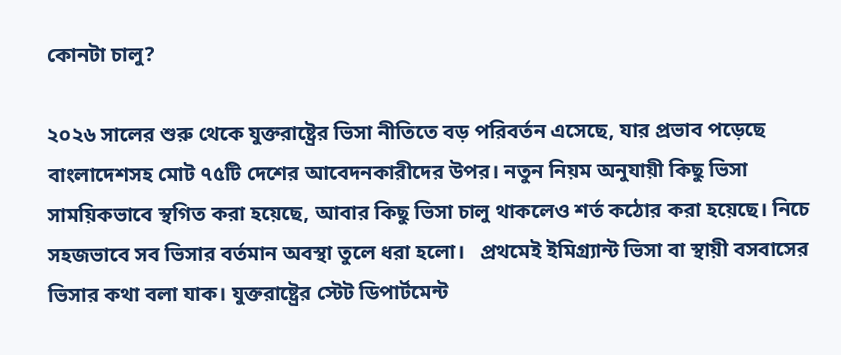কোনটা চালু?

২০২৬ সালের শুরু থেকে যুক্তরাষ্ট্রের ভিসা নীতিতে বড় পরিবর্তন এসেছে, যার প্রভাব পড়েছে বাংলাদেশসহ মোট ৭৫টি দেশের আবেদনকারীদের উপর। নতুন নিয়ম অনুযায়ী কিছু ভিসা সাময়িকভাবে স্থগিত করা হয়েছে, আবার কিছু ভিসা চালু থাকলেও শর্ত কঠোর করা হয়েছে। নিচে সহজভাবে সব ভিসার বর্তমান অবস্থা তুলে ধরা হলো।   প্রথমেই ইমিগ্র্যান্ট ভিসা বা স্থায়ী বসবাসের ভিসার কথা বলা যাক। যুক্তরাষ্ট্রের স্টেট ডিপার্টমেন্ট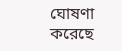ঘোষণা করেছে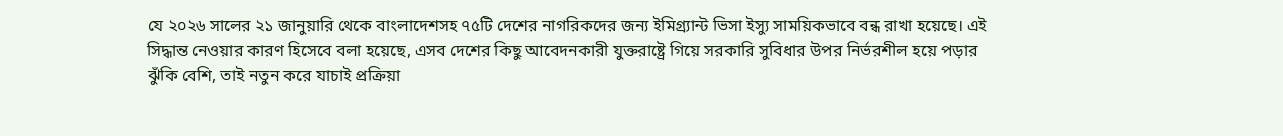যে ২০২৬ সালের ২১ জানুয়ারি থেকে বাংলাদেশসহ ৭৫টি দেশের নাগরিকদের জন্য ইমিগ্র্যান্ট ভিসা ইস্যু সাময়িকভাবে বন্ধ রাখা হয়েছে। এই সিদ্ধান্ত নেওয়ার কারণ হিসেবে বলা হয়েছে, এসব দেশের কিছু আবেদনকারী যুক্তরাষ্ট্রে গিয়ে সরকারি সুবিধার উপর নির্ভরশীল হয়ে পড়ার ঝুঁকি বেশি, তাই নতুন করে যাচাই প্রক্রিয়া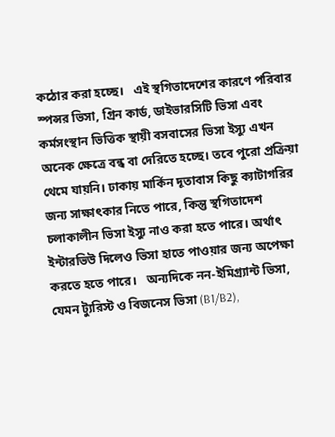কঠোর করা হচ্ছে।   এই স্থগিতাদেশের কারণে পরিবার স্পন্সর ভিসা, গ্রিন কার্ড, ডাইভারসিটি ভিসা এবং কর্মসংস্থান ভিত্তিক স্থায়ী বসবাসের ভিসা ইস্যু এখন অনেক ক্ষেত্রে বন্ধ বা দেরিতে হচ্ছে। তবে পুরো প্রক্রিয়া থেমে যায়নি। ঢাকায় মার্কিন দূতাবাস কিছু ক্যাটাগরির জন্য সাক্ষাৎকার নিতে পারে, কিন্তু স্থগিতাদেশ চলাকালীন ভিসা ইস্যু নাও করা হতে পারে। অর্থাৎ ইন্টারভিউ দিলেও ভিসা হাতে পাওয়ার জন্য অপেক্ষা করতে হতে পারে।   অন্যদিকে নন-ইমিগ্র্যান্ট ভিসা, যেমন ট্যুরিস্ট ও বিজনেস ভিসা (B1/B2),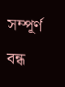সম্পূর্ণ বন্ধ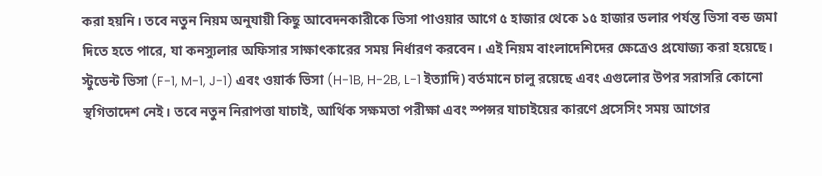করা হয়নি। তবে নতুন নিয়ম অনুযায়ী কিছু আবেদনকারীকে ভিসা পাওয়ার আগে ৫ হাজার থেকে ১৫ হাজার ডলার পর্যন্ত ভিসা বন্ড জমা দিতে হতে পারে, যা কনস্যুলার অফিসার সাক্ষাৎকারের সময় নির্ধারণ করবেন। এই নিয়ম বাংলাদেশিদের ক্ষেত্রেও প্রযোজ্য করা হয়েছে।   স্টুডেন্ট ভিসা (F-1, M-1, J-1) এবং ওয়ার্ক ভিসা (H-1B, H-2B, L-1 ইত্যাদি) বর্তমানে চালু রয়েছে এবং এগুলোর উপর সরাসরি কোনো স্থগিতাদেশ নেই। তবে নতুন নিরাপত্তা যাচাই, আর্থিক সক্ষমতা পরীক্ষা এবং স্পন্সর যাচাইয়ের কারণে প্রসেসিং সময় আগের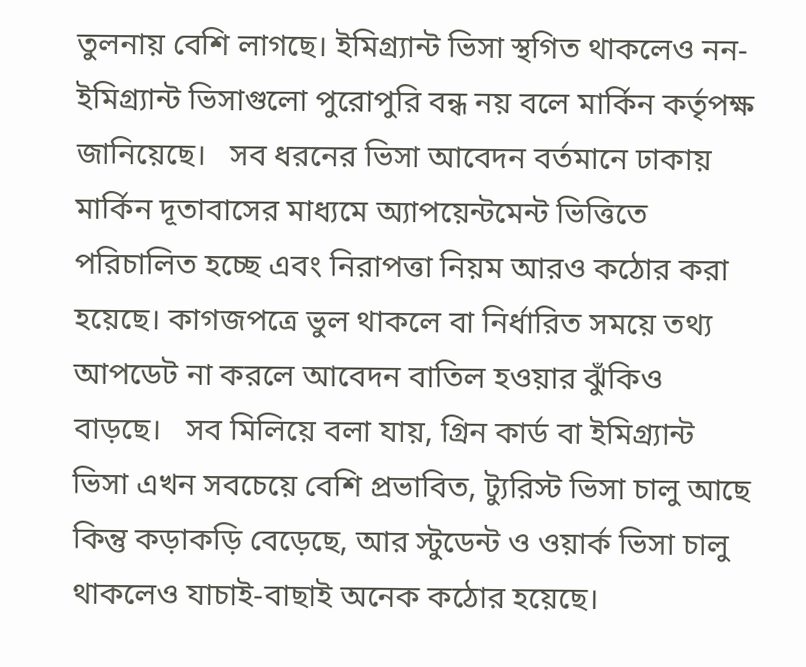তুলনায় বেশি লাগছে। ইমিগ্র্যান্ট ভিসা স্থগিত থাকলেও নন-ইমিগ্র্যান্ট ভিসাগুলো পুরোপুরি বন্ধ নয় বলে মার্কিন কর্তৃপক্ষ জানিয়েছে।   সব ধরনের ভিসা আবেদন বর্তমানে ঢাকায় মার্কিন দূতাবাসের মাধ্যমে অ্যাপয়েন্টমেন্ট ভিত্তিতে পরিচালিত হচ্ছে এবং নিরাপত্তা নিয়ম আরও কঠোর করা হয়েছে। কাগজপত্রে ভুল থাকলে বা নির্ধারিত সময়ে তথ্য আপডেট না করলে আবেদন বাতিল হওয়ার ঝুঁকিও বাড়ছে।   সব মিলিয়ে বলা যায়, গ্রিন কার্ড বা ইমিগ্র্যান্ট ভিসা এখন সবচেয়ে বেশি প্রভাবিত, ট্যুরিস্ট ভিসা চালু আছে কিন্তু কড়াকড়ি বেড়েছে, আর স্টুডেন্ট ও ওয়ার্ক ভিসা চালু থাকলেও যাচাই-বাছাই অনেক কঠোর হয়েছে।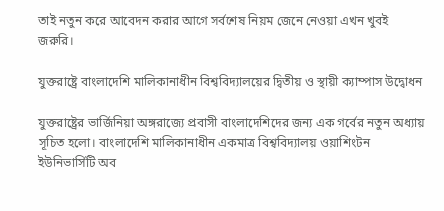তাই নতুন করে আবেদন করার আগে সর্বশেষ নিয়ম জেনে নেওয়া এখন খুবই জরুরি।

যুক্তরাষ্ট্রে বাংলাদেশি মালিকানাধীন বিশ্ববিদ্যালয়ের দ্বিতীয় ও স্থায়ী ক্যাম্পাস উদ্বোধন

যুক্তরাষ্ট্রের ভার্জিনিয়া অঙ্গরাজ্যে প্রবাসী বাংলাদেশিদের জন্য এক গর্বের নতুন অধ্যায় সূচিত হলো। বাংলাদেশি মালিকানাধীন একমাত্র বিশ্ববিদ্যালয় ওয়াশিংটন ইউনিভার্সিটি অব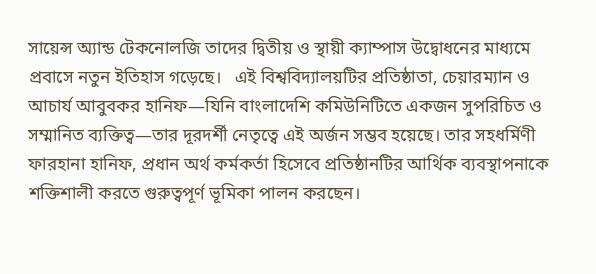সায়েন্স অ্যান্ড টেকনোলজি তাদের দ্বিতীয় ও স্থায়ী ক্যাম্পাস উদ্বোধনের মাধ্যমে প্রবাসে নতুন ইতিহাস গড়েছে।   এই বিশ্ববিদ্যালয়টির প্রতিষ্ঠাতা, চেয়ারম্যান ও আচার্য আবুবকর হানিফ—যিনি বাংলাদেশি কমিউনিটিতে একজন সুপরিচিত ও সম্মানিত ব্যক্তিত্ব—তার দূরদর্শী নেতৃত্বে এই অর্জন সম্ভব হয়েছে। তার সহধর্মিণী ফারহানা হানিফ, প্রধান অর্থ কর্মকর্তা হিসেবে প্রতিষ্ঠানটির আর্থিক ব্যবস্থাপনাকে শক্তিশালী করতে গুরুত্বপূর্ণ ভূমিকা পালন করছেন।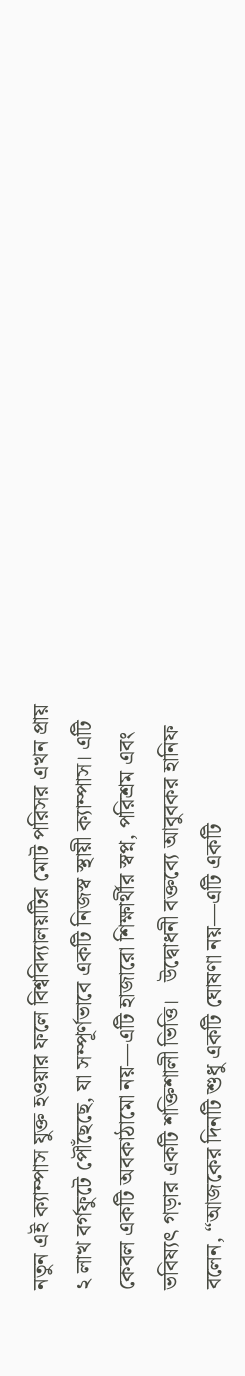নতুন এই ক্যাম্পাস যুক্ত হওয়ার ফলে বিশ্ববিদ্যালয়টির মোট পরিসর এখন প্রায় ২ লাখ বর্গফুটে পৌঁছেছে, যা সম্পূর্ণভাবে একটি নিজস্ব স্থায়ী ক্যাম্পাস। এটি কেবল একটি অবকাঠামো নয়—এটি হাজারো শিক্ষার্থীর স্বপ্ন, পরিশ্রম এবং ভবিষ্যৎ গড়ার একটি শক্তিশালী ভিত্তি।   উদ্বোধনী বক্তব্যে আবুবকর হানিফ বলেন, “আজকের দিনটি শুধু একটি ঘোষণা নয়—এটি একটি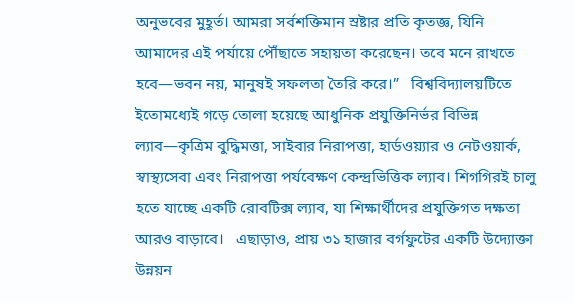অনুভবের মুহূর্ত। আমরা সর্বশক্তিমান স্রষ্টার প্রতি কৃতজ্ঞ, যিনি আমাদের এই পর্যায়ে পৌঁছাতে সহায়তা করেছেন। তবে মনে রাখতে হবে—ভবন নয়, মানুষই সফলতা তৈরি করে।”   বিশ্ববিদ্যালয়টিতে ইতোমধ্যেই গড়ে তোলা হয়েছে আধুনিক প্রযুক্তিনির্ভর বিভিন্ন ল্যাব—কৃত্রিম বুদ্ধিমত্তা, সাইবার নিরাপত্তা, হার্ডওয়্যার ও নেটওয়ার্ক, স্বাস্থ্যসেবা এবং নিরাপত্তা পর্যবেক্ষণ কেন্দ্রভিত্তিক ল্যাব। শিগগিরই চালু হতে যাচ্ছে একটি রোবটিক্স ল্যাব, যা শিক্ষার্থীদের প্রযুক্তিগত দক্ষতা আরও বাড়াবে।   এছাড়াও, প্রায় ৩১ হাজার বর্গফুটের একটি উদ্যোক্তা উন্নয়ন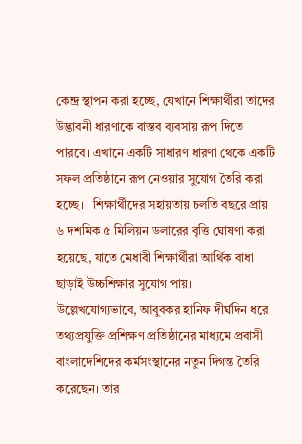কেন্দ্র স্থাপন করা হচ্ছে, যেখানে শিক্ষার্থীরা তাদের উদ্ভাবনী ধারণাকে বাস্তব ব্যবসায় রূপ দিতে পারবে। এখানে একটি সাধারণ ধারণা থেকে একটি সফল প্রতিষ্ঠানে রূপ নেওয়ার সুযোগ তৈরি করা হচ্ছে।   শিক্ষার্থীদের সহায়তায় চলতি বছরে প্রায় ৬ দশমিক ৫ মিলিয়ন ডলারের বৃত্তি ঘোষণা করা হয়েছে, যাতে মেধাবী শিক্ষার্থীরা আর্থিক বাধা ছাড়াই উচ্চশিক্ষার সুযোগ পায়।   উল্লেখযোগ্যভাবে, আবুবকর হানিফ দীর্ঘদিন ধরে তথ্যপ্রযুক্তি প্রশিক্ষণ প্রতিষ্ঠানের মাধ্যমে প্রবাসী বাংলাদেশিদের কর্মসংস্থানের নতুন দিগন্ত তৈরি করেছেন। তার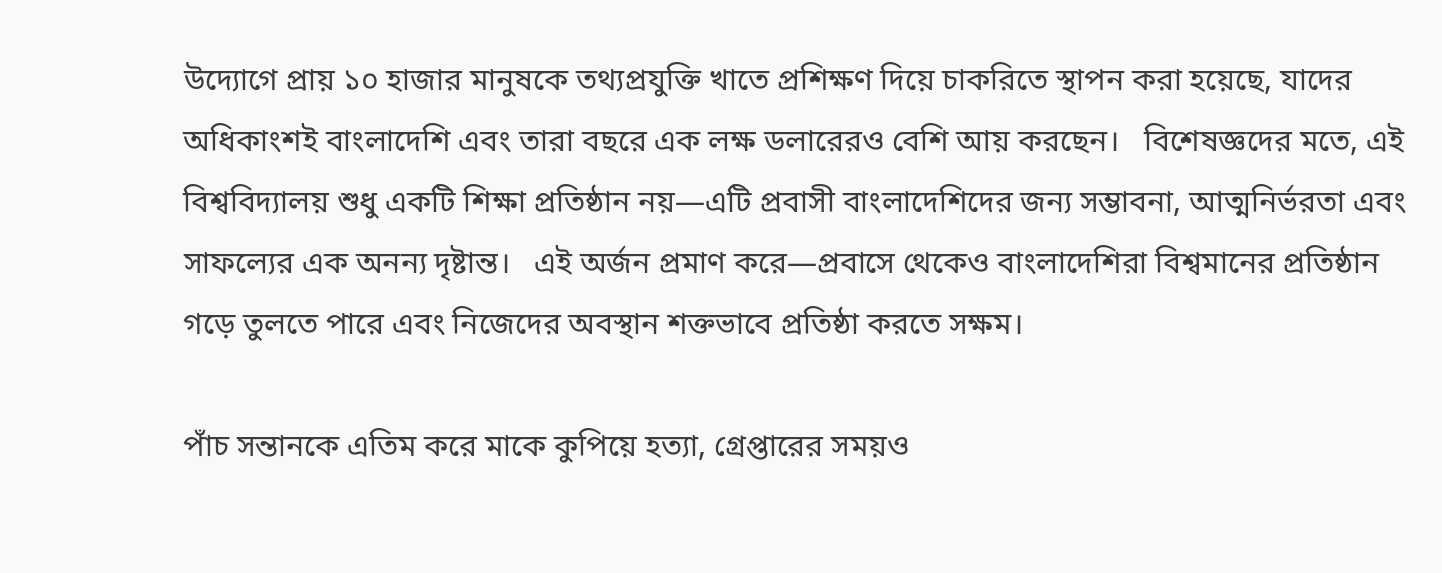উদ্যোগে প্রায় ১০ হাজার মানুষকে তথ্যপ্রযুক্তি খাতে প্রশিক্ষণ দিয়ে চাকরিতে স্থাপন করা হয়েছে, যাদের অধিকাংশই বাংলাদেশি এবং তারা বছরে এক লক্ষ ডলারেরও বেশি আয় করছেন।   বিশেষজ্ঞদের মতে, এই বিশ্ববিদ্যালয় শুধু একটি শিক্ষা প্রতিষ্ঠান নয়—এটি প্রবাসী বাংলাদেশিদের জন্য সম্ভাবনা, আত্মনির্ভরতা এবং সাফল্যের এক অনন্য দৃষ্টান্ত।   এই অর্জন প্রমাণ করে—প্রবাসে থেকেও বাংলাদেশিরা বিশ্বমানের প্রতিষ্ঠান গড়ে তুলতে পারে এবং নিজেদের অবস্থান শক্তভাবে প্রতিষ্ঠা করতে সক্ষম।

পাঁচ সন্তানকে এতিম করে মাকে কুপিয়ে হত্যা, গ্রেপ্তারের সময়ও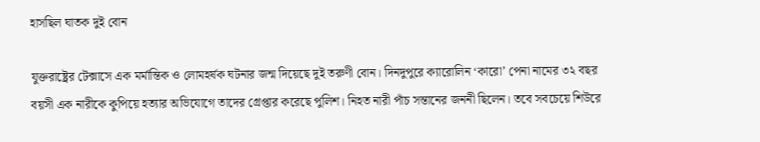হাসছিল ঘাতক দুই বোন

যুক্তরাষ্ট্রের টেক্সাসে এক মর্মান্তিক ও লোমহর্ষক ঘটনার জন্ম দিয়েছে দুই তরুণী বোন। দিনদুপুরে ক্যারোলিন ‘কারো’ পেনা নামের ৩২ বছর বয়সী এক নারীকে কুপিয়ে হত্যার অভিযোগে তাদের গ্রেপ্তার করেছে পুলিশ। নিহত নারী পাঁচ সন্তানের জননী ছিলেন। তবে সবচেয়ে শিউরে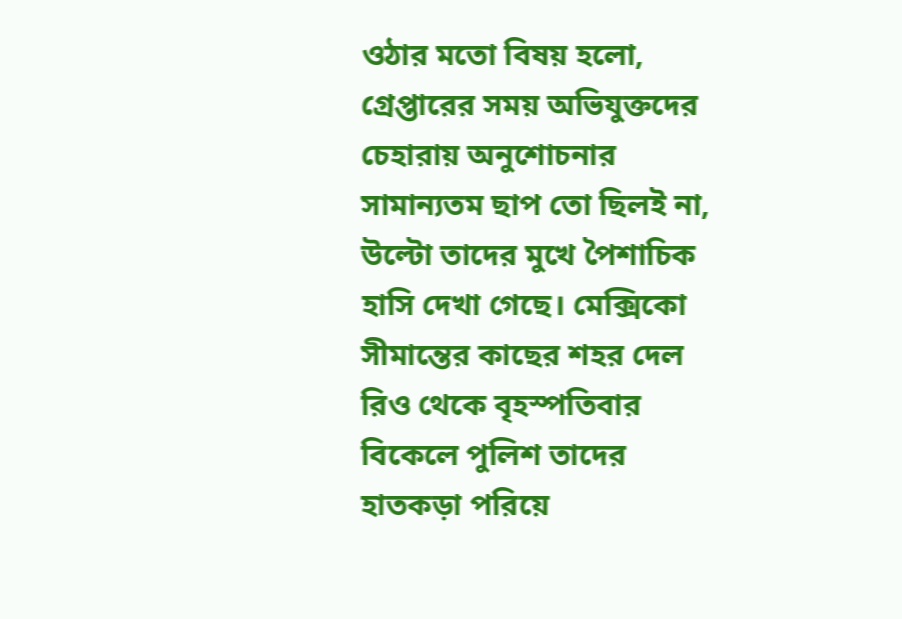ওঠার মতো বিষয় হলো, গ্রেপ্তারের সময় অভিযুক্তদের চেহারায় অনুশোচনার সামান্যতম ছাপ তো ছিলই না, উল্টো তাদের মুখে পৈশাচিক হাসি দেখা গেছে। মেক্সিকো সীমান্তের কাছের শহর দেল রিও থেকে বৃহস্পতিবার বিকেলে পুলিশ তাদের হাতকড়া পরিয়ে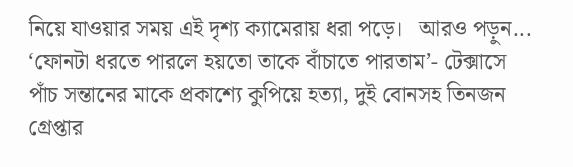নিয়ে যাওয়ার সময় এই দৃশ্য ক্যামেরায় ধরা পড়ে।   আরও পড়ুন... ‘ফোনটা ধরতে পারলে হয়তো তাকে বাঁচাতে পারতাম’- টেক্সাসে পাঁচ সন্তানের মাকে প্রকাশ্যে কুপিয়ে হত্যা, দুই বোনসহ তিনজন গ্রেপ্তার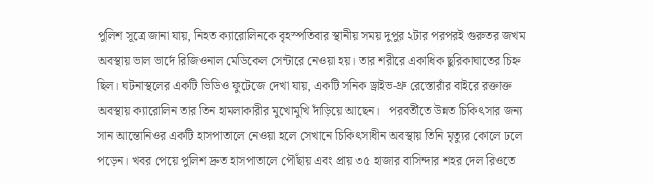পুলিশ সূত্রে জানা যায়, নিহত ক্যারোলিনকে বৃহস্পতিবার স্থানীয় সময় দুপুর ২টার পরপরই গুরুতর জখম অবস্থায় ভাল ভার্দে রিজিওনাল মেডিকেল সেন্টারে নেওয়া হয়। তার শরীরে একাধিক ছুরিকাঘাতের চিহ্ন ছিল। ঘটনাস্থলের একটি ভিডিও ফুটেজে দেখা যায়, একটি সনিক ড্রাইভ-থ্রু রেস্তোরাঁর বাইরে রক্তাক্ত অবস্থায় ক্যারোলিন তার তিন হামলাকারীর মুখোমুখি দাঁড়িয়ে আছেন।   পরবর্তীতে উন্নত চিকিৎসার জন্য সান আন্তোনিওর একটি হাসপাতালে নেওয়া হলে সেখানে চিকিৎসাধীন অবস্থায় তিনি মৃত্যুর কোলে ঢলে পড়েন। খবর পেয়ে পুলিশ দ্রুত হাসপাতালে পৌঁছায় এবং প্রায় ৩৫ হাজার বাসিন্দার শহর দেল রিওতে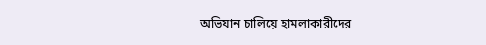অভিযান চালিয়ে হামলাকারীদের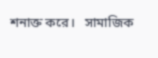শনাক্ত করে।   সামাজিক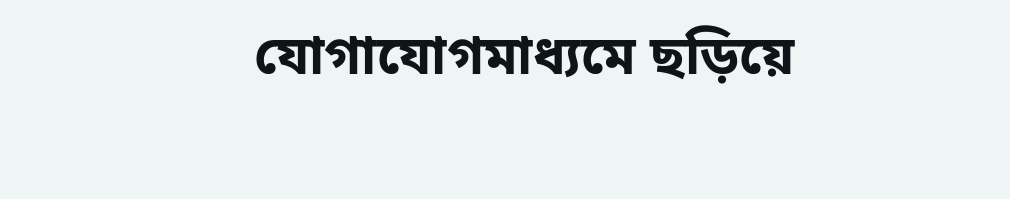যোগাযোগমাধ্যমে ছড়িয়ে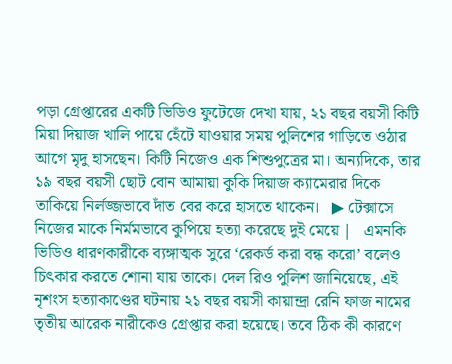পড়া গ্রেপ্তারের একটি ভিডিও ফুটেজে দেখা যায়, ২১ বছর বয়সী কিটি মিয়া দিয়াজ খালি পায়ে হেঁটে যাওয়ার সময় পুলিশের গাড়িতে ওঠার আগে মৃদু হাসছেন। কিটি নিজেও এক শিশুপুত্রের মা। অন্যদিকে, তার ১৯ বছর বয়সী ছোট বোন আমায়া কুকি দিয়াজ ক্যামেরার দিকে তাকিয়ে নির্লজ্জভাবে দাঁত বের করে হাসতে থাকেন।   ▶ টেক্সাসে নিজের মাকে নির্মমভাবে কুপিয়ে হত্যা করেছে দুই মেয়ে |   এমনকি ভিডিও ধারণকারীকে ব্যঙ্গাত্মক সুরে ‘রেকর্ড করা বন্ধ করো’ বলেও চিৎকার করতে শোনা যায় তাকে। দেল রিও পুলিশ জানিয়েছে, এই নৃশংস হত্যাকাণ্ডের ঘটনায় ২১ বছর বয়সী কায়ান্দ্রা রেনি ফাজ নামের তৃতীয় আরেক নারীকেও গ্রেপ্তার করা হয়েছে। তবে ঠিক কী কারণে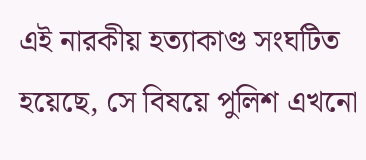এই নারকীয় হত্যাকাণ্ড সংঘটিত হয়েছে, সে বিষয়ে পুলিশ এখনো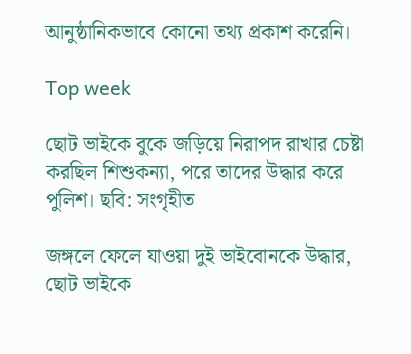আনুষ্ঠানিকভাবে কোনো তথ্য প্রকাশ করেনি।

Top week

ছোট ভাইকে বুকে জড়িয়ে নিরাপদ রাখার চেষ্টা করছিল শিশুকন্যা, পরে তাদের উদ্ধার করে পুলিশ। ছবি: সংগৃহীত

জঙ্গলে ফেলে যাওয়া দুই ভাইবোনকে উদ্ধার, ছোট ভাইকে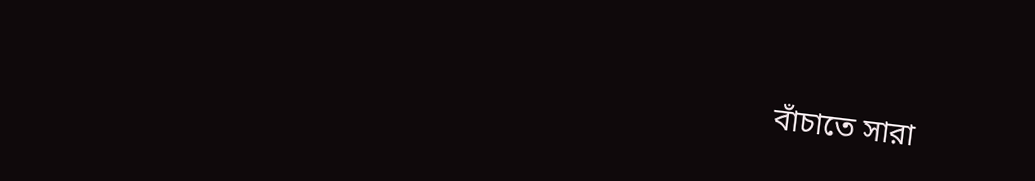বাঁচাতে সারা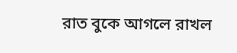রাত বুকে আগলে রাখল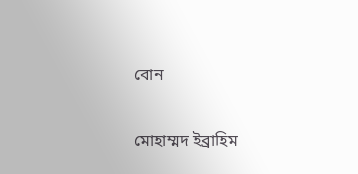বোন

মোহাম্মদ ইব্রাহিম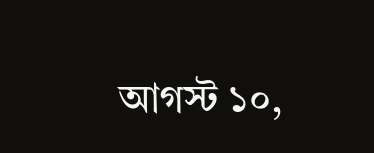আগস্ট ১০,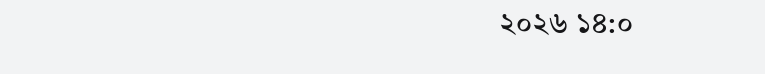২০২৬ ১৪:০